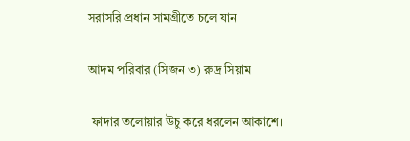সরাসরি প্রধান সামগ্রীতে চলে যান

আদম পরিবার (সিজন ৩) রুদ্র সিয়াম

 ফাদার তলোয়ার উচু করে ধরলেন আকাশে।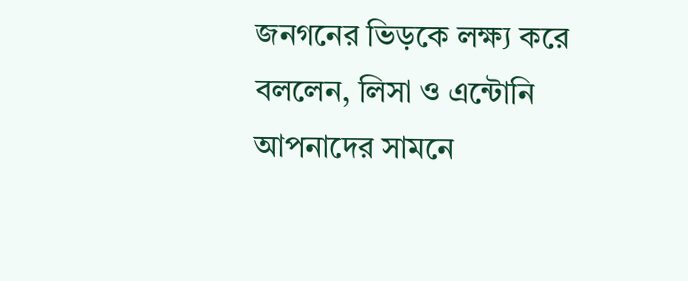জনগনের ভিড়কে লক্ষ্য করে বললেন, লিসা ও এন্টোনি আপনাদের সামনে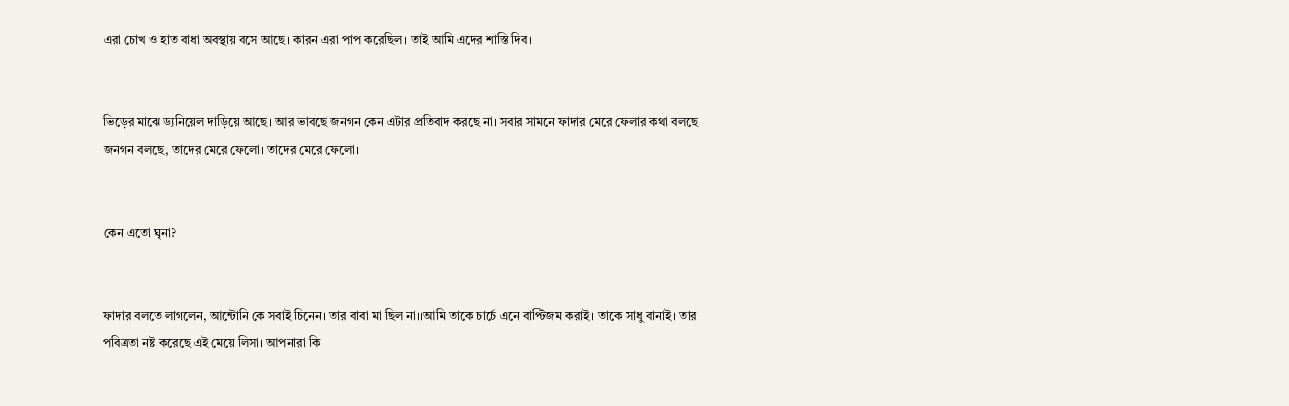এরা চোখ ও হাত বাধা অবস্থায় বসে আছে। কারন এরা পাপ করেছিল। তাই আমি এদের শাস্তি দিব।


ভিড়ের মাঝে ড্যনিয়েল দাড়িয়ে আছে। আর ভাবছে জনগন কেন এটার প্রতিবাদ করছে না। সবার সামনে ফাদার মেরে ফেলার কথা বলছে জনগন বলছে, তাদের মেরে ফেলো। তাদের মেরে ফেলো।


কেন এতো ঘৃনা?


ফাদার বলতে লাগলেন, আন্টোনি কে সবাই চিনেন। তার বাবা মা ছিল না।।আমি তাকে চার্চে এনে বাপ্টিজম করাই। তাকে সাধু বানাই। তার পবিত্রতা নষ্ট করেছে এই মেয়ে লিসা। আপনারা কি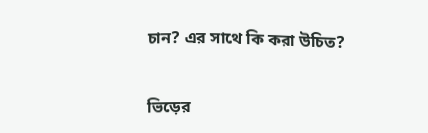চান? এর সাথে কি করা উচিত?


ভিড়ের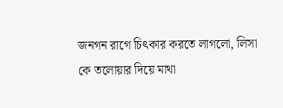জনগন রাগে চিৎকার করতে লাগলো, লিসা কে তলোয়ার দিয়ে মাথা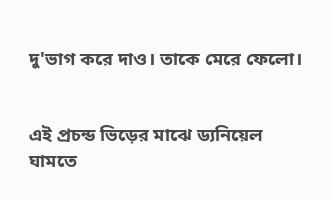দু'ভাগ করে দাও। তাকে মেরে ফেলো।


এই প্রচন্ড ভিড়ের মাঝে ড্যনিয়েল ঘামতে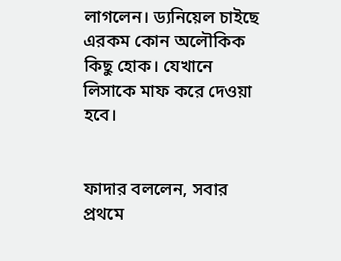লাগলেন। ড্যনিয়েল চাইছে এরকম কোন অলৌকিক কিছু হোক। যেখানে লিসাকে মাফ করে দেওয়া হবে।


ফাদার বললেন, সবার প্রথমে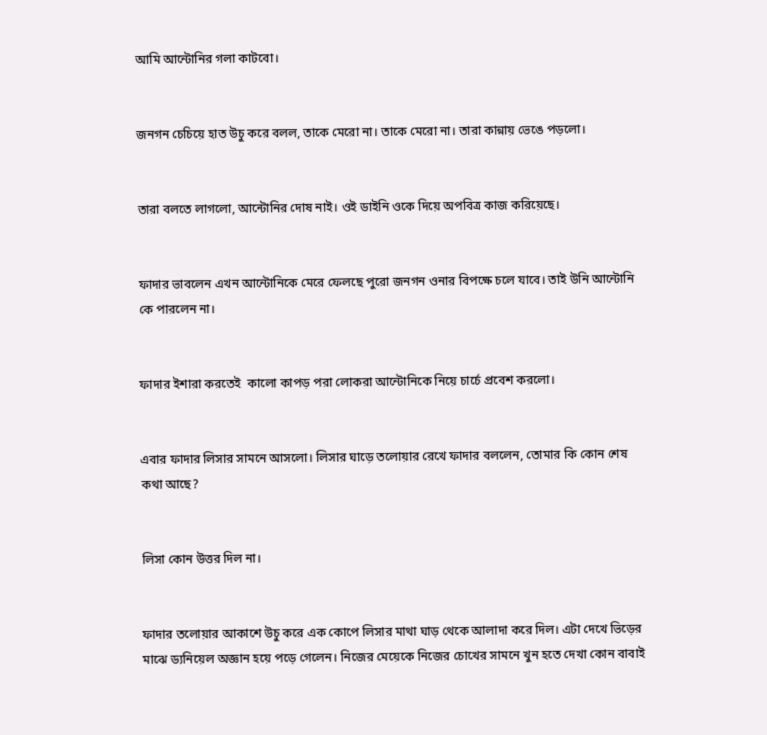আমি আন্টোনির গলা কাটবো।


জনগন চেচিয়ে হাত উচু করে বলল, তাকে মেরো না। তাকে মেরো না। তারা কান্নায় ভেঙে পড়লো।


তারা বলতে লাগলো, আন্টোনির দোষ নাই। ওই ডাইনি ওকে দিয়ে অপবিত্র কাজ করিয়েছে।


ফাদার ভাবলেন এখন আন্টোনিকে মেরে ফেলছে পুরো জনগন ওনার বিপক্ষে চলে যাবে। তাই উনি আন্টোনি কে পারলেন না।


ফাদার ইশারা করতেই  কালো কাপড় পরা লোকরা আন্টোনিকে নিয়ে চার্চে প্রবেশ করলো।


এবার ফাদার লিসার সামনে আসলো। লিসার ঘাড়ে তলোয়ার রেখে ফাদার বললেন, তোমার কি কোন শেষ কথা আছে?


লিসা কোন উত্তর দিল না।


ফাদার তলোয়ার আকাশে উচু করে এক কোপে লিসার মাথা ঘাড় থেকে আলাদা করে দিল। এটা দেখে ভিড়ের মাঝে ড্যনিয়েল অজ্ঞান হয়ে পড়ে গেলেন। নিজের মেয়েকে নিজের চোখের সামনে খুন হতে দেখা কোন বাবাই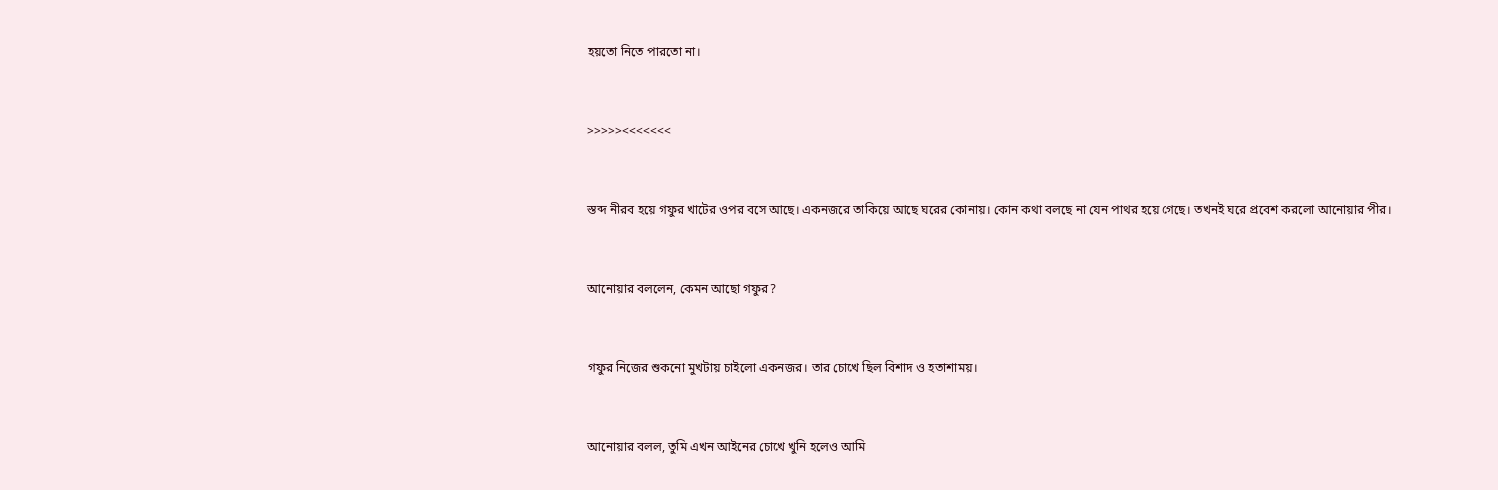হয়তো নিতে পারতো না।


>>>>><<<<<<<


স্তব্দ নীরব হয়ে গফুর খাটের ওপর বসে আছে। একনজরে তাকিয়ে আছে ঘরের কোনায়। কোন কথা বলছে না যেন পাথর হয়ে গেছে। তখনই ঘরে প্রবেশ করলো আনোয়ার পীর।


আনোয়ার বললেন, কেমন আছো গফুর?


গফুর নিজের শুকনো মুখটায় চাইলো একনজর। তার চোখে ছিল বিশাদ ও হতাশাময়।


আনোয়ার বলল, তুমি এখন আইনের চোখে খুনি হলেও আমি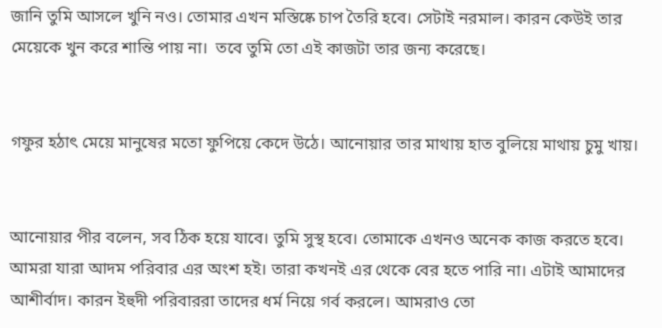জানি তুমি আসলে খুনি নও। তোমার এখন মস্তিষ্কে চাপ তৈরি হবে। সেটাই নরমাল। কারন কেউই তার মেয়েকে খুন করে শান্তি পায় না।  তবে তুমি তো এই কাজটা তার জন্য করেছে।


গফুর হঠাৎ মেয়ে মানুষের মতো ফুপিয়ে কেদে উঠে। আনোয়ার তার মাথায় হাত বুলিয়ে মাথায় চুমু খায়।


আনোয়ার পীর বলেন, সব ঠিক হয়ে যাবে। তুমি সুস্থ হবে। তোমাকে এখনও অনেক কাজ করতে হবে। আমরা যারা আদম পরিবার এর অংশ হই। তারা কখনই এর থেকে বের হতে পারি না। এটাই আমাদের আশীর্বাদ। কারন ইহুদী পরিবাররা তাদের ধর্ম নিয়ে গর্ব করলে। আমরাও তো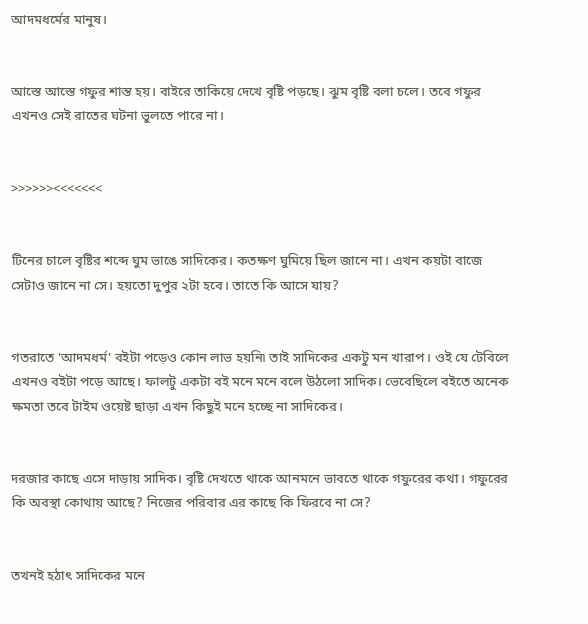আদমধর্মের মানুষ।


আস্তে আস্তে গফুর শান্ত হয়। বাইরে তাকিয়ে দেখে বৃষ্টি পড়ছে। ঝুম বৃষ্টি বলা চলে। তবে গফুর এখনও সেই রাতের ঘটনা ভুলতে পারে না।


>>>>>><<<<<<<


টিনের চালে বৃষ্টির শব্দে ঘুম ভাঙে সাদিকের। কতক্ষণ ঘুমিয়ে ছিল জানে না। এখন কয়টা বাজে সেটাও জানে না সে। হয়তো দুপুর ২টা হবে। তাতে কি আসে যায়?


গতরাতে 'আদমধর্ম' বইটা পড়েও কোন লাভ হয়নি৷ তাই সাদিকের একটু মন খারাপ। ওই যে টেবিলে এখনও বইটা পড়ে আছে। ফালটু একটা বই মনে মনে বলে উঠলো সাদিক। ভেবেছিলে বইতে অনেক ক্ষমতা তবে টাইম ওয়েষ্ট ছাড়া এখন কিছুই মনে হচ্ছে না সাদিকের।


দরজার কাছে এসে দাড়ায় সাদিক। বৃষ্টি দেখতে থাকে আনমনে ভাবতে থাকে গফুরের কথা। গফুরের কি অবস্থা কোথায় আছে? নিজের পরিবার এর কাছে কি ফিরবে না সে?


তখনই হঠাৎ সাদিকের মনে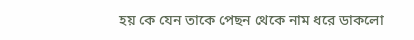হয় কে যেন তাকে পেছন থেকে নাম ধরে ডাকলো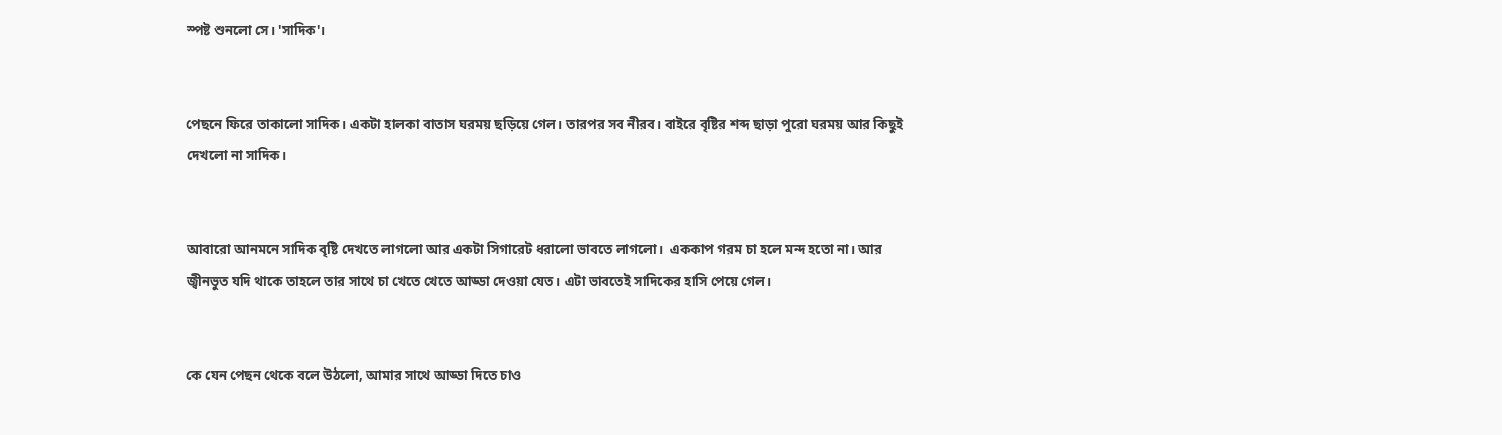স্পষ্ট শুনলো সে। 'সাদিক'।


পেছনে ফিরে তাকালো সাদিক। একটা হালকা বাতাস ঘরময় ছড়িয়ে গেল। তারপর সব নীরব। বাইরে বৃষ্টির শব্দ ছাড়া পুরো ঘরময় আর কিছুই দেখলো না সাদিক।


আবারো আনমনে সাদিক বৃষ্টি দেখতে লাগলো আর একটা সিগারেট ধরালো ভাবতে লাগলো।  এককাপ গরম চা হলে মন্দ হতো না। আর জ্বীনভুত যদি থাকে তাহলে তার সাথে চা খেতে খেতে আড্ডা দেওয়া যেত। এটা ভাবতেই সাদিকের হাসি পেয়ে গেল।


কে যেন পেছন থেকে বলে উঠলো, আমার সাথে আড্ডা দিতে চাও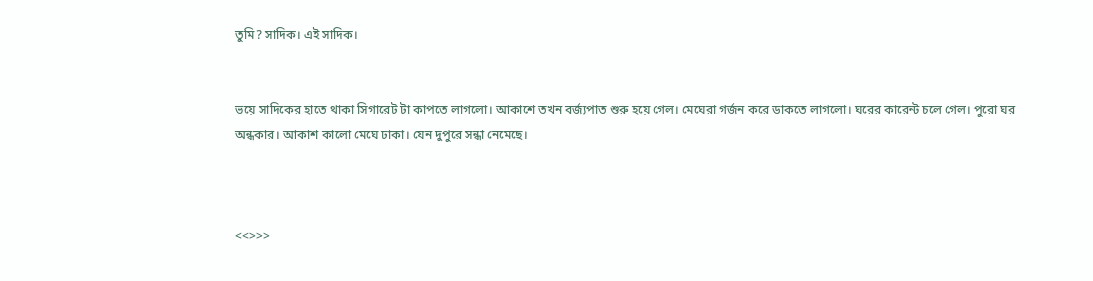তুমি? সাদিক। এই সাদিক।


ভয়ে সাদিকের হাতে থাকা সিগারেট টা কাপতে লাগলো। আকাশে তখন বর্জ্যপাত শুরু হয়ে গেল। মেঘেরা গর্জন করে ডাকতে লাগলো। ঘরের কারেন্ট চলে গেল। পুরো ঘর অন্ধকার। আকাশ কালো মেঘে ঢাকা। যেন দুপুরে সন্ধা নেমেছে।



<<>>>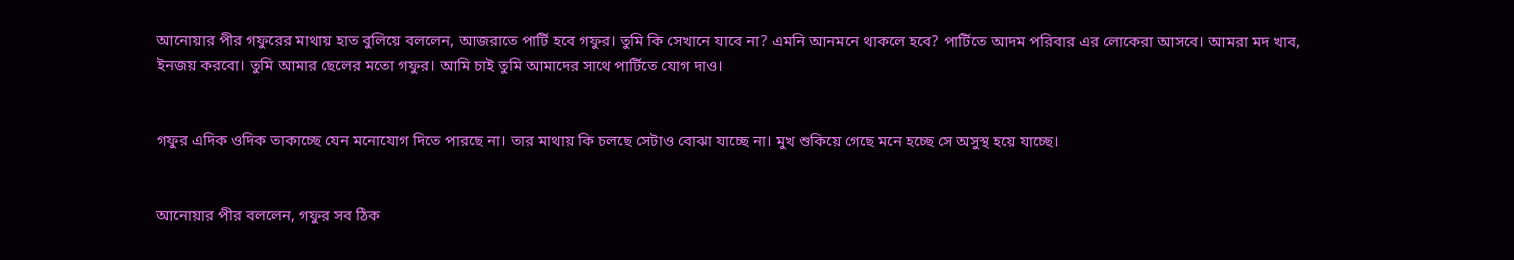আনোয়ার পীর গফুরের মাথায় হাত বুলিয়ে বললেন, আজরাতে পার্টি হবে গফুর। তুমি কি সেখানে যাবে না? এমনি আনমনে থাকলে হবে? পার্টিতে আদম পরিবার এর লোকেরা আসবে। আমরা মদ খাব, ইনজয় করবো। তুমি আমার ছেলের মতো গফুর। আমি চাই তুমি আমাদের সাথে পার্টিতে যোগ দাও।


গফুর এদিক ওদিক তাকাচ্ছে যেন মনোযোগ দিতে পারছে না। তার মাথায় কি চলছে সেটাও বোঝা যাচ্ছে না। মুখ শুকিয়ে গেছে মনে হচ্ছে সে অসুস্থ হয়ে যাচ্ছে।


আনোয়ার পীর বললেন, গফুর সব ঠিক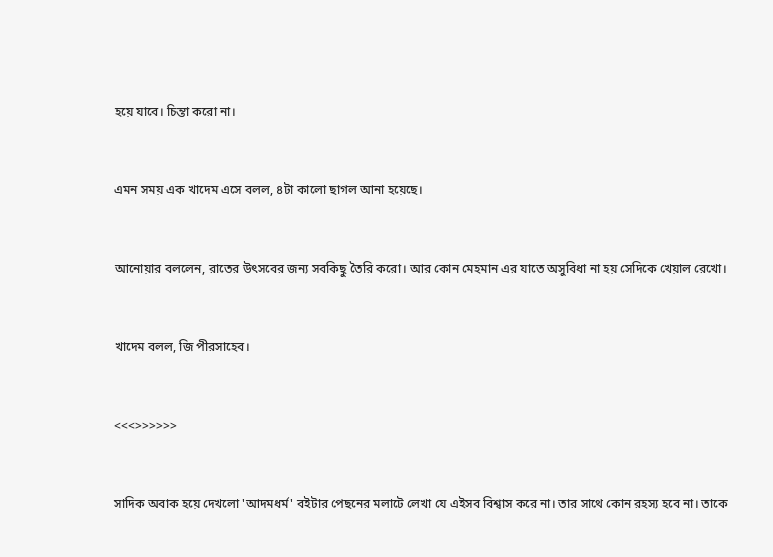হয়ে যাবে। চিন্তা করো না।


এমন সময় এক খাদেম এসে বলল, ৪টা কালো ছাগল আনা হয়েছে।


আনোয়ার বললেন, রাতের উৎসবের জন্য সবকিছু তৈরি করো। আর কোন মেহমান এর যাতে অসুবিধা না হয় সেদিকে খেয়াল রেখো।


খাদেম বলল, জি পীরসাহেব।


<<<>>>>>>


সাদিক অবাক হয়ে দেখলো 'আদমধর্ম' বইটার পেছনের মলাটে লেখা যে এইসব বিশ্বাস করে না। তার সাথে কোন রহস্য হবে না। তাকে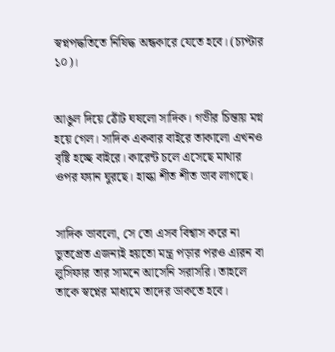স্বপ্নপদ্ধতিতে নিষিদ্ধ অন্ধকারে যেতে হবে। (চ্যপ্টার ১০)।


আঙুল দিয়ে ঠোঁট ঘষলো সাদিক। গভীর চিন্তায় মগ্ন হয়ে গেল। সাদিক একবার বাইরে তাকালো এখনও বৃষ্টি হচ্ছে বাইরে। কারেন্ট চলে এসেছে মাথার ওপর ফ্যান ঘুরছে। হাল্কা শীত শীত ভাব লাগছে।


সাদিক ভাবলো, সে তো এসব বিশ্বাস করে না  ভুতপ্রেত এজন্যই হয়তো মন্ত্র পড়ার পরও এ্যরন বা লুসিফার তার সামনে আসেনি সরাসরি। তাহলে তাকে স্বপ্নের মাধ্যমে তাদের ডাকতে হবে।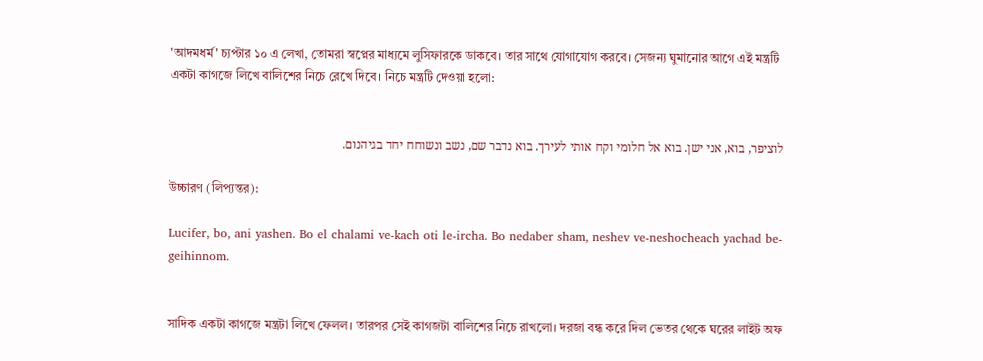'আদমধর্ম' চ্যপ্টার ১০ এ লেখা, তোমরা স্বপ্নের মাধ্যমে লুসিফারকে ডাকবে। তার সাথে যোগাযোগ করবে। সেজন্য ঘুমানোর আগে এই মন্ত্রটি একটা কাগজে লিখে বালিশের নিচে রেখে দিবে। নিচে মন্ত্রটি দেওয়া হলো:


לוציפר, בוא, אני ישן. בוא אל חלומי וקח אותי לעירך. בוא נדבר שם, נשב ונשוחח יחד בגיהנום.

উচ্চারণ (লিপ্যন্তর):

Lucifer, bo, ani yashen. Bo el chalami ve-kach oti le-ircha. Bo nedaber sham, neshev ve-neshocheach yachad be-geihinnom.


সাদিক একটা কাগজে মন্ত্রটা লিখে ফেলল। তারপর সেই কাগজটা বালিশের নিচে রাখলো। দরজা বন্ধ করে দিল ভেতর থেকে ঘরের লাইট অফ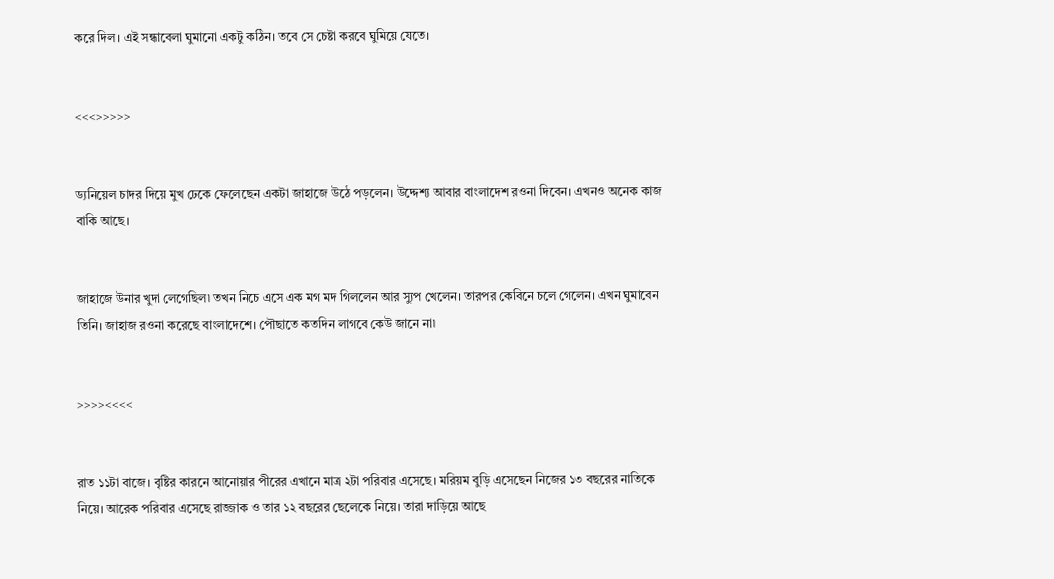করে দিল। এই সন্ধাবেলা ঘুমানো একটু কঠিন। তবে সে চেষ্টা করবে ঘুমিয়ে যেতে।


<<<>>>>>


ড্যনিয়েল চাদর দিয়ে মুখ ঢেকে ফেলেছেন একটা জাহাজে উঠে পড়লেন। উদ্দেশ্য আবার বাংলাদেশ রওনা দিবেন। এখনও অনেক কাজ বাকি আছে।


জাহাজে উনার খুদা লেগেছিল৷ তখন নিচে এসে এক মগ মদ গিললেন আর স্যুপ খেলেন। তারপর কেবিনে চলে গেলেন। এখন ঘুমাবেন তিনি। জাহাজ রওনা করেছে বাংলাদেশে। পৌছাতে কতদিন লাগবে কেউ জানে না৷


>>>><<<<


রাত ১১টা বাজে। বৃষ্টির কারনে আনোয়ার পীরের এখানে মাত্র ২টা পরিবার এসেছে। মরিয়ম বুড়ি এসেছেন নিজের ১৩ বছরের নাতিকে নিয়ে। আরেক পরিবার এসেছে রাজ্জাক ও তার ১২ বছরের ছেলেকে নিয়ে। তারা দাড়িয়ে আছে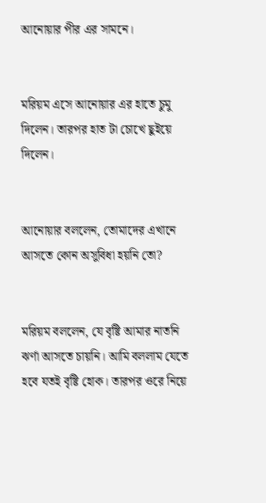আনোয়ার পীর এর সামনে।


মরিয়ম এসে আনোয়ার এর হাতে চুমু দিলেন। তারপর হাত টা চোখে ছুইয়ে দিলেন।


আনোয়ার বললেন, তোমাদের এখানে আসতে কোন অসুবিধা হয়নি তো?


মরিয়ম বললেন, যে বৃষ্টি আমার নাতনি ঝর্ণা আসতে চায়নি। আমি বললাম যেতে হবে যতই বৃষ্টি হোক। তারপর ওরে নিয়ে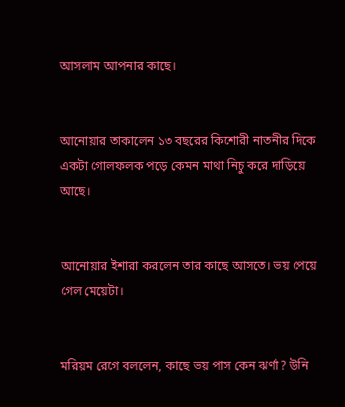আসলাম আপনার কাছে।


আনোয়ার তাকালেন ১৩ বছরের কিশোরী নাতনীর দিকে একটা গোলফলক পড়ে কেমন মাথা নিচু করে দাড়িয়ে আছে।


আনোয়ার ইশারা করলেন তার কাছে আসতে। ভয় পেয়ে গেল মেয়েটা।


মরিয়ম রেগে বললেন, কাছে ভয় পাস কেন ঝর্ণা? উনি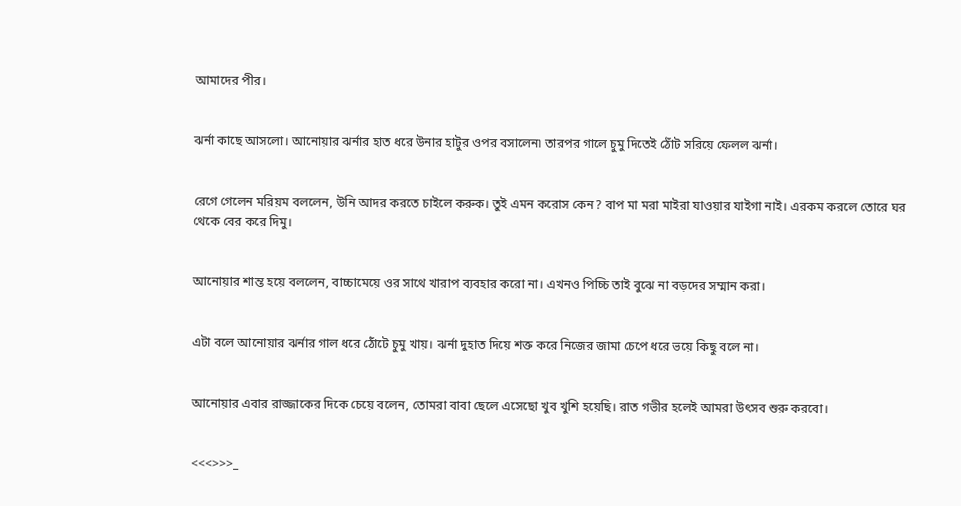আমাদের পীর।


ঝর্না কাছে আসলো। আনোয়ার ঝর্নার হাত ধরে উনার হাটুর ওপর বসালেন৷ তারপর গালে চুমু দিতেই ঠোঁট সরিয়ে ফেলল ঝর্না।


রেগে গেলেন মরিয়ম বললেন, উনি আদর করতে চাইলে করুক। তুই এমন করোস কেন? বাপ মা মরা মাইরা যাওয়ার যাইগা নাই। এরকম করলে তোরে ঘর থেকে বের করে দিমু।


আনোয়ার শান্ত হয়ে বললেন, বাচ্চামেয়ে ওর সাথে খারাপ ব্যবহার করো না। এখনও পিচ্চি তাই বুঝে না বড়দের সম্মান করা।


এটা বলে আনোয়ার ঝর্নার গাল ধরে ঠোঁটে চুমু খায়। ঝর্না দুহাত দিয়ে শক্ত করে নিজের জামা চেপে ধরে ভয়ে কিছু বলে না।


আনোয়ার এবার রাজ্জাকের দিকে চেয়ে বলেন, তোমরা বাবা ছেলে এসেছো খুব খুশি হয়েছি। রাত গভীর হলেই আমরা উৎসব শুরু করবো।


<<<>>>_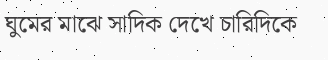ঘুমের মাঝে সাদিক দেখে চারিদিকে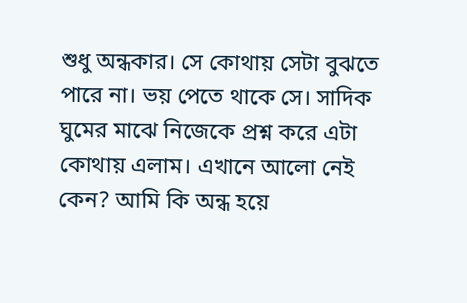শুধু অন্ধকার। সে কোথায় সেটা বুঝতে পারে না। ভয় পেতে থাকে সে। সাদিক ঘুমের মাঝে নিজেকে প্রশ্ন করে এটা কোথায় এলাম। এখানে আলো নেই কেন? আমি কি অন্ধ হয়ে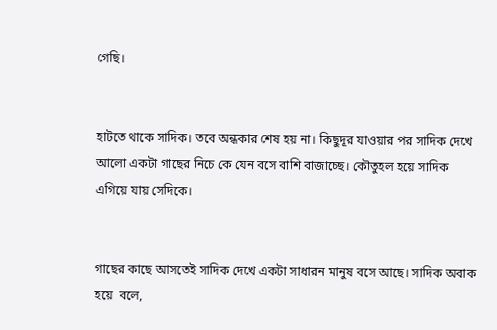গেছি।


হাটতে থাকে সাদিক। তবে অন্ধকার শেষ হয় না। কিছুদূর যাওয়ার পর সাদিক দেখে আলো একটা গাছের নিচে কে যেন বসে বাশি বাজাচ্ছে। কৌতুহল হয়ে সাদিক এগিয়ে যায় সেদিকে।


গাছের কাছে আসতেই সাদিক দেখে একটা সাধারন মানুষ বসে আছে। সাদিক অবাক হয়ে  বলে,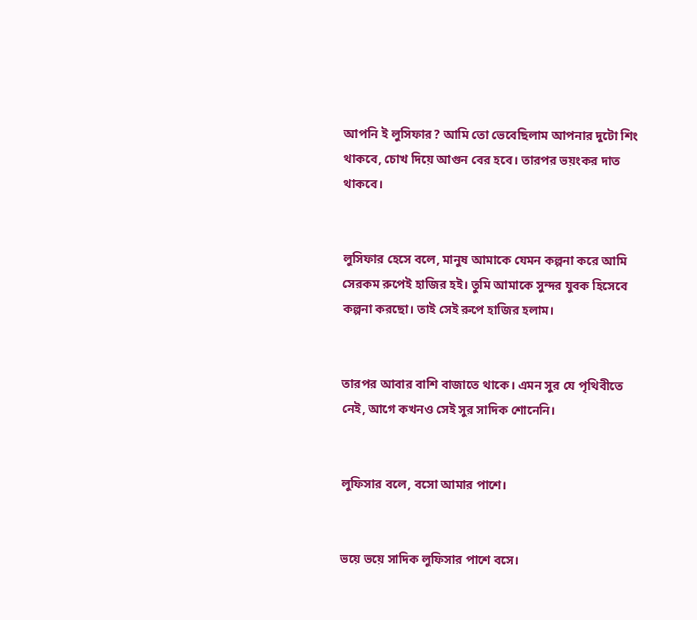আপনি ই লুসিফার? আমি তো ভেবেছিলাম আপনার দুটো শিং থাকবে, চোখ দিয়ে আগুন বের হবে। তারপর ভয়ংকর দাত থাকবে।


লুসিফার হেসে বলে, মানুষ আমাকে যেমন কল্পনা করে আমি সেরকম রুপেই হাজির হই। তুমি আমাকে সুন্দর যুবক হিসেবে কল্পনা করছো। তাই সেই রুপে হাজির হলাম।


তারপর আবার বাশি বাজাতে থাকে। এমন সুর যে পৃথিবীতে নেই, আগে কখনও সেই সুর সাদিক শোনেনি।


লুফিসার বলে, বসো আমার পাশে।


ভয়ে ভয়ে সাদিক লুফিসার পাশে বসে।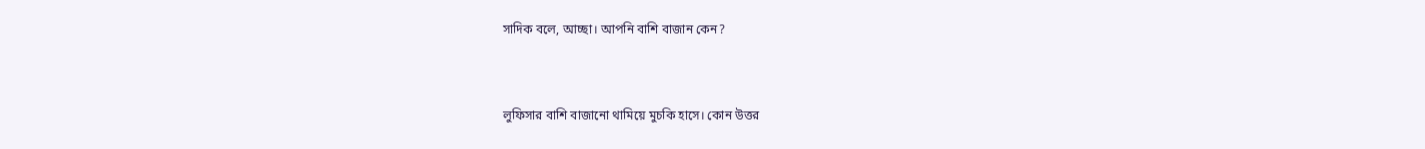সাদিক বলে, আচ্ছা। আপনি বাশি বাজান কেন?


লুফিসার বাশি বাজানো থামিয়ে মুচকি হাসে। কোন উত্তর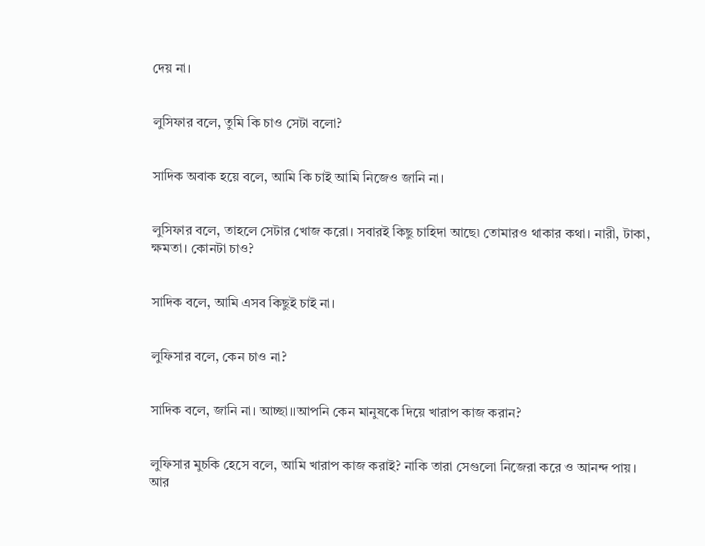দেয় না।


লুসিফার বলে, তুমি কি চাও সেটা বলো?


সাদিক অবাক হয়ে বলে, আমি কি চাই আমি নিজেও জানি না।


লুসিফার বলে, তাহলে সেটার খোজ করো। সবারই কিছু চাহিদা আছে৷ তোমারও থাকার কথা। নারী, টাকা, ক্ষমতা। কোনটা চাও?


সাদিক বলে, আমি এসব কিছুই চাই না।


লুফিসার বলে, কেন চাও না?


সাদিক বলে, জানি না। আচ্ছা।।আপনি কেন মানুষকে দিয়ে খারাপ কাজ করান?


লুফিসার মুচকি হেসে বলে, আমি খারাপ কাজ করাই? নাকি তারা সেগুলো নিজেরা করে ও আনন্দ পায়। আর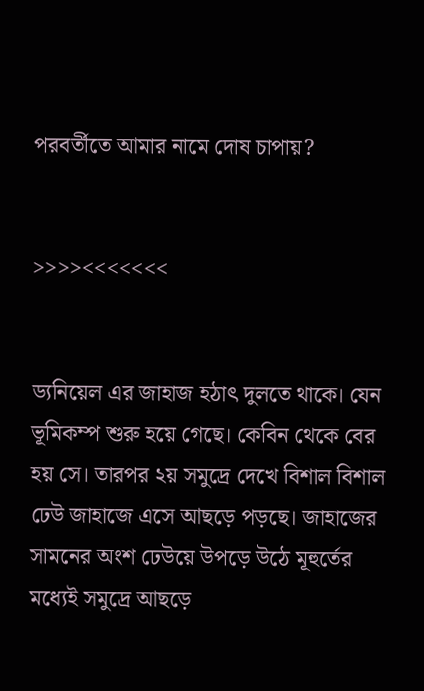পরবর্তীতে আমার নামে দোষ চাপায়?


>>>><<<<<<<


ড্যনিয়েল এর জাহাজ হঠাৎ দুলতে থাকে। যেন ভূমিকম্প শুরু হয়ে গেছে। কেবিন থেকে বের হয় সে। তারপর ২য় সমুদ্রে দেখে বিশাল বিশাল ঢেউ জাহাজে এসে আছড়ে পড়ছে। জাহাজের সামনের অংশ ঢেউয়ে উপড়ে উঠে মূহুর্তের মধ্যেই সমুদ্রে আছড়ে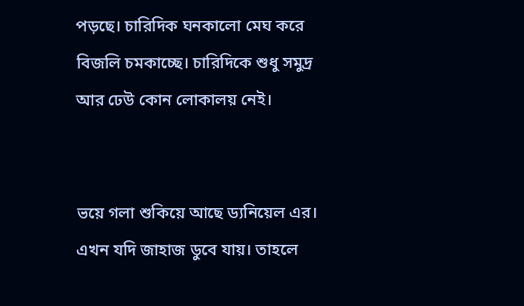পড়ছে। চারিদিক ঘনকালো মেঘ করে বিজলি চমকাচ্ছে। চারিদিকে শুধু সমুদ্র আর ঢেউ কোন লোকালয় নেই।


ভয়ে গলা শুকিয়ে আছে ড্যনিয়েল এর। এখন যদি জাহাজ ডুবে যায়। তাহলে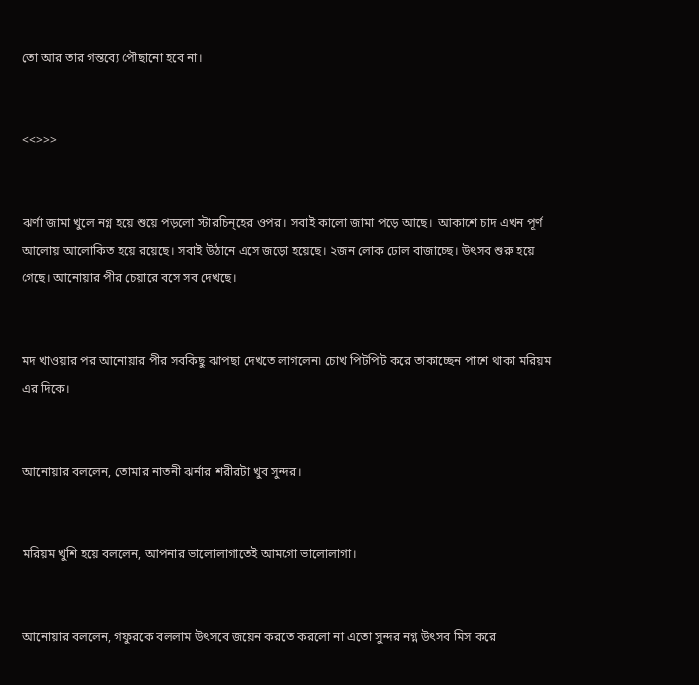তো আর তার গন্তব্যে পৌছানো হবে না।


<<>>>


ঝর্ণা জামা খুলে নগ্ন হয়ে শুয়ে পড়লো স্টারচিন্হের ওপর। সবাই কালো জামা পড়ে আছে।  আকাশে চাদ এখন পূর্ণ আলোয় আলোকিত হয়ে রয়েছে। সবাই উঠানে এসে জড়ো হয়েছে। ২জন লোক ঢোল বাজাচ্ছে। উৎসব শুরু হয়ে গেছে। আনোয়ার পীর চেয়ারে বসে সব দেখছে।


মদ খাওয়ার পর আনোয়ার পীর সবকিছু ঝাপছা দেখতে লাগলেন৷ চোখ পিটপিট করে তাকাচ্ছেন পাশে থাকা মরিয়ম এর দিকে।


আনোয়ার বললেন, তোমার নাতনী ঝর্নার শরীরটা খুব সুন্দর।


মরিয়ম খুশি হয়ে বললেন, আপনার ভালোলাগাতেই আমগো ভালোলাগা।


আনোয়ার বললেন, গফুরকে বললাম উৎসবে জয়েন করতে করলো না এতো সুন্দর নগ্ন উৎসব মিস করে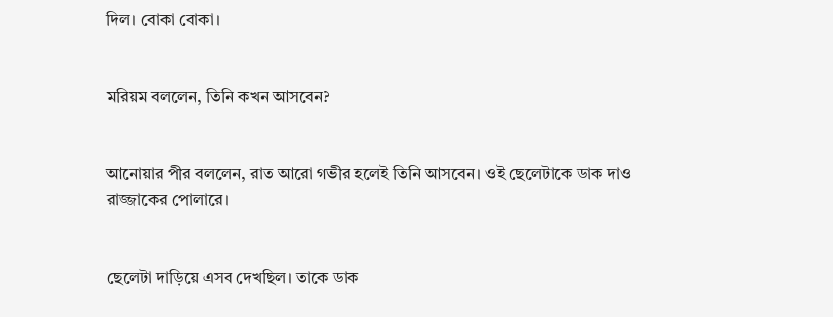দিল। বোকা বোকা।


মরিয়ম বললেন, তিনি কখন আসবেন?


আনোয়ার পীর বললেন, রাত আরো গভীর হলেই তিনি আসবেন। ওই ছেলেটাকে ডাক দাও রাজ্জাকের পোলারে।


ছেলেটা দাড়িয়ে এসব দেখছিল। তাকে ডাক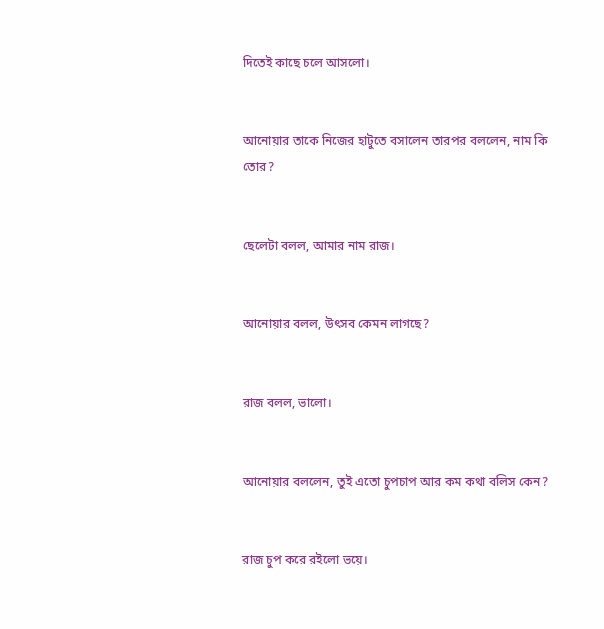দিতেই কাছে চলে আসলো।


আনোয়ার তাকে নিজের হাটুতে বসালেন তারপর বললেন, নাম কি তোর?


ছেলেটা বলল, আমার নাম রাজ।


আনোয়ার বলল, উৎসব কেমন লাগছে?


রাজ বলল, ভালো।


আনোয়ার বললেন, তুই এতো চুপচাপ আর কম কথা বলিস কেন?


রাজ চুপ করে রইলো ভয়ে।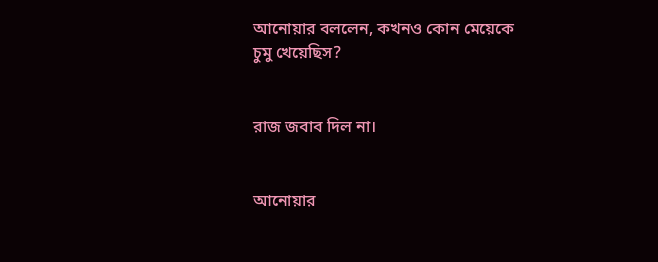আনোয়ার বললেন, কখনও কোন মেয়েকে চুমু খেয়েছিস?


রাজ জবাব দিল না।


আনোয়ার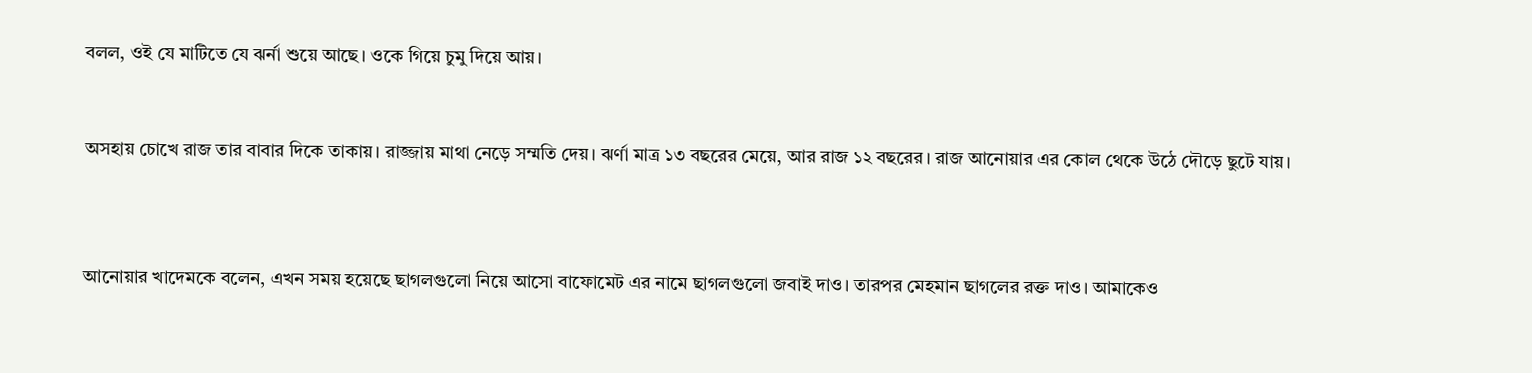বলল, ওই যে মাটিতে যে ঝর্না শুয়ে আছে। ওকে গিয়ে চুমু দিয়ে আয়।


অসহায় চোখে রাজ তার বাবার দিকে তাকায়। রাজ্জায় মাথা নেড়ে সম্মতি দেয়। ঝর্ণা মাত্র ১৩ বছরের মেয়ে, আর রাজ ১২ বছরের। রাজ আনোয়ার এর কোল থেকে উঠে দৌড়ে ছুটে যায়।



আনোয়ার খাদেমকে বলেন, এখন সময় হয়েছে ছাগলগুলো নিয়ে আসো বাফোমেট এর নামে ছাগলগুলো জবাই দাও। তারপর মেহমান ছাগলের রক্ত দাও। আমাকেও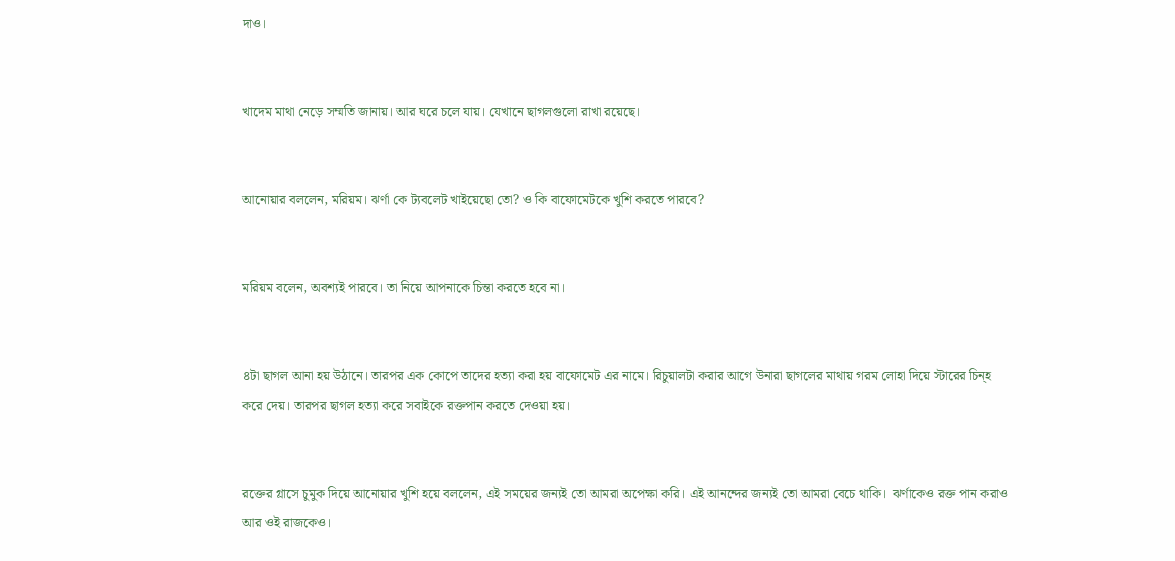দাও।


খাদেম মাথা নেড়ে সম্মতি জানায়। আর ঘরে চলে যায়। যেখানে ছাগলগুলো রাখা রয়েছে।


আনোয়ার বললেন, মরিয়ম। ঝর্ণা কে ট্যবলেট খাইয়েছো তো? ও কি বাফোমেটকে খুশি করতে পারবে?


মরিয়ম বলেন, অবশ্যই পারবে। তা নিয়ে আপনাকে চিন্তা করতে হবে না।


৪টা ছাগল আনা হয় উঠানে। তারপর এক কোপে তাদের হত্যা করা হয় বাফোমেট এর নামে। রিচুয়ালটা করার আগে উনারা ছাগলের মাথায় গরম লোহা দিয়ে স্টারের চিন্হ করে দেয়। তারপর ছাগল হত্যা করে সবাইকে রক্তপান করতে দেওয়া হয়।


রক্তের গ্লাসে চুমুক দিয়ে আনোয়ার খুশি হয়ে বললেন, এই সময়ের জন্যই তো আমরা অপেক্ষা করি। এই আনন্দের জন্যই তো আমরা বেচে থাকি।  ঝর্ণাকেও রক্ত পান করাও আর ওই রাজকেও।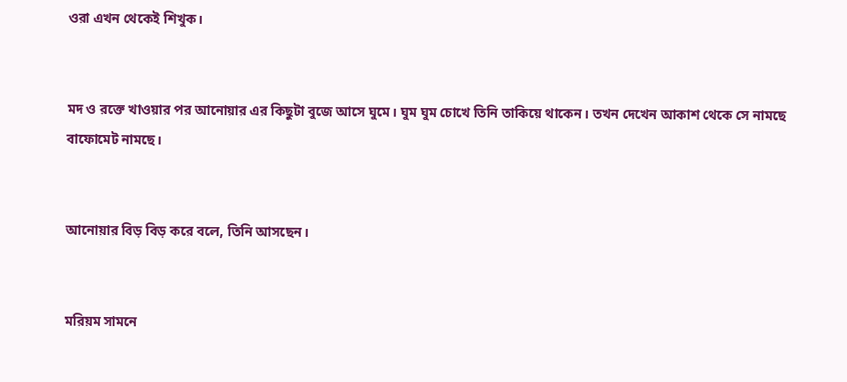ওরা এখন থেকেই শিখুক।


মদ ও রক্তে খাওয়ার পর আনোয়ার এর কিছুটা বুজে আসে ঘুমে। ঘুম ঘুম চোখে তিনি তাকিয়ে থাকেন। তখন দেখেন আকাশ থেকে সে নামছে বাফোমেট নামছে।


আনোয়ার বিড় বিড় করে বলে, তিনি আসছেন।


মরিয়ম সামনে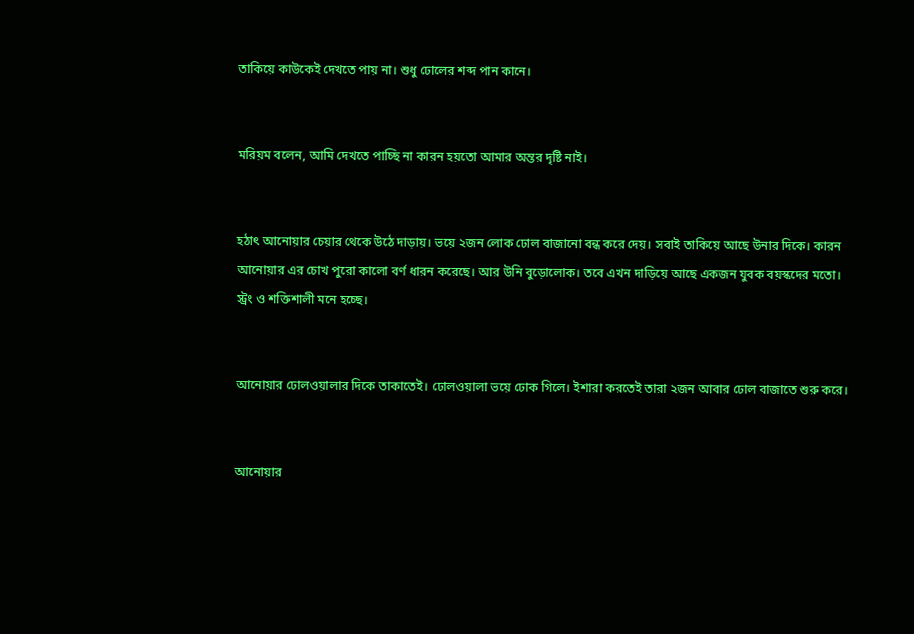তাকিয়ে কাউকেই দেখতে পায় না। শুধু ঢোলের শব্দ পান কানে।


মরিয়ম বলেন, আমি দেখতে পাচ্ছি না কারন হয়তো আমার অন্তর দৃষ্টি নাই।


হঠাৎ আনোয়ার চেয়ার থেকে উঠে দাড়ায়। ভয়ে ২জন লোক ঢোল বাজানো বন্ধ করে দেয়। সবাই তাকিয়ে আছে উনার দিকে। কারন আনোয়ার এর চোখ পুরো কালো বর্ণ ধারন করেছে। আর উনি বুড়োলোক। তবে এখন দাড়িয়ে আছে একজন যুবক বয়স্কদের মতো। স্ট্রং ও শক্তিশালী মনে হচ্ছে।


আনোয়ার ঢোলওয়ালার দিকে তাকাতেই। ঢোলওয়ালা ভয়ে ঢোক গিলে। ইশারা করতেই তারা ২জন আবার ঢোল বাজাতে শুরু করে।


আনোয়ার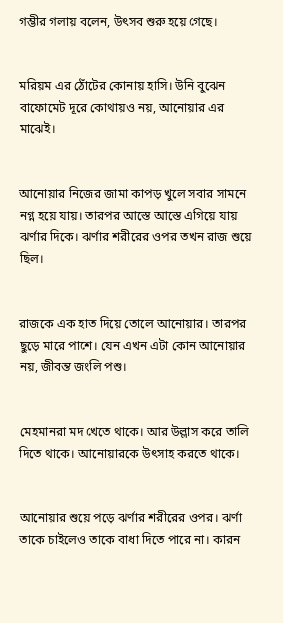গম্ভীর গলায় বলেন, উৎসব শুরু হয়ে গেছে।


মরিয়ম এর ঠোঁটের কোনায় হাসি। উনি বুঝেন বাফোমেট দূরে কোথায়ও নয়, আনোয়ার এর মাঝেই।


আনোয়ার নিজের জামা কাপড় খুলে সবার সামনে নগ্ন হয়ে যায়। তারপর আস্তে আস্তে এগিয়ে যায় ঝর্ণার দিকে। ঝর্ণার শরীরের ওপর তখন রাজ শুয়ে ছিল।


রাজকে এক হাত দিয়ে তোলে আনোয়ার। তারপর ছুড়ে মারে পাশে। যেন এখন এটা কোন আনোয়ার নয়, জীবন্ত জংলি পশু।


মেহমানরা মদ খেতে থাকে। আর উল্লাস করে তালি দিতে থাকে। আনোয়ারকে উৎসাহ করতে থাকে।


আনোয়ার শুয়ে পড়ে ঝর্ণার শরীরের ওপর। ঝর্ণা তাকে চাইলেও তাকে বাধা দিতে পারে না। কারন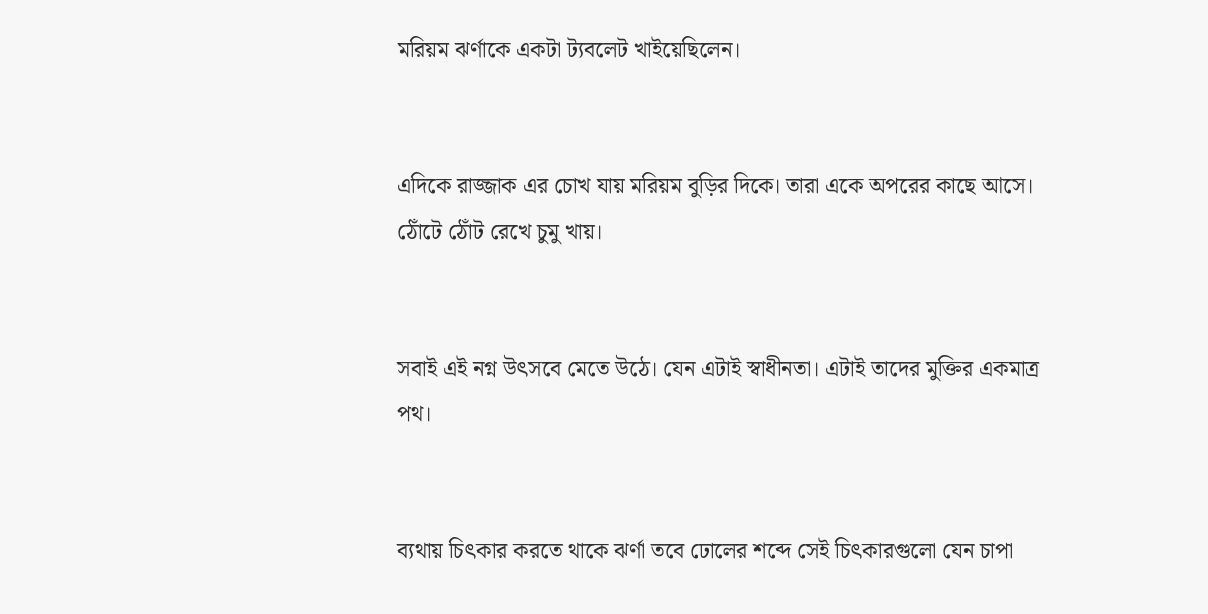মরিয়ম ঝর্ণাকে একটা ট্যবলেট খাইয়েছিলেন।


এদিকে রাজ্জাক এর চোখ যায় মরিয়ম বুড়ির দিকে। তারা একে অপরের কাছে আসে। ঠোঁটে ঠোঁট রেখে চুমু খায়।


সবাই এই নগ্ন উৎসবে মেতে উঠে। যেন এটাই স্বাধীনতা। এটাই তাদের মুক্তির একমাত্র পথ।


ব্যথায় চিৎকার করতে থাকে ঝর্ণা তবে ঢোলের শব্দে সেই চিৎকারগুলো যেন চাপা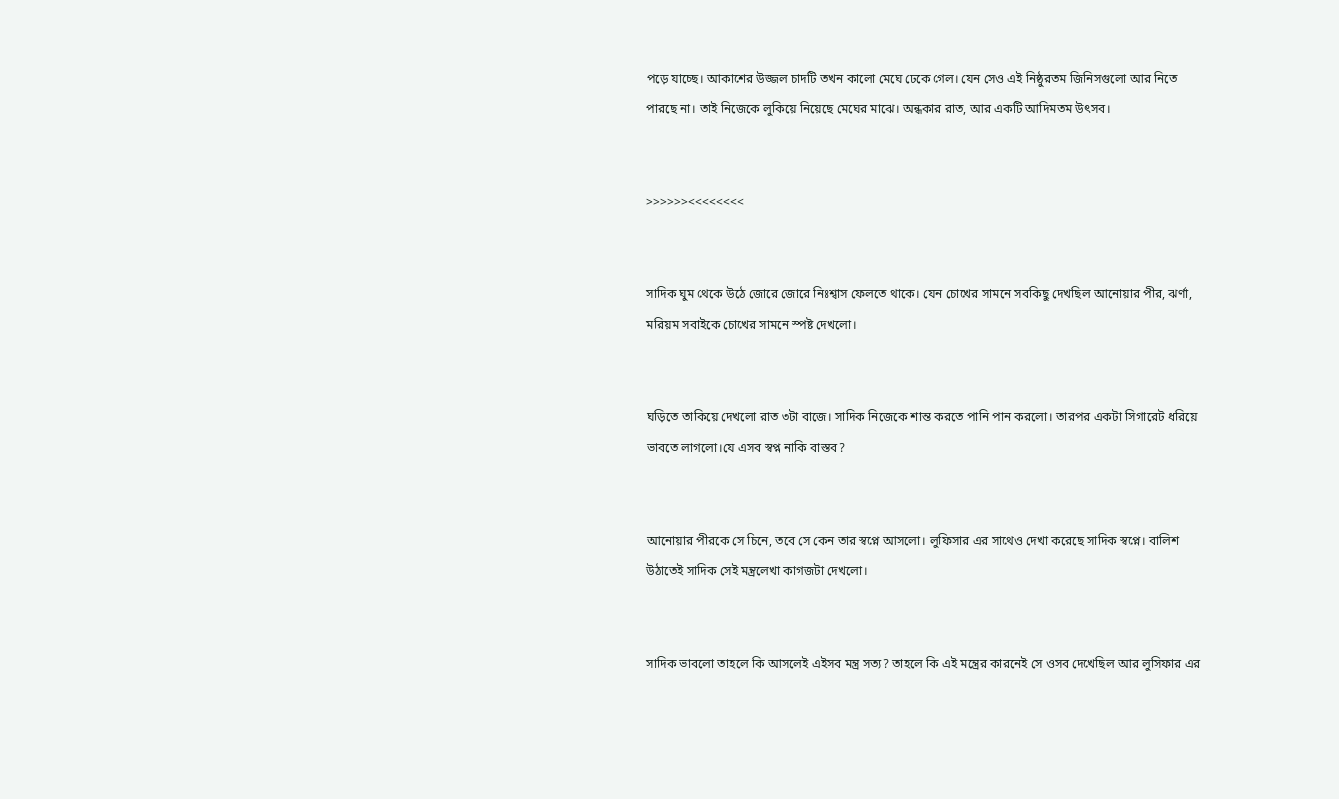পড়ে যাচ্ছে। আকাশের উজ্জল চাদটি তখন কালো মেঘে ঢেকে গেল। যেন সেও এই নিষ্ঠুরতম জিনিসগুলো আর নিতে পারছে না। তাই নিজেকে লুকিয়ে নিয়েছে মেঘের মাঝে। অন্ধকার রাত, আর একটি আদিমতম উৎসব।


>>>>>><<<<<<<<


সাদিক ঘুম থেকে উঠে জোরে জোরে নিঃশ্বাস ফেলতে থাকে। যেন চোখের সামনে সবকিছু দেখছিল আনোয়ার পীর, ঝর্ণা, মরিয়ম সবাইকে চোখের সামনে স্পষ্ট দেখলো।


ঘড়িতে তাকিয়ে দেখলো রাত ৩টা বাজে। সাদিক নিজেকে শান্ত করতে পানি পান করলো। তারপর একটা সিগারেট ধরিয়ে ভাবতে লাগলো।যে এসব স্বপ্ন নাকি বাস্তব?


আনোয়ার পীরকে সে চিনে, তবে সে কেন তার স্বপ্নে আসলো। লুফিসার এর সাথেও দেখা করেছে সাদিক স্বপ্নে। বালিশ উঠাতেই সাদিক সেই মন্ত্রলেখা কাগজটা দেখলো।


সাদিক ভাবলো তাহলে কি আসলেই এইসব মন্ত্র সত্য? তাহলে কি এই মন্ত্রের কারনেই সে ওসব দেখেছিল আর লুসিফার এর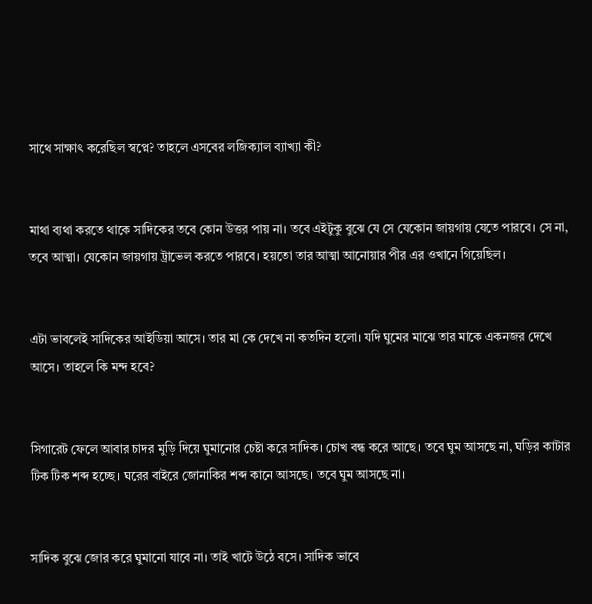সাথে সাক্ষাৎ করেছিল স্বপ্নে? তাহলে এসবের লজিক্যাল ব্যাখ্যা কী?


মাথা ব্যথা করতে থাকে সাদিকের তবে কোন উত্তর পায় না। তবে এইটুকু বুঝে যে সে যেকোন জায়গায় যেতে পারবে। সে না, তবে আত্মা। যেকোন জায়গায় ট্রাভেল করতে পারবে। হয়তো তার আত্মা আনোয়ার পীর এর ওখানে গিয়েছিল।


এটা ভাবলেই সাদিকের আইডিয়া আসে। তার মা কে দেখে না কতদিন হলো। যদি ঘুমের মাঝে তার মাকে একনজর দেখে আসে। তাহলে কি মন্দ হবে?


সিগারেট ফেলে আবার চাদর মুড়ি দিয়ে ঘুমানোর চেষ্টা করে সাদিক। চোখ বন্ধ করে আছে। তবে ঘুম আসছে না, ঘড়ির কাটার টিক টিক শব্দ হচ্ছে। ঘরের বাইরে জোনাকির শব্দ কানে আসছে। তবে ঘুম আসছে না।


সাদিক বুঝে জোর করে ঘুমানো যাবে না। তাই খাটে উঠে বসে। সাদিক ভাবে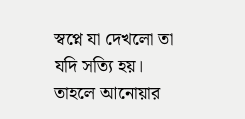স্বপ্নে যা দেখলো তা যদি সত্যি হয়। তাহলে আনোয়ার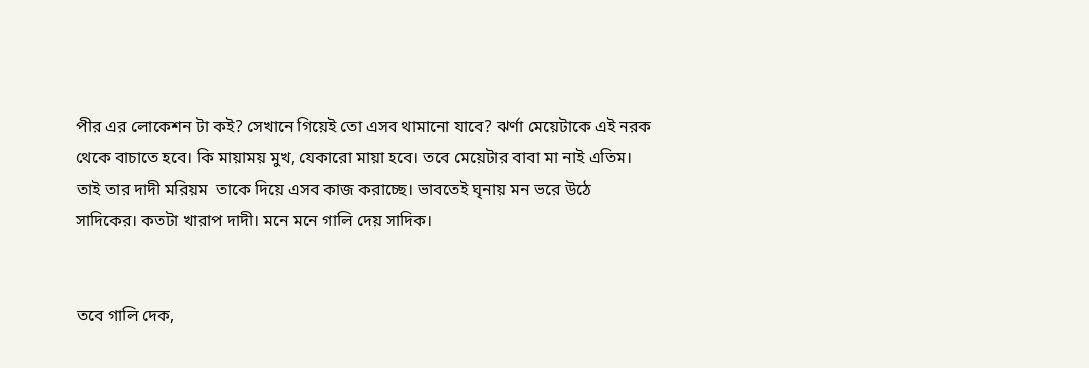পীর এর লোকেশন টা কই? সেখানে গিয়েই তো এসব থামানো যাবে? ঝর্ণা মেয়েটাকে এই নরক থেকে বাচাতে হবে। কি মায়াময় মুখ, যেকারো মায়া হবে। তবে মেয়েটার বাবা মা নাই এতিম। তাই তার দাদী মরিয়ম  তাকে দিয়ে এসব কাজ করাচ্ছে। ভাবতেই ঘৃনায় মন ভরে উঠে সাদিকের। কতটা খারাপ দাদী। মনে মনে গালি দেয় সাদিক।


তবে গালি দেক,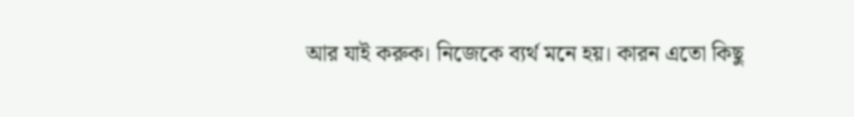আর যাই করুক। নিজেকে ব্যর্থ মনে হয়। কারন এতো কিছু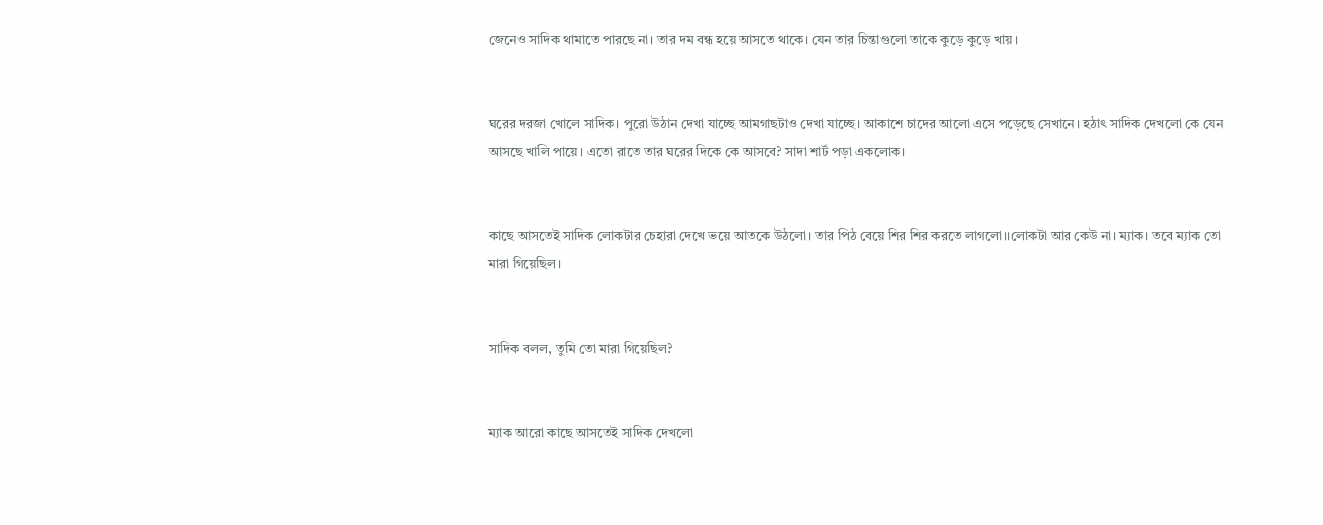জেনেও সাদিক থামাতে পারছে না। তার দম বন্ধ হয়ে আসতে থাকে। যেন তার চিন্তাগুলো তাকে কুড়ে কুড়ে খায়।


ঘরের দরজা খোলে সাদিক। পুরো উঠান দেখা যাচ্ছে আমগাছটাও দেখা যাচ্ছে। আকাশে চাদের আলো এসে পড়েছে সেখানে। হঠাৎ সাদিক দেখলো কে যেন আসছে খালি পায়ে। এতো রাতে তার ঘরের দিকে কে আসবে? সাদা শার্ট পড়া একলোক।


কাছে আসতেই সাদিক লোকটার চেহারা দেখে ভয়ে আতকে উঠলো। তার পিঠ বেয়ে শির শির করতে লাগলো।।লোকটা আর কেউ না। ম্যাক। তবে ম্যাক তো মারা গিয়েছিল।


সাদিক বলল, তুমি তো মারা গিয়েছিল?


ম্যাক আরো কাছে আসতেই সাদিক দেখলো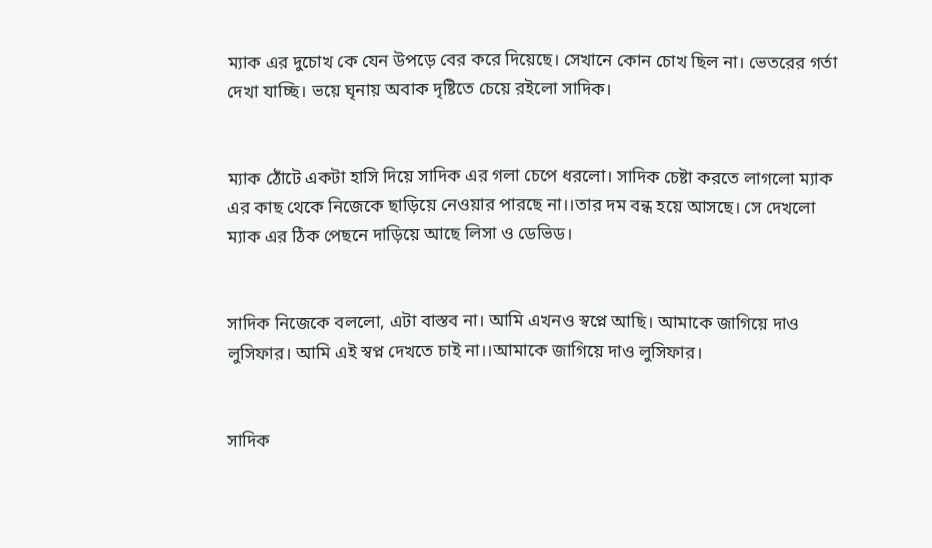ম্যাক এর দুচোখ কে যেন উপড়ে বের করে দিয়েছে। সেখানে কোন চোখ ছিল না। ভেতরের গর্তা দেখা যাচ্ছি। ভয়ে ঘৃনায় অবাক দৃষ্টিতে চেয়ে রইলো সাদিক।


ম্যাক ঠোঁটে একটা হাসি দিয়ে সাদিক এর গলা চেপে ধরলো। সাদিক চেষ্টা করতে লাগলো ম্যাক এর কাছ থেকে নিজেকে ছাড়িয়ে নেওয়ার পারছে না।।তার দম বন্ধ হয়ে আসছে। সে দেখলো ম্যাক এর ঠিক পেছনে দাড়িয়ে আছে লিসা ও ডেভিড।


সাদিক নিজেকে বললো, এটা বাস্তব না। আমি এখনও স্বপ্নে আছি। আমাকে জাগিয়ে দাও লুসিফার। আমি এই স্বপ্ন দেখতে চাই না।।আমাকে জাগিয়ে দাও লুসিফার।


সাদিক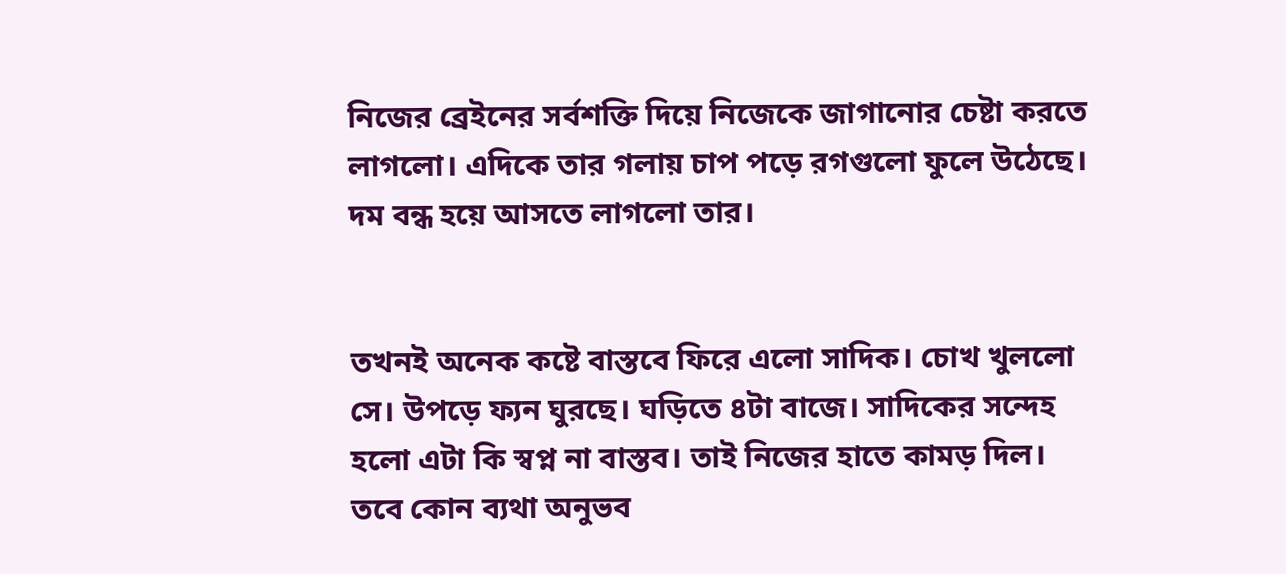নিজের ব্রেইনের সর্বশক্তি দিয়ে নিজেকে জাগানোর চেষ্টা করতে লাগলো। এদিকে তার গলায় চাপ পড়ে রগগুলো ফুলে উঠেছে। দম বন্ধ হয়ে আসতে লাগলো তার।


তখনই অনেক কষ্টে বাস্তবে ফিরে এলো সাদিক। চোখ খুললো সে। উপড়ে ফ্যন ঘুরছে। ঘড়িতে ৪টা বাজে। সাদিকের সন্দেহ হলো এটা কি স্বপ্ন না বাস্তব। তাই নিজের হাতে কামড় দিল। তবে কোন ব্যথা অনুভব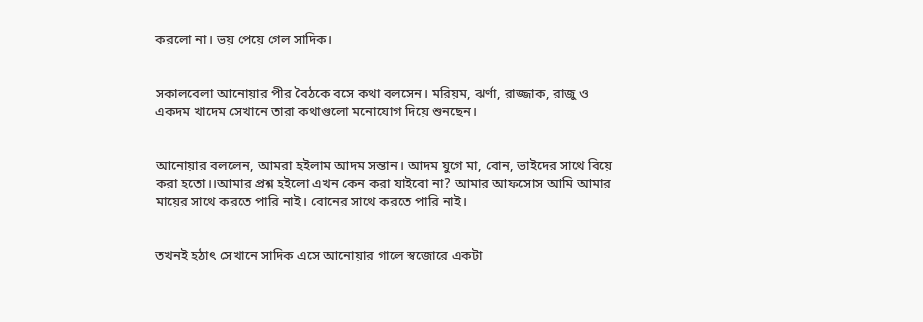করলো না। ভয় পেয়ে গেল সাদিক।


সকালবেলা আনোয়ার পীর বৈঠকে বসে কথা বলসেন। মরিয়ম, ঝর্ণা, রাজ্জাক, রাজু ও একদম খাদেম সেখানে তারা কথাগুলো মনোযোগ দিয়ে শুনছেন।


আনোয়ার বললেন, আমরা হইলাম আদম সন্তান। আদম যুগে মা, বোন, ভাইদের সাথে বিয়ে করা হতো।।আমার প্রশ্ন হইলো এখন কেন করা যাইবো না? আমার আফসোস আমি আমার মায়ের সাথে করতে পারি নাই। বোনের সাথে করতে পারি নাই।


তখনই হঠাৎ সেখানে সাদিক এসে আনোয়ার গালে স্বজোরে একটা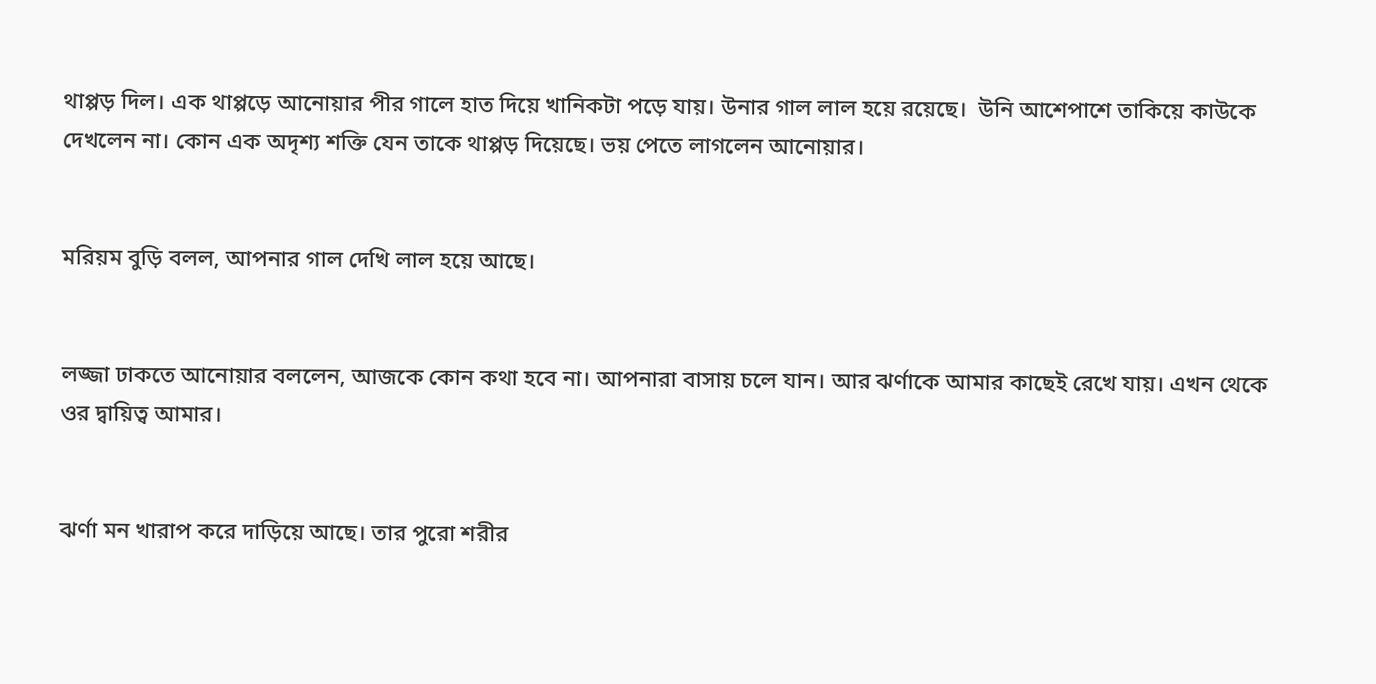থাপ্পড় দিল। এক থাপ্পড়ে আনোয়ার পীর গালে হাত দিয়ে খানিকটা পড়ে যায়। উনার গাল লাল হয়ে রয়েছে।  উনি আশেপাশে তাকিয়ে কাউকে দেখলেন না। কোন এক অদৃশ্য শক্তি যেন তাকে থাপ্পড় দিয়েছে। ভয় পেতে লাগলেন আনোয়ার।


মরিয়ম বুড়ি বলল, আপনার গাল দেখি লাল হয়ে আছে।


লজ্জা ঢাকতে আনোয়ার বললেন, আজকে কোন কথা হবে না। আপনারা বাসায় চলে যান। আর ঝর্ণাকে আমার কাছেই রেখে যায়। এখন থেকে ওর দ্বায়িত্ব আমার।


ঝর্ণা মন খারাপ করে দাড়িয়ে আছে। তার পুরো শরীর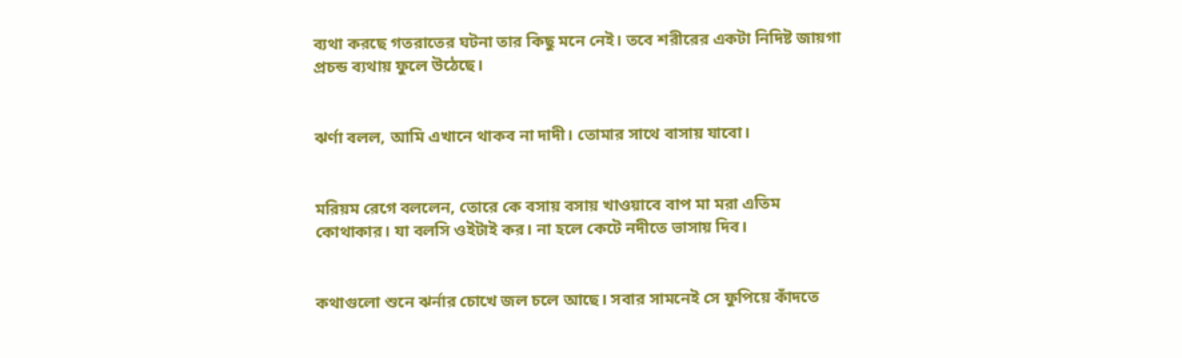ব্যথা করছে গতরাতের ঘটনা তার কিছু মনে নেই। তবে শরীরের একটা নিদিষ্ট জায়গা প্রচন্ড ব্যথায় ফুলে উঠেছে।


ঝর্ণা বলল, আমি এখানে থাকব না দাদী। তোমার সাথে বাসায় যাবো।


মরিয়ম রেগে বললেন, তোরে কে বসায় বসায় খাওয়াবে বাপ মা মরা এতিম কোথাকার। যা বলসি ওইটাই কর। না হলে কেটে নদীতে ভাসায় দিব।


কথাগুলো শুনে ঝর্নার চোখে জল চলে আছে। সবার সামনেই সে ফুপিয়ে কাঁদতে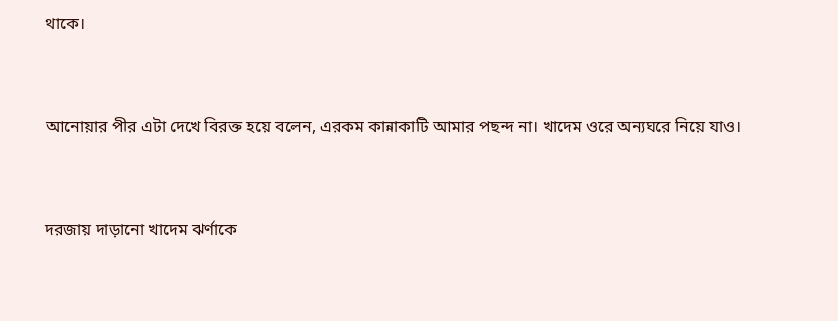থাকে।


আনোয়ার পীর এটা দেখে বিরক্ত হয়ে বলেন, এরকম কান্নাকাটি আমার পছন্দ না। খাদেম ওরে অন্যঘরে নিয়ে যাও।


দরজায় দাড়ানো খাদেম ঝর্ণাকে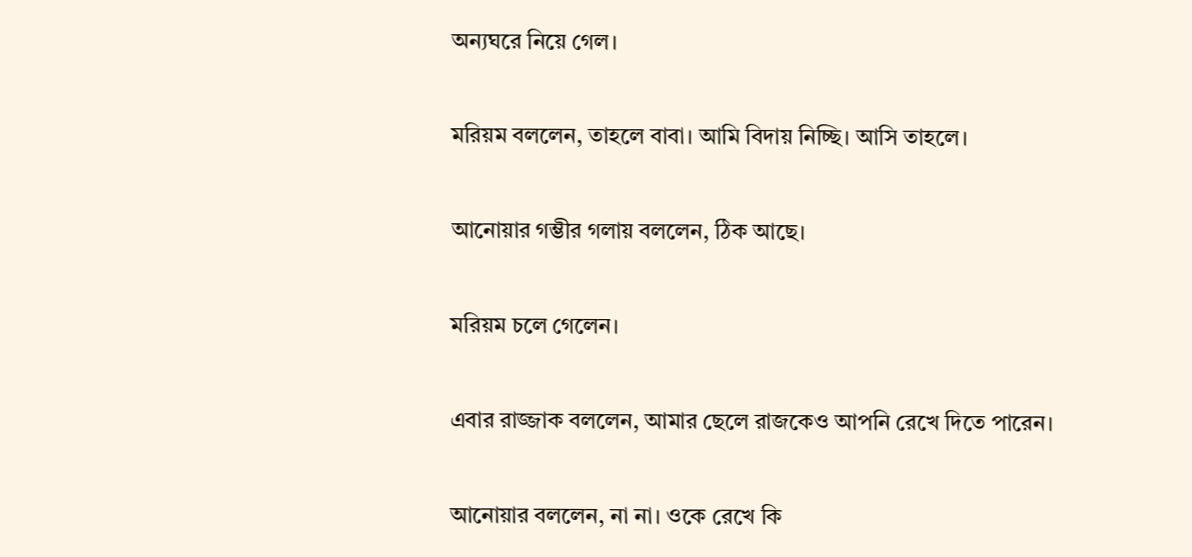অন্যঘরে নিয়ে গেল।


মরিয়ম বললেন, তাহলে বাবা। আমি বিদায় নিচ্ছি। আসি তাহলে।


আনোয়ার গম্ভীর গলায় বললেন, ঠিক আছে।


মরিয়ম চলে গেলেন।


এবার রাজ্জাক বললেন, আমার ছেলে রাজকেও আপনি রেখে দিতে পারেন।


আনোয়ার বললেন, না না। ওকে রেখে কি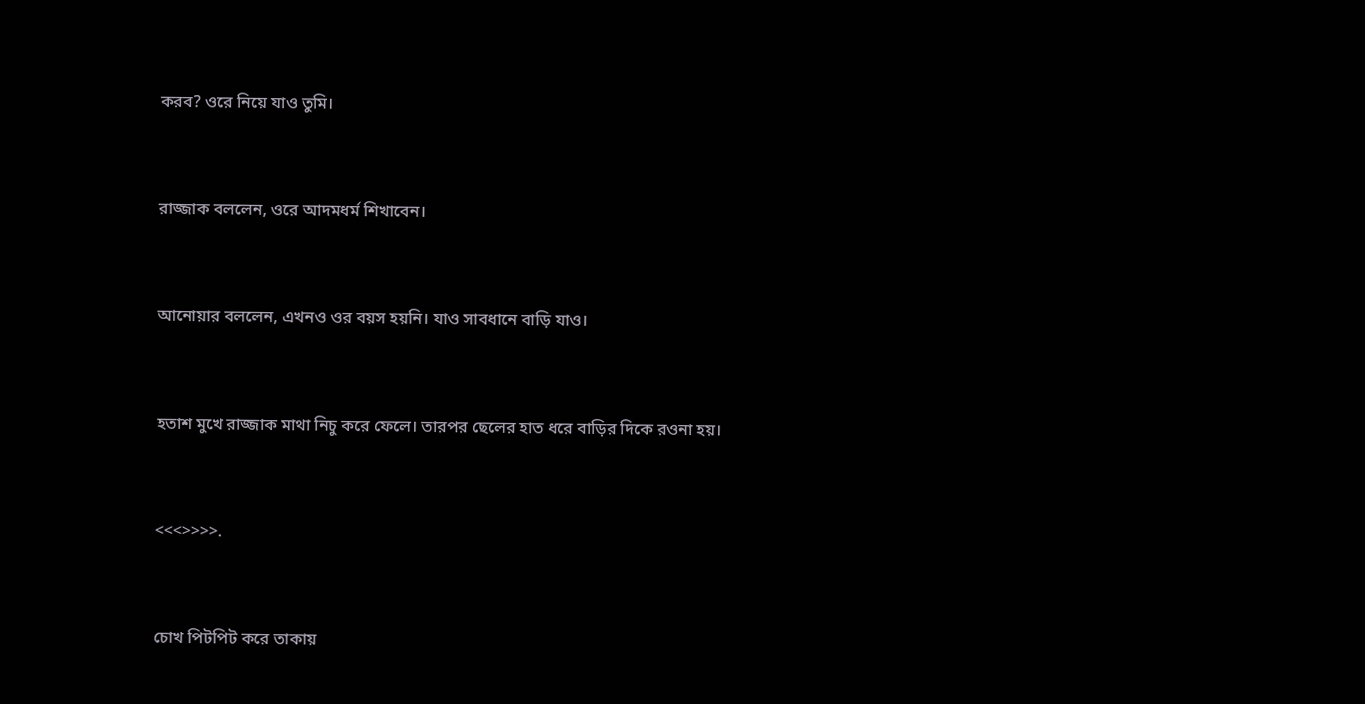করব? ওরে নিয়ে যাও তুমি।


রাজ্জাক বললেন, ওরে আদমধর্ম শিখাবেন।


আনোয়ার বললেন, এখনও ওর বয়স হয়নি। যাও সাবধানে বাড়ি যাও।


হতাশ মুখে রাজ্জাক মাথা নিচু করে ফেলে। তারপর ছেলের হাত ধরে বাড়ির দিকে রওনা হয়।


<<<>>>>.


চোখ পিটপিট করে তাকায়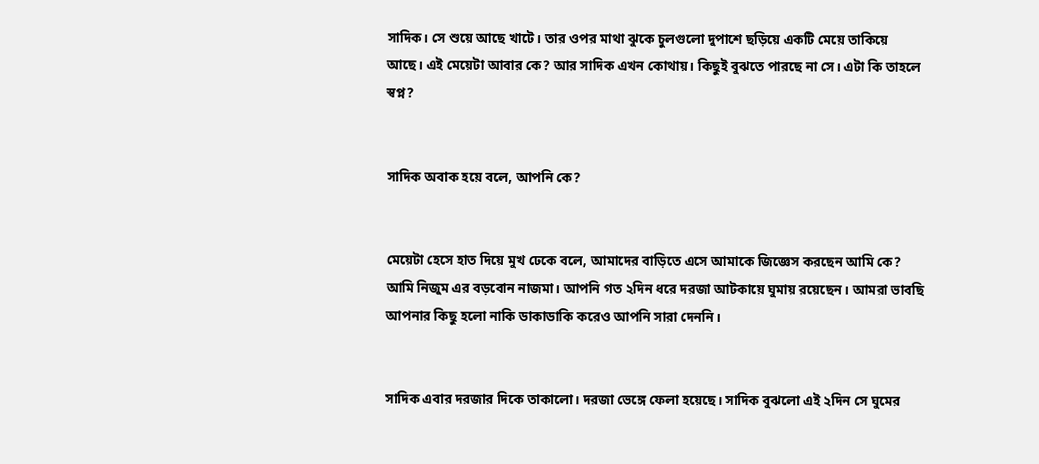সাদিক। সে শুয়ে আছে খাটে। তার ওপর মাথা ঝুকে চুলগুলো দুপাশে ছড়িয়ে একটি মেয়ে তাকিয়ে আছে। এই মেয়েটা আবার কে? আর সাদিক এখন কোথায়। কিছুই বুঝতে পারছে না সে। এটা কি তাহলে স্বপ্ন?


সাদিক অবাক হয়ে বলে, আপনি কে?


মেয়েটা হেসে হাত দিয়ে মুখ ঢেকে বলে, আমাদের বাড়িতে এসে আমাকে জিজ্ঞেস করছেন আমি কে? আমি নিজুম এর বড়বোন নাজমা। আপনি গত ২দিন ধরে দরজা আটকায়ে ঘুমায় রয়েছেন। আমরা ভাবছি আপনার কিছু হলো নাকি ডাকাডাকি করেও আপনি সারা দেননি।


সাদিক এবার দরজার দিকে তাকালো। দরজা ভেঙ্গে ফেলা হয়েছে। সাদিক বুঝলো এই ২দিন সে ঘুমের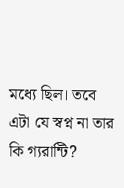মধ্যে ছিল। তবে এটা যে স্বপ্ন না তার কি গ্যরান্টি?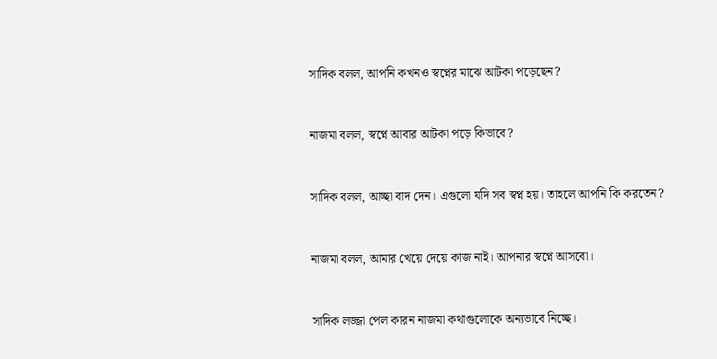সাদিক বলল, আপনি কখনও স্বপ্নের মাঝে আটকা পড়েছেন?


নাজমা বলল, স্বপ্নে আবার আটকা পড়ে কিভাবে?


সাদিক বলল, আচ্ছা বাদ দেন। এগুলো যদি সব স্বপ্ন হয়। তাহলে আপনি কি করতেন?


নাজমা বলল, আমার খেয়ে দেয়ে কাজ নাই। আপনার স্বপ্নে আসবো।


সাদিক লজ্জা পেল কারন নাজমা কথাগুলোকে অন্যভাবে নিচ্ছে।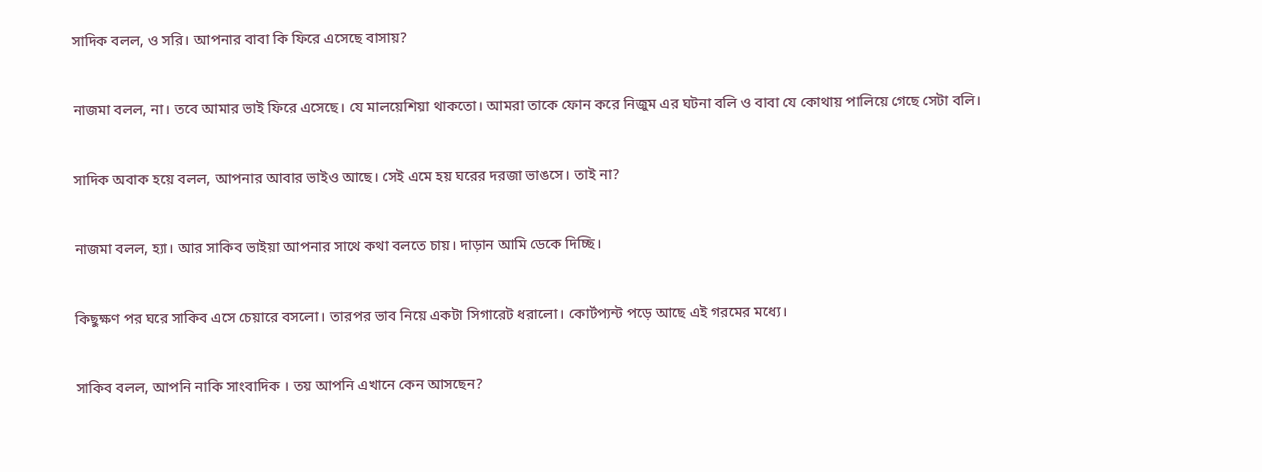সাদিক বলল, ও সরি। আপনার বাবা কি ফিরে এসেছে বাসায়?


নাজমা বলল, না। তবে আমার ভাই ফিরে এসেছে। যে মালয়েশিয়া থাকতো। আমরা তাকে ফোন করে নিজুম এর ঘটনা বলি ও বাবা যে কোথায় পালিয়ে গেছে সেটা বলি।


সাদিক অবাক হয়ে বলল, আপনার আবার ভাইও আছে। সেই এমে হয় ঘরের দরজা ভাঙসে। তাই না?


নাজমা বলল, হ্যা। আর সাকিব ভাইয়া আপনার সাথে কথা বলতে চায়। দাড়ান আমি ডেকে দিচ্ছি।


কিছুক্ষণ পর ঘরে সাকিব এসে চেয়ারে বসলো। তারপর ভাব নিয়ে একটা সিগারেট ধরালো। কোর্টপ্যন্ট পড়ে আছে এই গরমের মধ্যে।


সাকিব বলল, আপনি নাকি সাংবাদিক । তয় আপনি এখানে কেন আসছেন?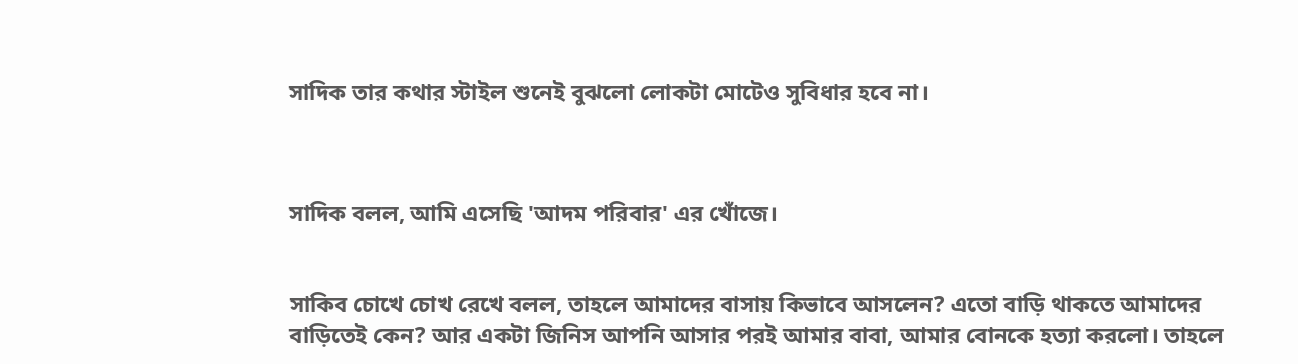সাদিক তার কথার স্টাইল শুনেই বুঝলো লোকটা মোটেও সুবিধার হবে না।



সাদিক বলল, আমি এসেছি 'আদম পরিবার' এর খোঁজে।


সাকিব চোখে চোখ রেখে বলল, তাহলে আমাদের বাসায় কিভাবে আসলেন? এতো বাড়ি থাকতে আমাদের বাড়িতেই কেন? আর একটা জিনিস আপনি আসার পরই আমার বাবা, আমার বোনকে হত্যা করলো। তাহলে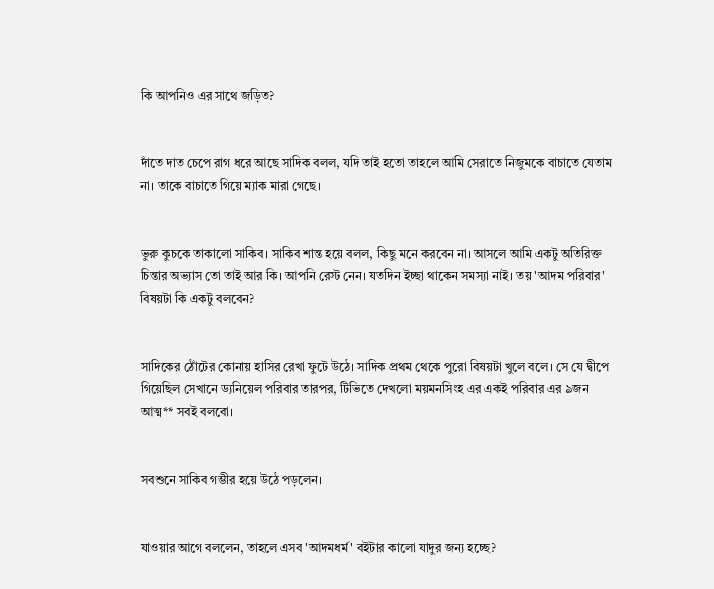কি আপনিও এর সাথে জড়িত?


দাঁতে দাত চেপে রাগ ধরে আছে সাদিক বলল, যদি তাই হতো তাহলে আমি সেরাতে নিজুমকে বাচাতে যেতাম না। তাকে বাচাতে গিয়ে ম্যাক মারা গেছে।


ভুরু কুচকে তাকালো সাকিব। সাকিব শান্ত হয়ে বলল, কিছু মনে করবেন না। আসলে আমি একটু অতিরিক্ত চিন্তার অভ্যাস তো তাই আর কি। আপনি রেস্ট নেন। যতদিন ইচ্ছা থাকেন সমস্যা নাই। তয় 'আদম পরিবার' বিষয়টা কি একটু বলবেন?


সাদিকের ঠোঁটের কোনায় হাসির রেখা ফুটে উঠে। সাদিক প্রথম থেকে পুরো বিষয়টা খুলে বলে। সে যে দ্বীপে গিয়েছিল সেখানে ড্যনিয়েল পরিবার তারপর, টিভিতে দেখলো ময়মনসিংহ এর একই পরিবার এর ৯জন আত্ম** সবই বলবো।


সবশুনে সাকিব গম্ভীর হয়ে উঠে পড়লেন।


যাওয়ার আগে বললেন, তাহলে এসব 'আদমধর্ম' বইটার কালো যাদুর জন্য হচ্ছে?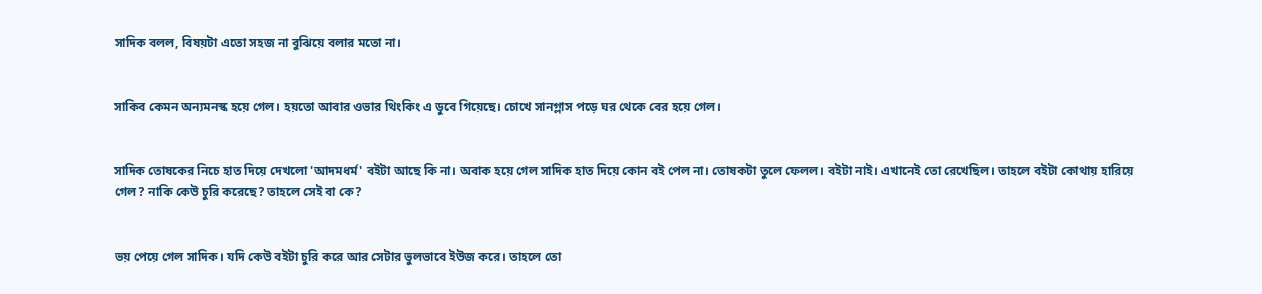সাদিক বলল, বিষয়টা এতো সহজ না বুঝিয়ে বলার মতো না।


সাকিব কেমন অন্যমনস্ক হয়ে গেল। হয়তো আবার ওভার থিংকিং এ ডুবে গিয়েছে। চোখে সানগ্লাস পড়ে ঘর থেকে বের হয়ে গেল।


সাদিক তোষকের নিচে হাত দিয়ে দেখলো 'আদমধর্ম' বইটা আছে কি না। অবাক হয়ে গেল সাদিক হাত দিয়ে কোন বই পেল না। তোষকটা তুলে ফেলল। বইটা নাই। এখানেই তো রেখেছিল। তাহলে বইটা কোথায় হারিয়ে গেল? নাকি কেউ চুরি করেছে? তাহলে সেই বা কে?


ভয় পেয়ে গেল সাদিক। যদি কেউ বইটা চুরি করে আর সেটার ভুলভাবে ইউজ করে। তাহলে তো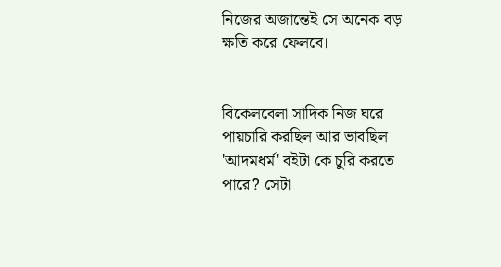নিজের অজান্তেই সে অনেক বড় ক্ষতি করে ফেলবে।


বিকেলবেলা সাদিক নিজ ঘরে পায়চারি করছিল আর ভাবছিল 'আদমধর্ম' বইটা কে চুরি করতে পারে? সেটা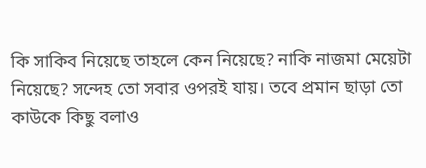কি সাকিব নিয়েছে তাহলে কেন নিয়েছে? নাকি নাজমা মেয়েটা নিয়েছে? সন্দেহ তো সবার ওপরই যায়। তবে প্রমান ছাড়া তো কাউকে কিছু বলাও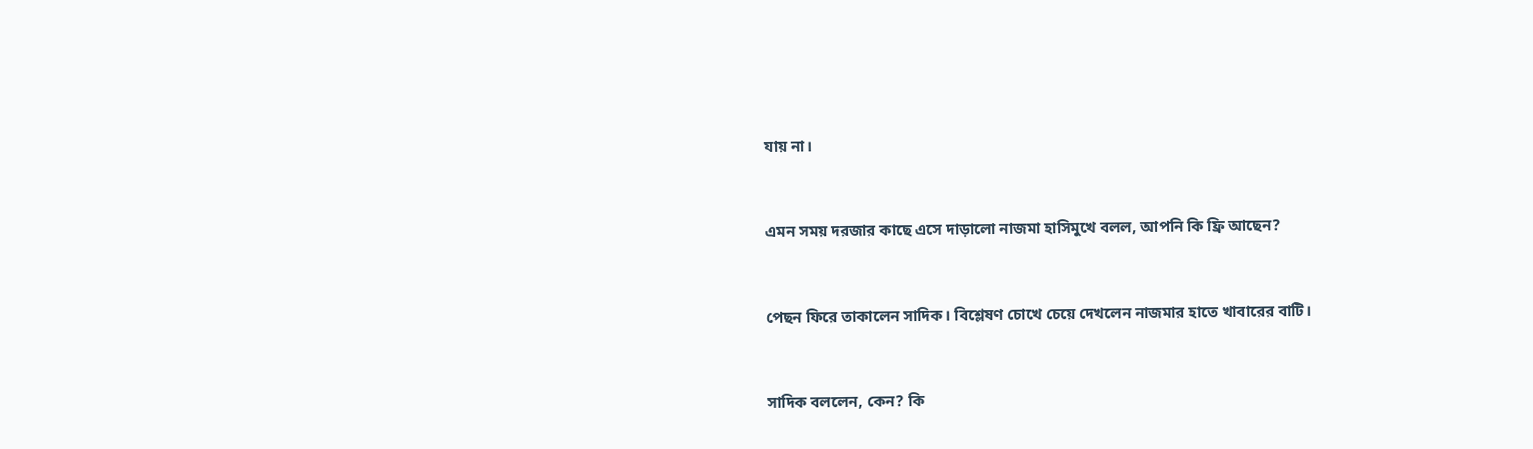যায় না।


এমন সময় দরজার কাছে এসে দাড়ালো নাজমা হাসিমুখে বলল, আপনি কি ফ্রি আছেন?


পেছন ফিরে তাকালেন সাদিক। বিশ্লেষণ চোখে চেয়ে দেখলেন নাজমার হাতে খাবারের বাটি।


সাদিক বললেন, কেন? কি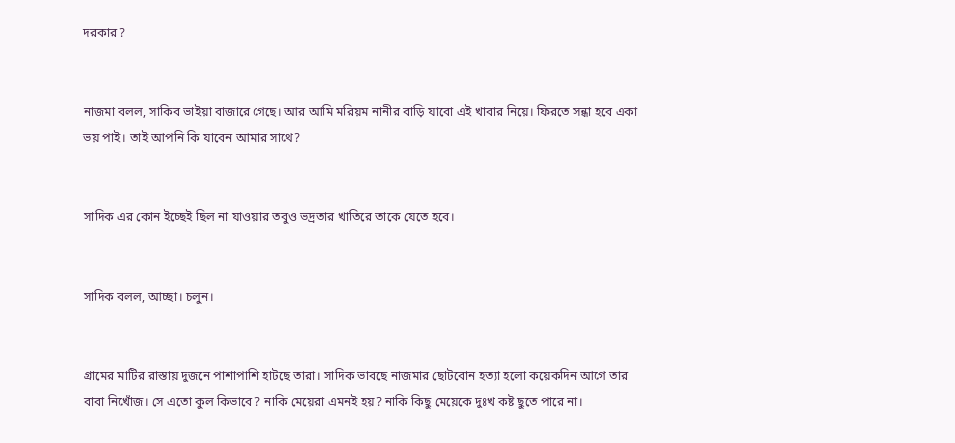দরকার?


নাজমা বলল, সাকিব ভাইয়া বাজারে গেছে। আর আমি মরিয়ম নানীর বাড়ি যাবো এই খাবার নিয়ে। ফিরতে সন্ধা হবে একা ভয় পাই। তাই আপনি কি যাবেন আমার সাথে?


সাদিক এর কোন ইচ্ছেই ছিল না যাওয়ার তবুও ভদ্রতার খাতিরে তাকে যেতে হবে।


সাদিক বলল, আচ্ছা। চলুন।


গ্রামের মাটির রাস্তায় দুজনে পাশাপাশি হাটছে তারা। সাদিক ভাবছে নাজমার ছোটবোন হত্যা হলো কয়েকদিন আগে তার বাবা নিখোঁজ। সে এতো কুল কিভাবে? নাকি মেয়েরা এমনই হয়? নাকি কিছু মেয়েকে দুঃখ কষ্ট ছুতে পারে না।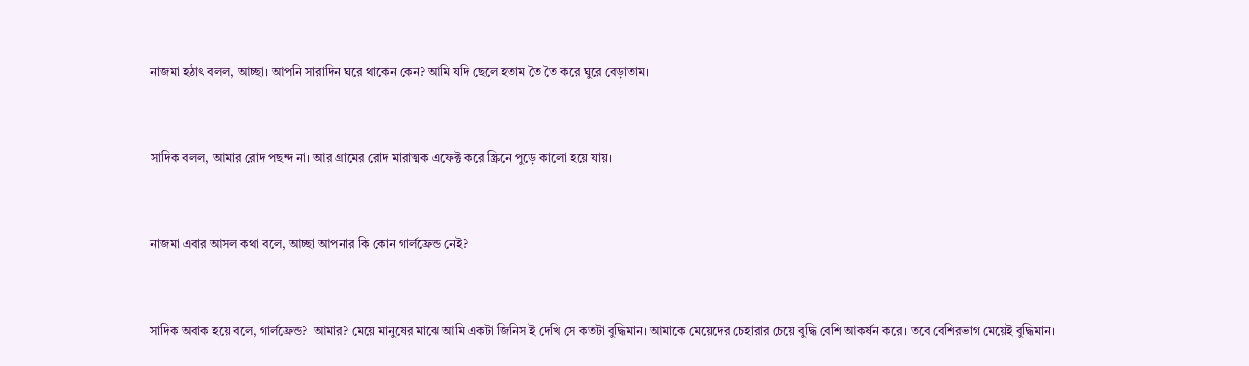নাজমা হঠাৎ বলল, আচ্ছা। আপনি সারাদিন ঘরে থাকেন কেন? আমি যদি ছেলে হতাম তৈ তৈ করে ঘুরে বেড়াতাম।


সাদিক বলল, আমার রোদ পছন্দ না। আর গ্রামের রোদ মারাত্মক এফেক্ট করে স্ক্রিনে পুড়ে কালো হয়ে যায়।


নাজমা এবার আসল কথা বলে, আচ্ছা আপনার কি কোন গার্লফ্রেন্ড নেই?


সাদিক অবাক হয়ে বলে, গার্লফ্রেন্ড?  আমার? মেয়ে মানুষের মাঝে আমি একটা জিনিস ই দেখি সে কতটা বুদ্ধিমান। আমাকে মেয়েদের চেহারার চেয়ে বুদ্ধি বেশি আকর্ষন করে। তবে বেশিরভাগ মেয়েই বুদ্ধিমান।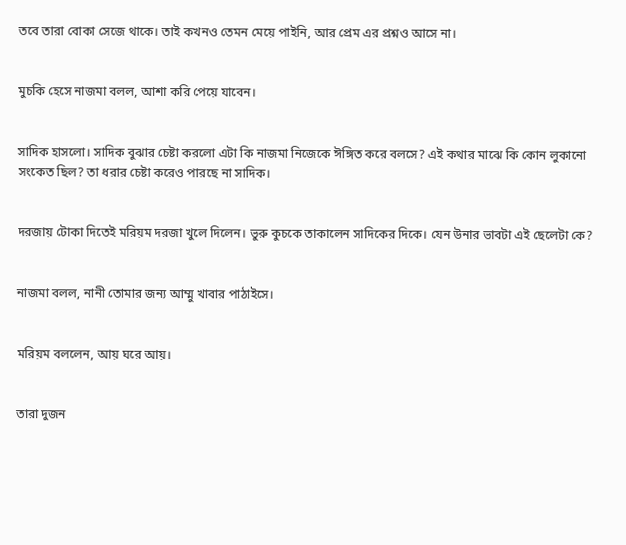তবে তারা বোকা সেজে থাকে। তাই কখনও তেমন মেয়ে পাইনি, আর প্রেম এর প্রশ্নও আসে না।


মুচকি হেসে নাজমা বলল, আশা করি পেয়ে যাবেন।


সাদিক হাসলো। সাদিক বুঝার চেষ্টা করলো এটা কি নাজমা নিজেকে ঈঙ্গিত করে বলসে? এই কথার মাঝে কি কোন লুকানো সংকেত ছিল? তা ধরার চেষ্টা করেও পারছে না সাদিক।


দরজায় টোকা দিতেই মরিয়ম দরজা খুলে দিলেন। ভুরু কুচকে তাকালেন সাদিকের দিকে। যেন উনার ভাবটা এই ছেলেটা কে?


নাজমা বলল, নানী তোমার জন্য আম্মু খাবার পাঠাইসে।


মরিয়ম বললেন, আয় ঘরে আয়।


তারা দুজন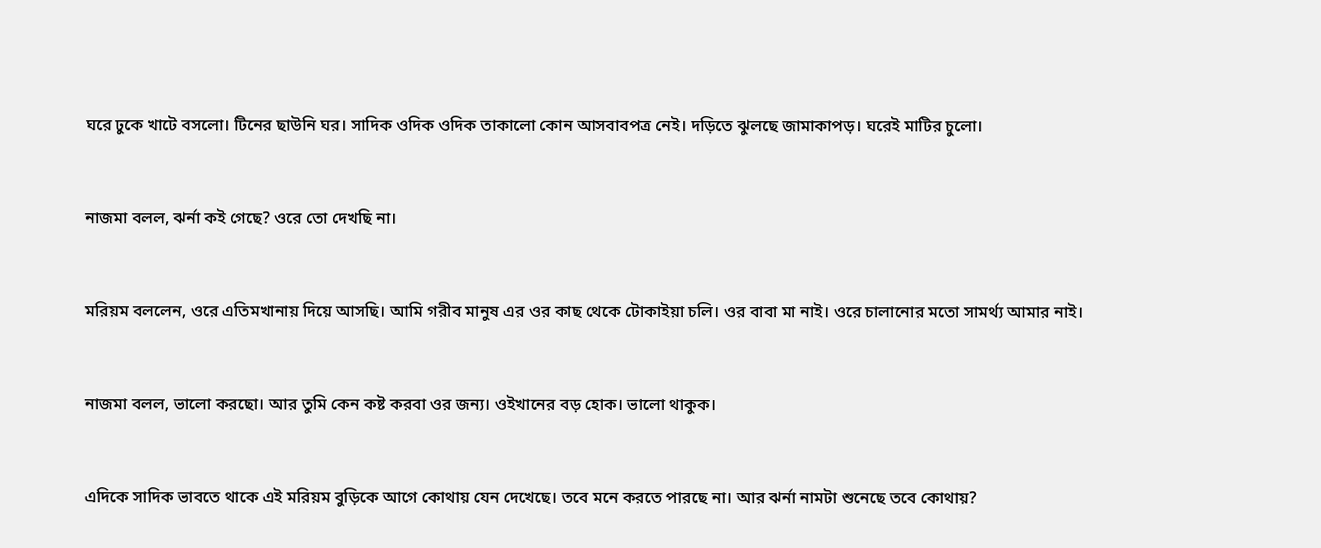ঘরে ঢুকে খাটে বসলো। টিনের ছাউনি ঘর। সাদিক ওদিক ওদিক তাকালো কোন আসবাবপত্র নেই। দড়িতে ঝুলছে জামাকাপড়। ঘরেই মাটির চুলো।


নাজমা বলল, ঝর্না কই গেছে? ওরে তো দেখছি না।


মরিয়ম বললেন, ওরে এতিমখানায় দিয়ে আসছি। আমি গরীব মানুষ এর ওর কাছ থেকে টোকাইয়া চলি। ওর বাবা মা নাই। ওরে চালানোর মতো সামর্থ্য আমার নাই।


নাজমা বলল, ভালো করছো। আর তুমি কেন কষ্ট করবা ওর জন্য। ওইখানের বড় হোক। ভালো থাকুক।


এদিকে সাদিক ভাবতে থাকে এই মরিয়ম বুড়িকে আগে কোথায় যেন দেখেছে। তবে মনে করতে পারছে না। আর ঝর্না নামটা শুনেছে তবে কোথায়?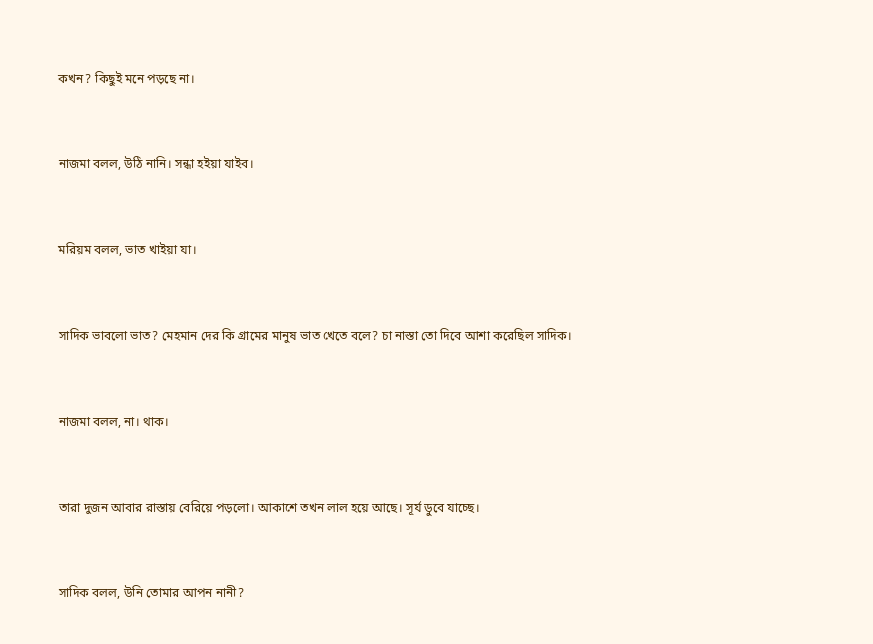কখন? কিছুই মনে পড়ছে না।


নাজমা বলল, উঠি নানি। সন্ধা হইয়া যাইব।


মরিয়ম বলল, ভাত খাইয়া যা।


সাদিক ভাবলো ভাত? মেহমান দের কি গ্রামের মানুষ ভাত খেতে বলে? চা নাস্তা তো দিবে আশা করেছিল সাদিক।


নাজমা বলল, না। থাক।


তারা দুজন আবার রাস্তায় বেরিয়ে পড়লো। আকাশে তখন লাল হয়ে আছে। সূর্য ডুবে যাচ্ছে।


সাদিক বলল, উনি তোমার আপন নানী?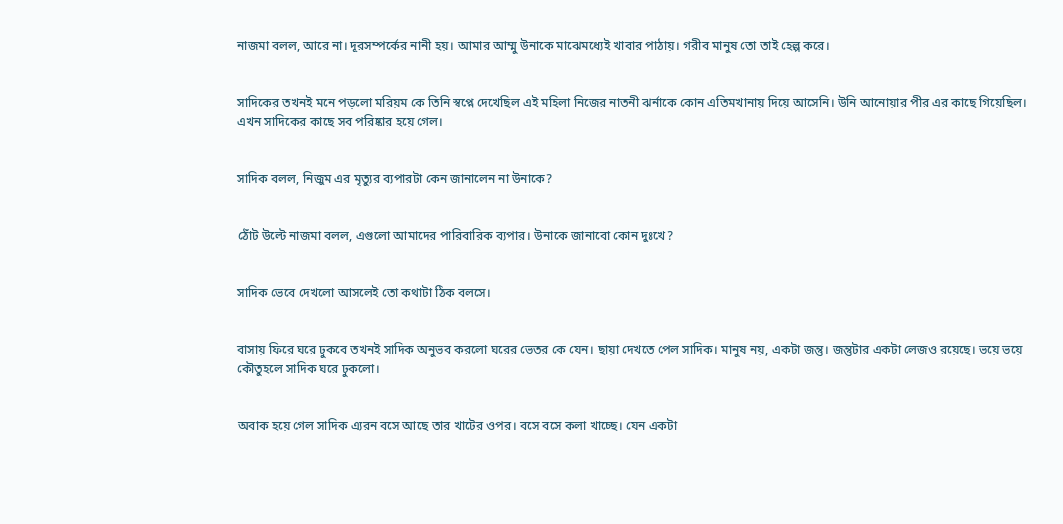নাজমা বলল, আরে না। দূরসম্পর্কের নানী হয়। আমার আম্মু উনাকে মাঝেমধ্যেই খাবার পাঠায়। গরীব মানুষ তো তাই হেল্প করে।


সাদিকের তখনই মনে পড়লো মরিয়ম কে তিনি স্বপ্নে দেখেছিল এই মহিলা নিজের নাতনী ঝর্নাকে কোন এতিমখানায় দিয়ে আসেনি। উনি আনোয়ার পীর এর কাছে গিয়েছিল। এখন সাদিকের কাছে সব পরিষ্কার হয়ে গেল।


সাদিক বলল, নিজুম এর মৃত্যুর ব্যপারটা কেন জানালেন না উনাকে?


ঠোঁট উল্টে নাজমা বলল, এগুলো আমাদের পারিবারিক ব্যপার। উনাকে জানাবো কোন দুঃখে?


সাদিক ভেবে দেখলো আসলেই তো কথাটা ঠিক বলসে।


বাসায় ফিরে ঘরে ঢুকবে তখনই সাদিক অনুভব করলো ঘরের ভেতর কে যেন। ছায়া দেখতে পেল সাদিক। মানুষ নয়, একটা জন্তু। জন্তুটার একটা লেজও রয়েছে। ভয়ে ভয়ে কৌতুহলে সাদিক ঘরে ঢুকলো।


অবাক হয়ে গেল সাদিক এ্যরন বসে আছে তার খাটের ওপর। বসে বসে কলা খাচ্ছে। যেন একটা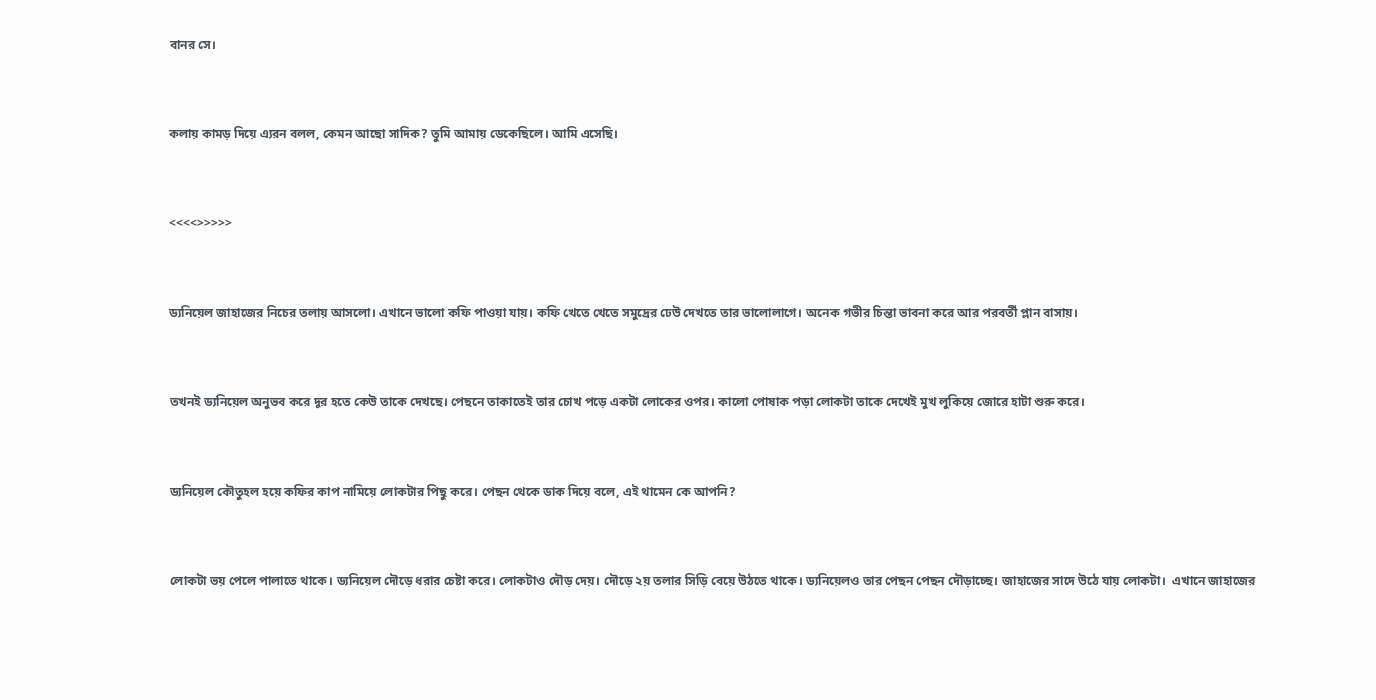বানর সে।


কলায় কামড় দিয়ে এ্যরন বলল, কেমন আছো সাদিক? তুমি আমায় ডেকেছিলে। আমি এসেছি।


<<<<>>>>>


ড্যনিয়েল জাহাজের নিচের তলায় আসলো। এখানে ভালো কফি পাওয়া যায়। কফি খেতে খেতে সমুদ্রের ঢেউ দেখতে তার ভালোলাগে। অনেক গভীর চিন্তা ভাবনা করে আর পরবর্তী প্লান বাসায়।


তখনই ড্যনিয়েল অনুভব করে দূর হতে কেউ তাকে দেখছে। পেছনে তাকাতেই তার চোখ পড়ে একটা লোকের ওপর। কালো পোষাক পড়া লোকটা তাকে দেখেই মুখ লুকিয়ে জোরে হাটা শুরু করে।


ড্যনিয়েল কৌতুহল হয়ে কফির কাপ নামিয়ে লোকটার পিছু করে। পেছন থেকে ডাক দিয়ে বলে, এই থামেন কে আপনি?


লোকটা ভয় পেলে পালাতে থাকে। ড্যনিয়েল দৌড়ে ধরার চেষ্টা করে। লোকটাও দৌড় দেয়। দৌড়ে ২য় তলার সিড়ি বেয়ে উঠতে থাকে। ড্যনিয়েলও তার পেছন পেছন দৌড়াচ্ছে। জাহাজের সাদে উঠে যায় লোকটা।  এখানে জাহাজের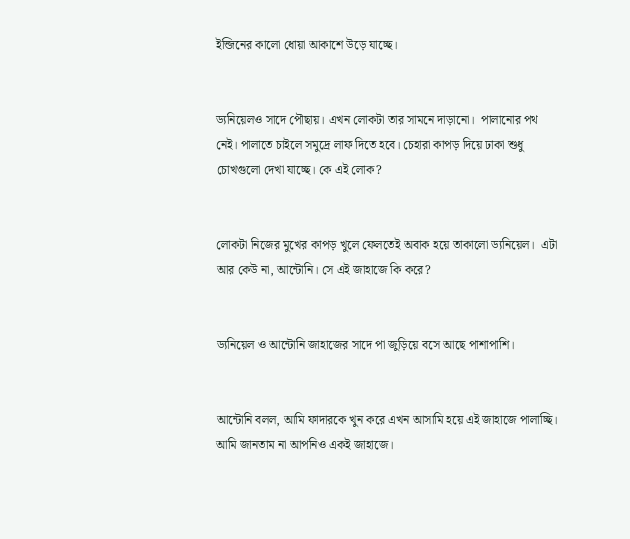ইন্জিনের কালো ধোয়া আকাশে উড়ে যাচ্ছে।


ড্যনিয়েলও সাদে পৌছায়। এখন লোকটা তার সামনে দাড়ানো।  পালানোর পথ নেই। পালাতে চাইলে সমুদ্রে লাফ দিতে হবে। চেহারা কাপড় দিয়ে ঢাকা শুধু চোখগুলো দেখা যাচ্ছে। কে এই লোক?


লোকটা নিজের মুখের কাপড় খুলে ফেলতেই অবাক হয়ে তাকালো ড্যনিয়েল।  এটা  আর কেউ না, আন্টোনি। সে এই জাহাজে কি করে?


ড্যনিয়েল ও আন্টোনি জাহাজের সাদে পা জুড়িয়ে বসে আছে পাশাপাশি।


আন্টোনি বলল, আমি ফাদারকে খুন করে এখন আসামি হয়ে এই জাহাজে পালাচ্ছি। আমি জানতাম না আপনিও একই জাহাজে।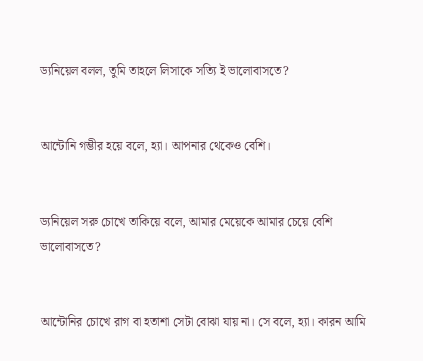ড্যনিয়েল বলল, তুমি তাহলে লিসাকে সত্যি ই ভালোবাসতে?


আন্টোনি গম্ভীর হয়ে বলে, হ্যা। আপনার থেকেও বেশি।


ড্যনিয়েল সরু চোখে তাকিয়ে বলে, আমার মেয়েকে আমার চেয়ে বেশি ভালোবাসতে?


আন্টোনির চোখে রাগ বা হতাশা সেটা বোঝা যায় না। সে বলে, হ্যা। কারন আমি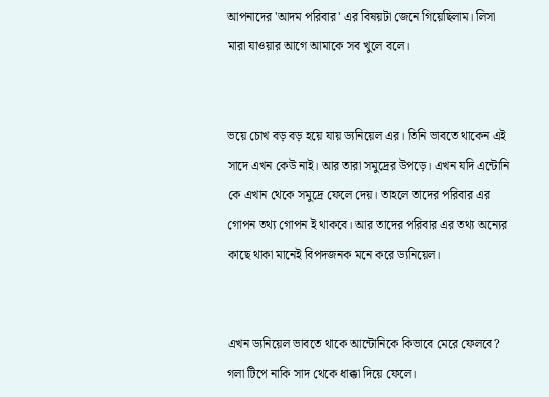আপনাদের 'আদম পরিবার' এর বিষয়টা জেনে গিয়েছিলাম। লিসা মারা যাওয়ার আগে আমাকে সব খুলে বলে।


ভয়ে চোখ বড় বড় হয়ে যায় ড্যনিয়েল এর। তিনি ভাবতে থাকেন এই সাদে এখন কেউ নাই। আর তারা সমুদ্রের উপড়ে। এখন যদি এন্টোনি কে এখান থেকে সমুদ্রে ফেলে দেয়। তাহলে তাদের পরিবার এর গোপন তথ্য গোপন ই থাকবে। আর তাদের পরিবার এর তথ্য অন্যের কাছে থাকা মানেই বিপদজনক মনে করে ড্যনিয়েল।


এখন ড্যনিয়েল ভাবতে থাকে আন্টোনিকে কিভাবে মেরে ফেলবে? গলা টিপে নাকি সাদ থেকে ধাক্কা দিয়ে ফেলে।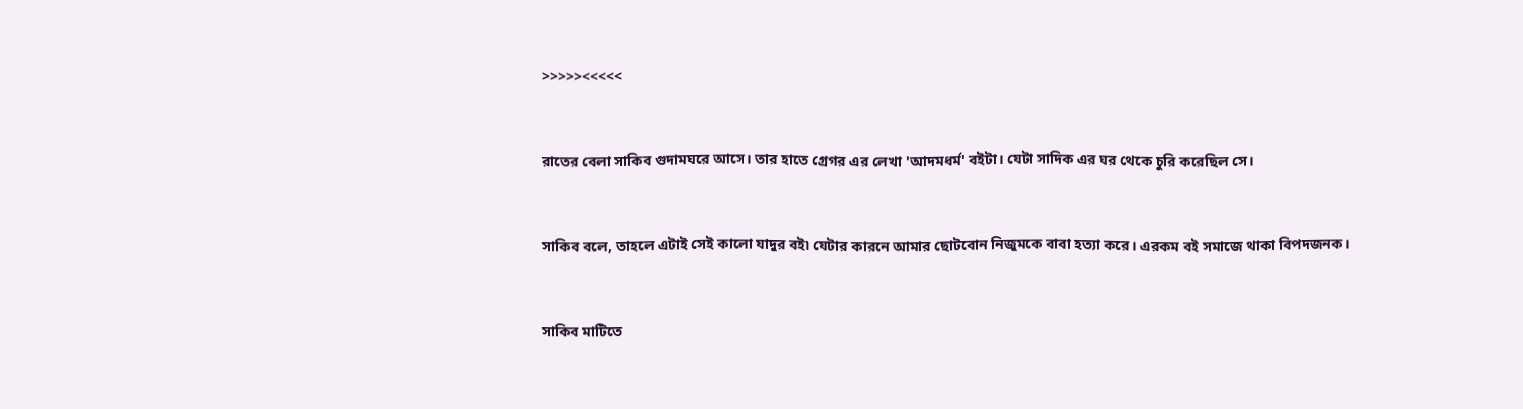>>>>><<<<<


রাতের বেলা সাকিব গুদামঘরে আসে। তার হাতে গ্রেগর এর লেখা 'আদমধর্ম' বইটা। যেটা সাদিক এর ঘর থেকে চুরি করেছিল সে।


সাকিব বলে, তাহলে এটাই সেই কালো যাদুর বই৷ যেটার কারনে আমার ছোটবোন নিজুমকে বাবা হত্যা করে। এরকম বই সমাজে থাকা বিপদজনক।


সাকিব মাটিতে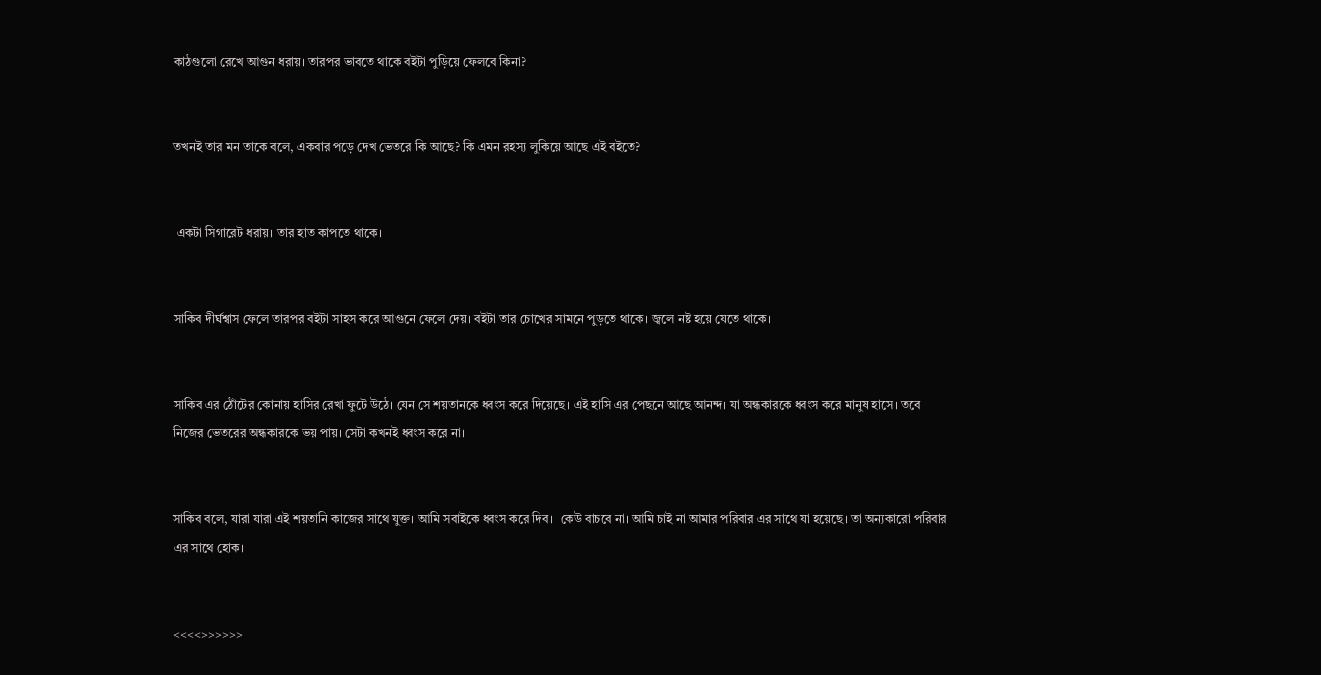কাঠগুলো রেখে আগুন ধরায়। তারপর ভাবতে থাকে বইটা পুড়িয়ে ফেলবে কিনা?


তখনই তার মন তাকে বলে, একবার পড়ে দেখ ভেতরে কি আছে? কি এমন রহস্য লুকিয়ে আছে এই বইতে?


 একটা সিগারেট ধরায়। তার হাত কাপতে থাকে।


সাকিব দীর্ঘশ্বাস ফেলে তারপর বইটা সাহস করে আগুনে ফেলে দেয়। বইটা তার চোখের সামনে পুড়তে থাকে। জ্বলে নষ্ট হয়ে যেতে থাকে।


সাকিব এর ঠোঁটের কোনায় হাসির রেখা ফুটে উঠে। যেন সে শয়তানকে ধ্বংস করে দিয়েছে। এই হাসি এর পেছনে আছে আনন্দ। যা অন্ধকারকে ধ্বংস করে মানুষ হাসে। তবে নিজের ভেতরের অন্ধকারকে ভয় পায়। সেটা কখনই ধ্বংস করে না।


সাকিব বলে, যারা যারা এই শয়তানি কাজের সাথে যুক্ত। আমি সবাইকে ধ্বংস করে দিব।  কেউ বাচবে না। আমি চাই না আমার পরিবার এর সাথে যা হয়েছে। তা অন্যকারো পরিবার এর সাথে হোক।


<<<<>>>>>>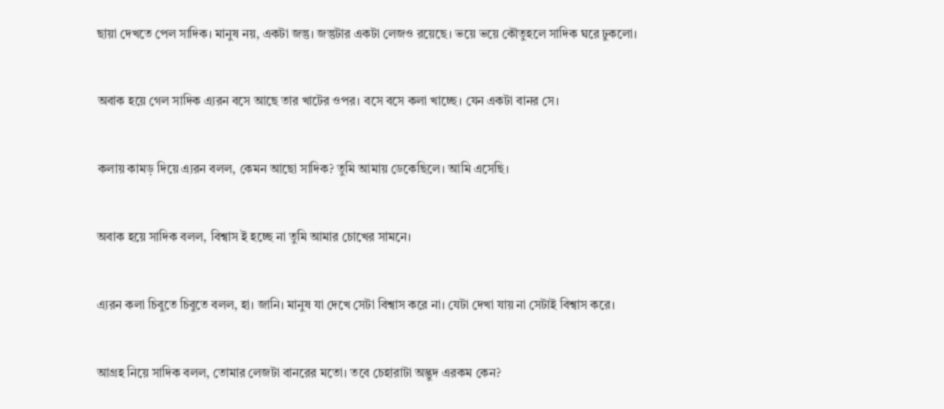ছায়া দেখতে পেল সাদিক। মানুষ নয়, একটা জন্তু। জন্তুটার একটা লেজও রয়েছে। ভয়ে ভয়ে কৌতুহলে সাদিক ঘরে ঢুকলো।


অবাক হয়ে গেল সাদিক এ্যরন বসে আছে তার খাটের ওপর। বসে বসে কলা খাচ্ছে। যেন একটা বানর সে।


কলায় কামড় দিয়ে এ্যরন বলল, কেমন আছো সাদিক? তুমি আমায় ডেকেছিলে। আমি এসেছি।


অবাক হয়ে সাদিক বলল, বিশ্বাস ই হচ্ছে না তুমি আমার চোখের সামনে।


এ্যরন কলা চিবুতে চিবুতে বলল, হা। জানি। মানুষ যা দেখে সেটা বিশ্বাস করে না। যেটা দেখা যায় না সেটাই বিশ্বাস করে।


আগ্রহ নিয়ে সাদিক বলল, তোমার লেজটা বানরের মতো। তবে চেহারাটা অদ্ভুদ এরকম কেন?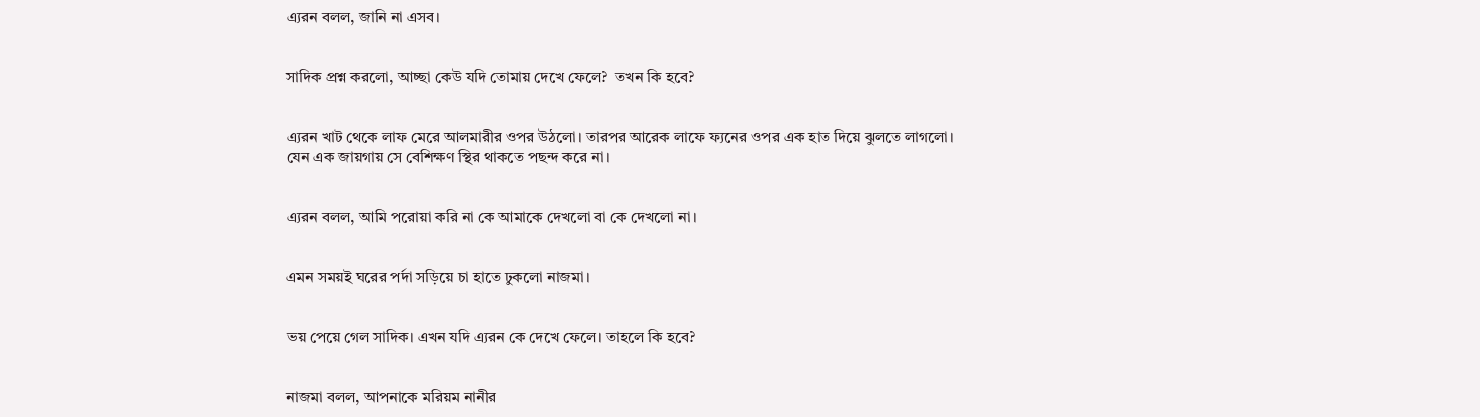এ্যরন বলল, জানি না এসব।


সাদিক প্রশ্ন করলো, আচ্ছা কেউ যদি তোমায় দেখে ফেলে?  তখন কি হবে?


এ্যরন খাট থেকে লাফ মেরে আলমারীর ওপর উঠলো। তারপর আরেক লাফে ফ্যনের ওপর এক হাত দিয়ে ঝুলতে লাগলো। যেন এক জায়গায় সে বেশিক্ষণ স্থির থাকতে পছন্দ করে না।


এ্যরন বলল, আমি পরোয়া করি না কে আমাকে দেখলো বা কে দেখলো না।


এমন সময়ই ঘরের পর্দা সড়িয়ে চা হাতে ঢুকলো নাজমা।


ভয় পেয়ে গেল সাদিক। এখন যদি এ্যরন কে দেখে ফেলে। তাহলে কি হবে?


নাজমা বলল, আপনাকে মরিয়ম নানীর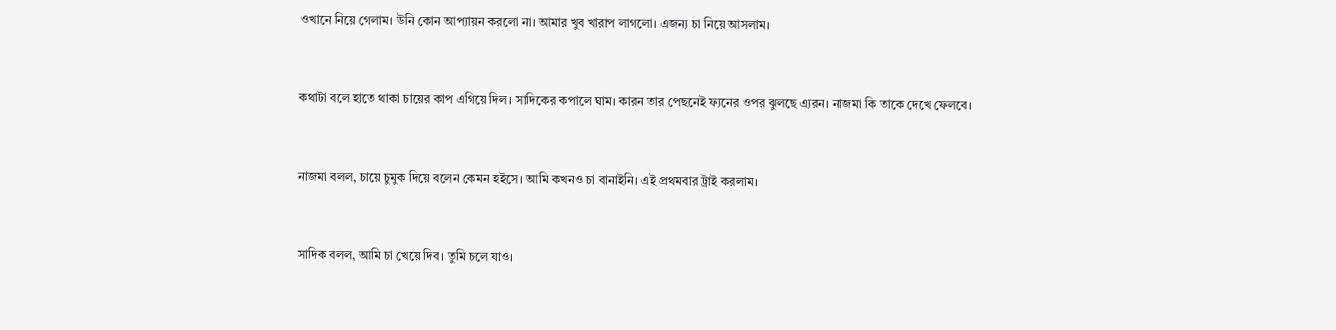ওখানে নিয়ে গেলাম। উনি কোন আপ্যায়ন করলো না। আমার খুব খারাপ লাগলো। এজন্য চা নিয়ে আসলাম।


কথাটা বলে হাতে থাকা চায়ের কাপ এগিয়ে দিল। সাদিকের কপালে ঘাম। কারন তার পেছনেই ফ্যনের ওপর ঝুলছে এ্যরন। নাজমা কি তাকে দেখে ফেলবে।


নাজমা বলল, চায়ে চুমুক দিয়ে বলেন কেমন হইসে। আমি কখনও চা বানাইনি। এই প্রথমবার ট্রাই করলাম।


সাদিক বলল, আমি চা খেয়ে দিব। তুমি চলে যাও।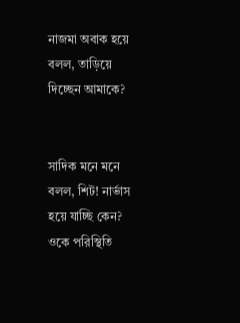নাজমা অবাক হয়ে বলল, তাড়িয়ে দিচ্ছেন আমাকে?


সাদিক মনে মনে বলল, শিট! নার্ভাস হয়ে যাচ্ছি কেন? ওকে পরিস্থিতি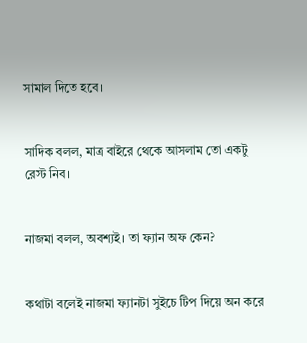সামাল দিতে হবে।


সাদিক বলল, মাত্র বাইরে থেকে আসলাম তো একটু রেস্ট নিব।


নাজমা বলল, অবশ্যই। তা ফ্যান অফ কেন?


কথাটা বলেই নাজমা ফ্যানটা সুইচে টিপ দিয়ে অন করে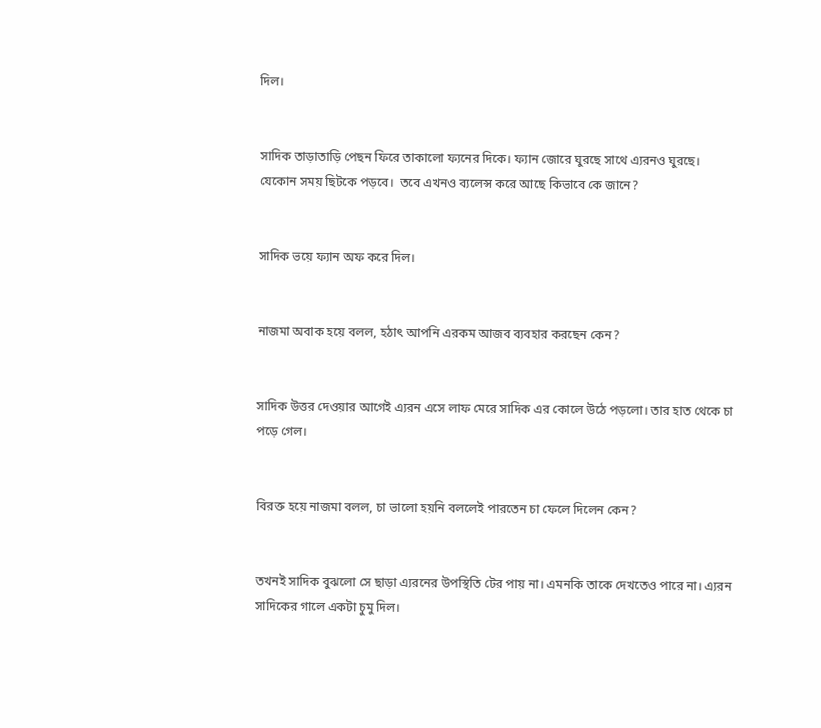দিল।


সাদিক তাড়াতাড়ি পেছন ফিরে তাকালো ফ্যনের দিকে। ফ্যান জোরে ঘুরছে সাথে এ্যরনও ঘুরছে। যেকোন সময় ছিটকে পড়বে।  তবে এখনও ব্যলেন্স করে আছে কিভাবে কে জানে?


সাদিক ভয়ে ফ্যান অফ করে দিল।


নাজমা অবাক হয়ে বলল, হঠাৎ আপনি এরকম আজব ব্যবহার করছেন কেন?


সাদিক উত্তর দেওয়ার আগেই এ্যরন এসে লাফ মেরে সাদিক এর কোলে উঠে পড়লো। তার হাত থেকে চা পড়ে গেল।


বিরক্ত হয়ে নাজমা বলল, চা ভালো হয়নি বললেই পারতেন চা ফেলে দিলেন কেন?


তখনই সাদিক বুঝলো সে ছাড়া এ্যরনের উপস্থিতি টের পায় না। এমনকি তাকে দেখতেও পারে না। এ্যরন সাদিকের গালে একটা চুমু দিল।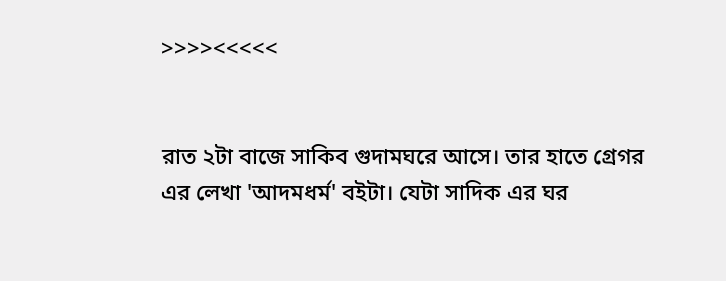>>>><<<<<


রাত ২টা বাজে সাকিব গুদামঘরে আসে। তার হাতে গ্রেগর এর লেখা 'আদমধর্ম' বইটা। যেটা সাদিক এর ঘর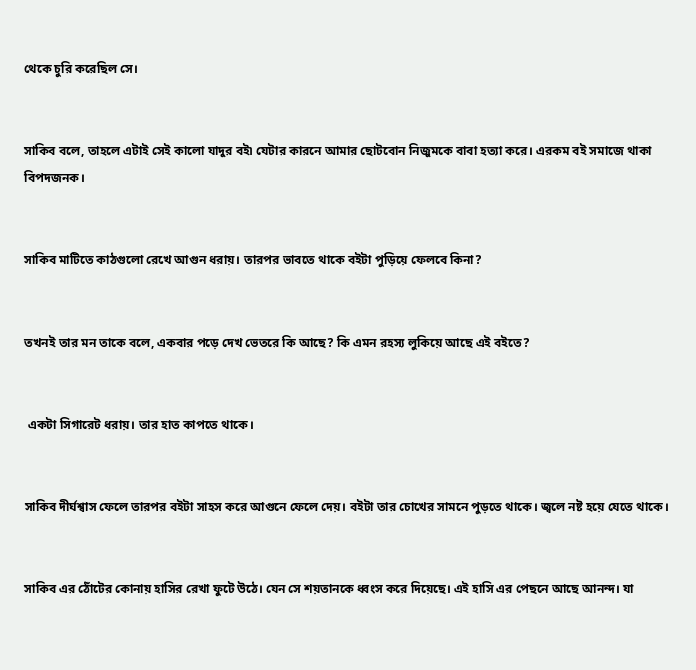থেকে চুরি করেছিল সে।


সাকিব বলে, তাহলে এটাই সেই কালো যাদুর বই৷ যেটার কারনে আমার ছোটবোন নিজুমকে বাবা হত্যা করে। এরকম বই সমাজে থাকা বিপদজনক।


সাকিব মাটিতে কাঠগুলো রেখে আগুন ধরায়। তারপর ভাবতে থাকে বইটা পুড়িয়ে ফেলবে কিনা?


তখনই তার মন তাকে বলে, একবার পড়ে দেখ ভেতরে কি আছে? কি এমন রহস্য লুকিয়ে আছে এই বইতে?


 একটা সিগারেট ধরায়। তার হাত কাপতে থাকে।


সাকিব দীর্ঘশ্বাস ফেলে তারপর বইটা সাহস করে আগুনে ফেলে দেয়। বইটা তার চোখের সামনে পুড়তে থাকে। জ্বলে নষ্ট হয়ে যেতে থাকে।


সাকিব এর ঠোঁটের কোনায় হাসির রেখা ফুটে উঠে। যেন সে শয়তানকে ধ্বংস করে দিয়েছে। এই হাসি এর পেছনে আছে আনন্দ। যা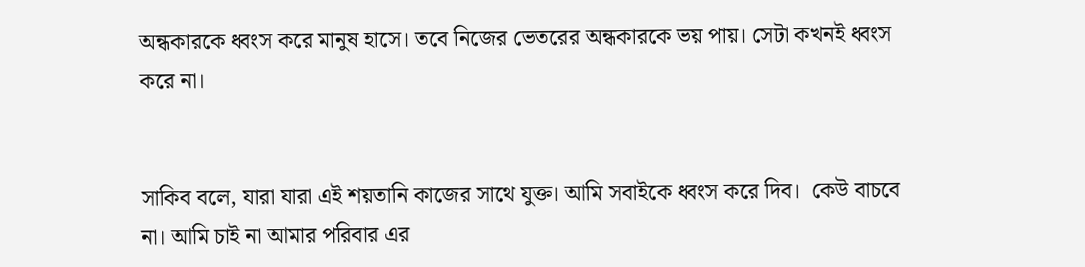অন্ধকারকে ধ্বংস করে মানুষ হাসে। তবে নিজের ভেতরের অন্ধকারকে ভয় পায়। সেটা কখনই ধ্বংস করে না।


সাকিব বলে, যারা যারা এই শয়তানি কাজের সাথে যুক্ত। আমি সবাইকে ধ্বংস করে দিব।  কেউ বাচবে না। আমি চাই না আমার পরিবার এর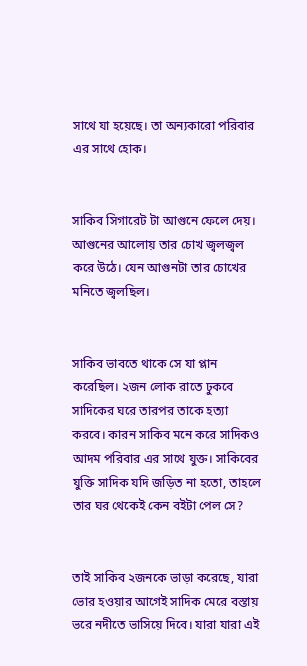সাথে যা হয়েছে। তা অন্যকারো পরিবার এর সাথে হোক।


সাকিব সিগারেট টা আগুনে ফেলে দেয়। আগুনের আলোয় তার চোখ জ্বলজ্বল করে উঠে। যেন আগুনটা তার চোখের মনিতে জ্বলছিল।


সাকিব ভাবতে থাকে সে যা প্লান করেছিল। ২জন লোক রাতে ঢুকবে সাদিকের ঘরে তারপর তাকে হত্যা করবে। কারন সাকিব মনে করে সাদিকও আদম পরিবার এর সাথে যুক্ত। সাকিবের যুক্তি সাদিক যদি জড়িত না হতো, তাহলে তার ঘর থেকেই কেন বইটা পেল সে?


তাই সাকিব ২জনকে ভাড়া করেছে, যারা ভোর হওয়ার আগেই সাদিক মেরে বস্তায় ভরে নদীতে ভাসিয়ে দিবে। যারা যারা এই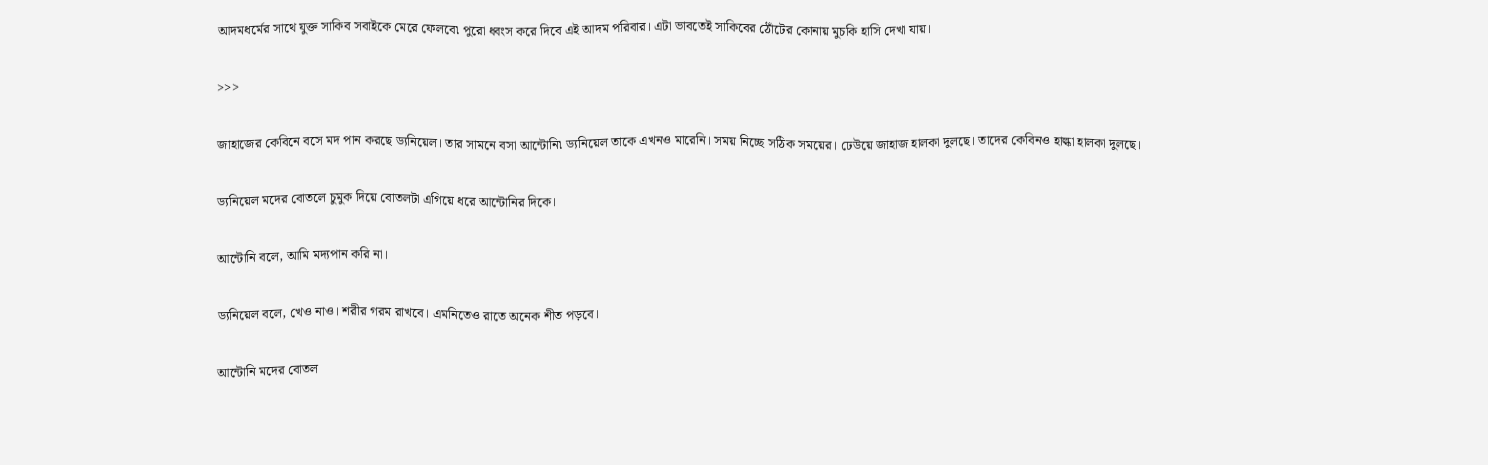আদমধর্মের সাথে যুক্ত সাকিব সবাইকে মেরে ফেলবে৷ পুরো ধ্বংস করে দিবে এই আদম পরিবার। এটা ভাবতেই সাকিবের ঠোঁটের কোনায় মুচকি হাসি দেখা যায়।


>>>


জাহাজের কেবিনে বসে মদ পান করছে ড্যনিয়েল। তার সামনে বসা আন্টোনি৷ ড্যনিয়েল তাকে এখনও মারেনি। সময় নিচ্ছে সঠিক সময়ের। ঢেউয়ে জাহাজ হালকা দুলছে। তাদের কেবিনও হাল্কা হালকা দুলছে।


ড্যনিয়েল মদের বোতলে চুমুক দিয়ে বোতলটা এগিয়ে ধরে আন্টোনির দিকে।


আন্টোনি বলে, আমি মদ্যপান করি না।


ড্যনিয়েল বলে, খেও নাও। শরীর গরম রাখবে। এমনিতেও রাতে অনেক শীত পড়বে।


আন্টোনি মদের বোতল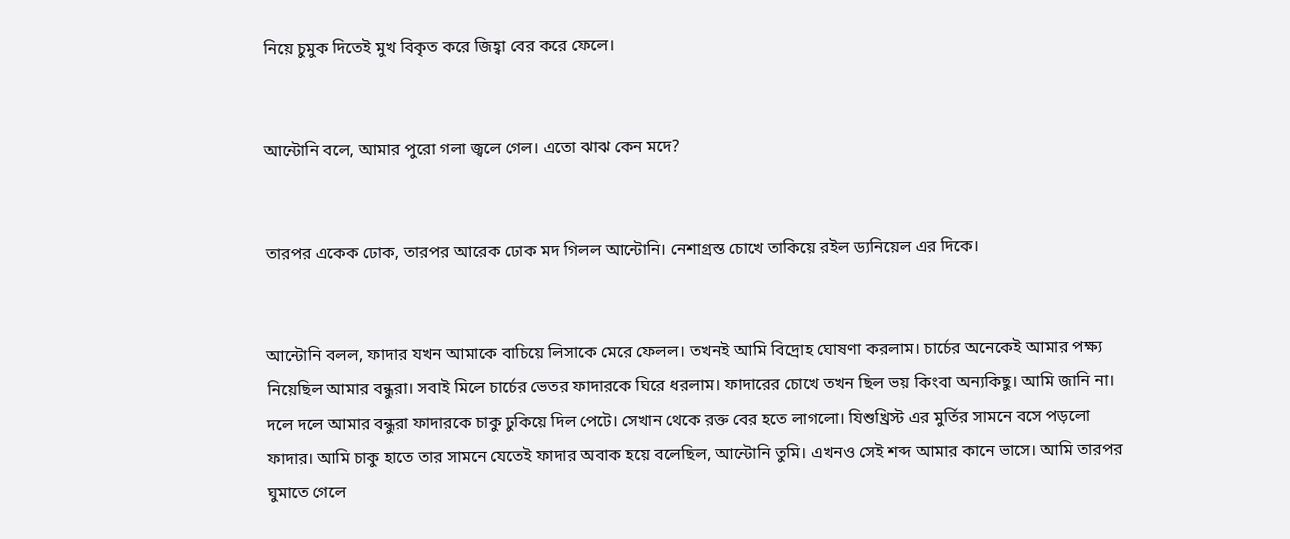নিয়ে চুমুক দিতেই মুখ বিকৃত করে জিহ্বা বের করে ফেলে।


আন্টোনি বলে, আমার পুরো গলা জ্বলে গেল। এতো ঝাঝ কেন মদে?


তারপর একেক ঢোক, তারপর আরেক ঢোক মদ গিলল আন্টোনি। নেশাগ্রস্ত চোখে তাকিয়ে রইল ড্যনিয়েল এর দিকে।


আন্টোনি বলল, ফাদার যখন আমাকে বাচিয়ে লিসাকে মেরে ফেলল। তখনই আমি বিদ্রোহ ঘোষণা করলাম। চার্চের অনেকেই আমার পক্ষ্য নিয়েছিল আমার বন্ধুরা। সবাই মিলে চার্চের ভেতর ফাদারকে ঘিরে ধরলাম। ফাদারের চোখে তখন ছিল ভয় কিংবা অন্যকিছু। আমি জানি না। দলে দলে আমার বন্ধুরা ফাদারকে চাকু ঢুকিয়ে দিল পেটে। সেখান থেকে রক্ত বের হতে লাগলো। যিশুখ্রিস্ট এর মুর্তির সামনে বসে পড়লো ফাদার। আমি চাকু হাতে তার সামনে যেতেই ফাদার অবাক হয়ে বলেছিল, আন্টোনি তুমি। এখনও সেই শব্দ আমার কানে ভাসে। আমি তারপর ঘুমাতে গেলে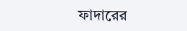ফাদারের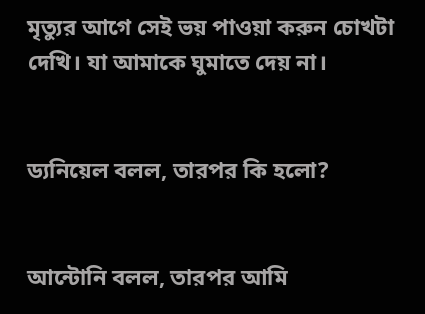মৃত্যুর আগে সেই ভয় পাওয়া করুন চোখটা দেখি। যা আমাকে ঘুমাতে দেয় না।


ড্যনিয়েল বলল, তারপর কি হলো?


আন্টোনি বলল, তারপর আমি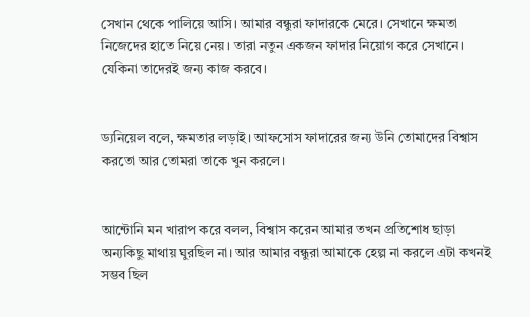সেখান থেকে পালিয়ে আসি। আমার বন্ধুরা ফাদারকে মেরে। সেখানে ক্ষমতা নিজেদের হাতে নিয়ে নেয়। তারা নতুন একজন ফাদার নিয়োগ করে সেখানে। যেকিনা তাদেরই জন্য কাজ করবে।


ড্যনিয়েল বলে, ক্ষমতার লড়াই। আফসোস ফাদারের জন্য উনি তোমাদের বিশ্বাস করতো আর তোমরা তাকে খুন করলে।


আন্টোনি মন খারাপ করে বলল, বিশ্বাস করেন আমার তখন প্রতিশোধ ছাড়া অন্যকিছু মাথায় ঘুরছিল না। আর আমার বন্ধুরা আমাকে হেল্প না করলে এটা কখনই সম্ভব ছিল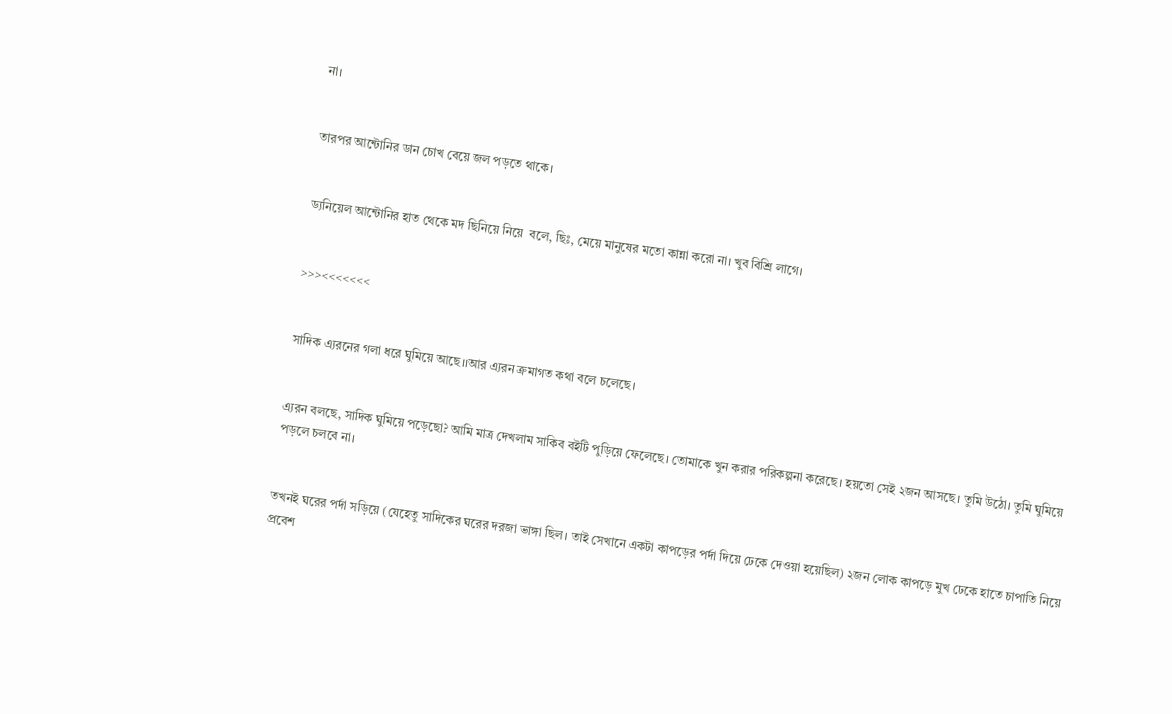না।


তারপর আন্টোনির ডান চোখ বেয়ে জল পড়তে থাকে।


ড্যনিয়েল আন্টোনির হাত থেকে মদ ছিনিয়ে নিয়ে  বলে, ছিঃ, মেয়ে মানুষের মতো কান্না করো না। খুব বিশ্রি লাগে।


>>><<<<<<<


সাদিক এ্যরনের গলা ধরে ঘুমিয়ে আছে।।আর এ্যরন ক্রমাগত কথা বলে চলেছে।


এ্যরন বলছে, সাদিক ঘুমিয়ে পড়েছো? আমি মাত্র দেখলাম সাকিব বইটি পুড়িয়ে ফেলেছে। তোমাকে খুন করার পরিকল্পনা করেছে। হয়তো সেই ২জন আসছে। তুমি উঠো। তুমি ঘুমিয়ে পড়লে চলবে না।


তখনই ঘরের পর্দা সড়িয়ে (যেহেতু সাদিকের ঘরের দরজা ভাঙ্গা ছিল। তাই সেখানে একটা কাপড়ের পর্দা দিয়ে ঢেকে দেওয়া হয়েছিল) ২জন লোক কাপড়ে মুখ ঢেকে হাতে চাপাতি নিয়ে প্রবেশ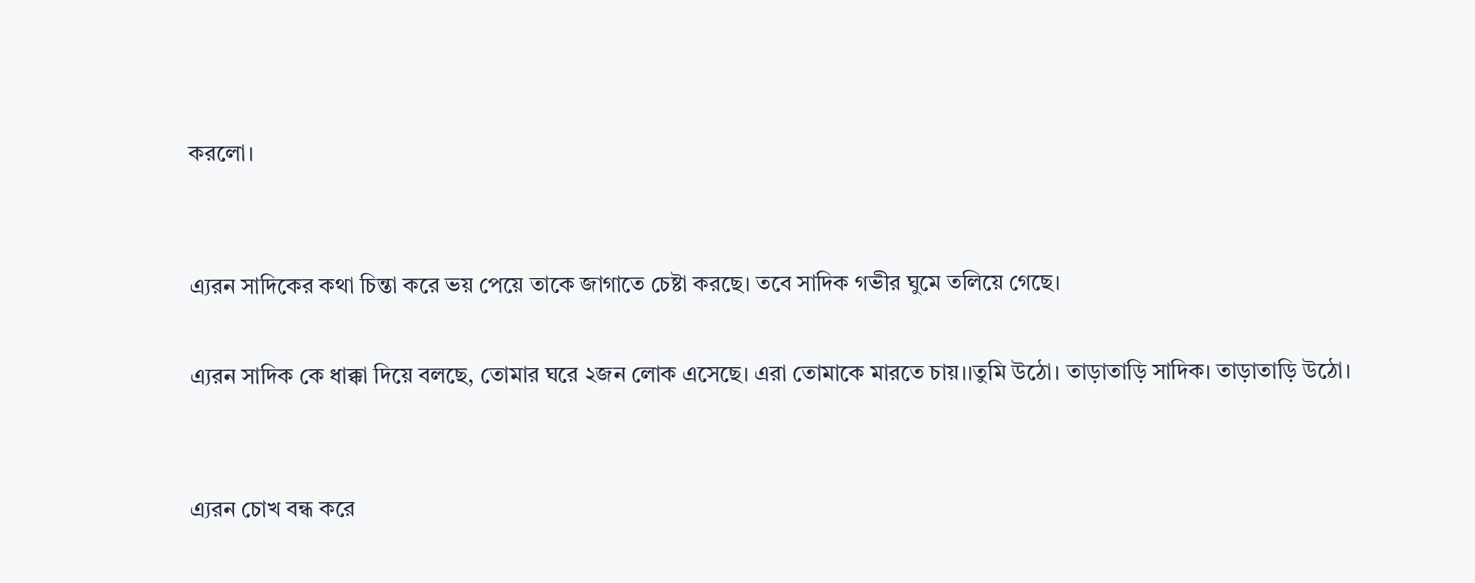করলো।


এ্যরন সাদিকের কথা চিন্তা করে ভয় পেয়ে তাকে জাগাতে চেষ্টা করছে। তবে সাদিক গভীর ঘুমে তলিয়ে গেছে।

এ্যরন সাদিক কে ধাক্কা দিয়ে বলছে, তোমার ঘরে ২জন লোক এসেছে। এরা তোমাকে মারতে চায়।।তুমি উঠো। তাড়াতাড়ি সাদিক। তাড়াতাড়ি উঠো।


এ্যরন চোখ বন্ধ করে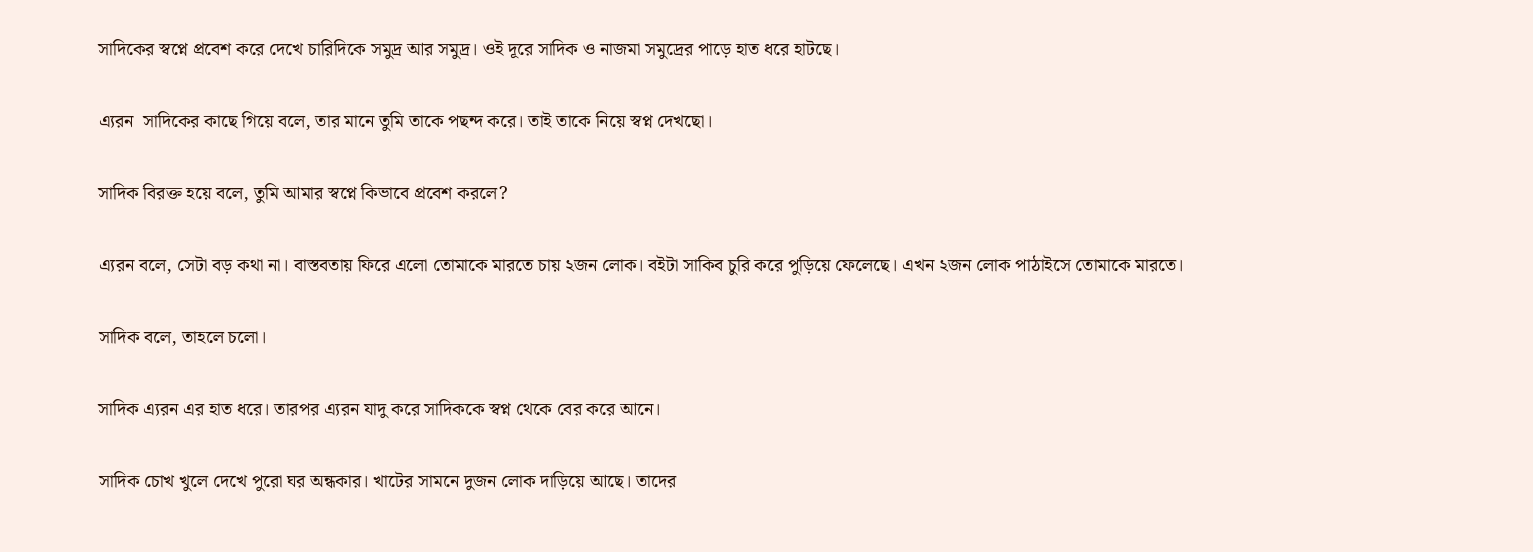সাদিকের স্বপ্নে প্রবেশ করে দেখে চারিদিকে সমুদ্র আর সমুদ্র। ওই দূরে সাদিক ও নাজমা সমুদ্রের পাড়ে হাত ধরে হাটছে।


এ্যরন  সাদিকের কাছে গিয়ে বলে, তার মানে তুমি তাকে পছন্দ করে। তাই তাকে নিয়ে স্বপ্ন দেখছো।


সাদিক বিরক্ত হয়ে বলে, তুমি আমার স্বপ্নে কিভাবে প্রবেশ করলে?


এ্যরন বলে, সেটা বড় কথা না। বাস্তবতায় ফিরে এলো তোমাকে মারতে চায় ২জন লোক। বইটা সাকিব চুরি করে পুড়িয়ে ফেলেছে। এখন ২জন লোক পাঠাইসে তোমাকে মারতে।


সাদিক বলে, তাহলে চলো।


সাদিক এ্যরন এর হাত ধরে। তারপর এ্যরন যাদু করে সাদিককে স্বপ্ন থেকে বের করে আনে।


সাদিক চোখ খুলে দেখে পুরো ঘর অন্ধকার। খাটের সামনে দুজন লোক দাড়িয়ে আছে। তাদের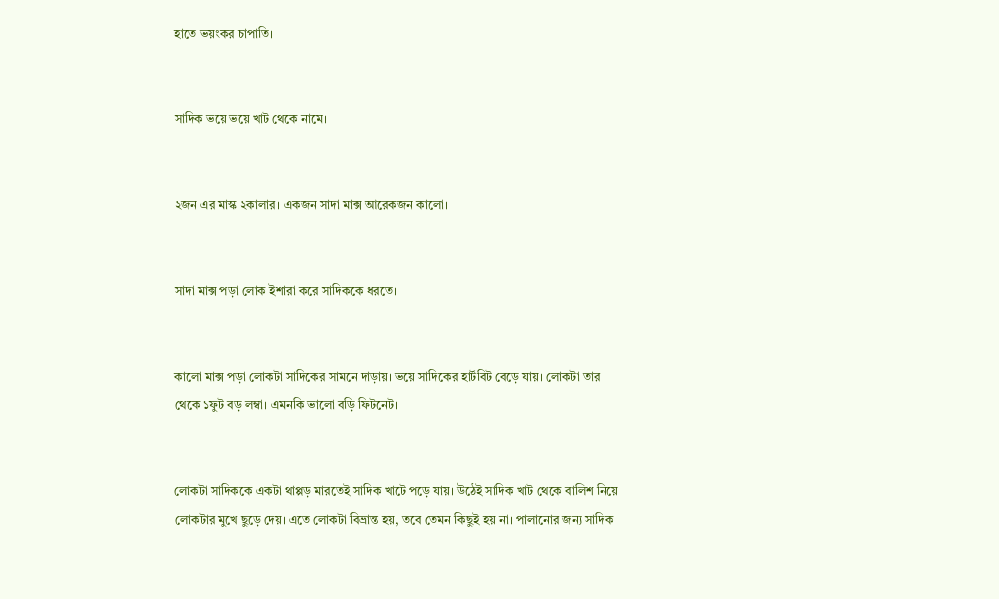হাতে ভয়ংকর চাপাতি।


সাদিক ভয়ে ভয়ে খাট থেকে নামে।


২জন এর মাস্ক ২কালার। একজন সাদা মাক্স আরেকজন কালো।


সাদা মাক্স পড়া লোক ইশারা করে সাদিককে ধরতে।


কালো মাক্স পড়া লোকটা সাদিকের সামনে দাড়ায়। ভয়ে সাদিকের হার্টবিট বেড়ে যায়। লোকটা তার থেকে ১ফুট বড় লম্বা। এমনকি ভালো বড়ি ফিটনেট।


লোকটা সাদিককে একটা থাপ্পড় মারতেই সাদিক খাটে পড়ে যায়। উঠেই সাদিক খাট থেকে বালিশ নিয়ে লোকটার মুখে ছুড়ে দেয়। এতে লোকটা বিভ্রান্ত হয়, তবে তেমন কিছুই হয় না। পালানোর জন্য সাদিক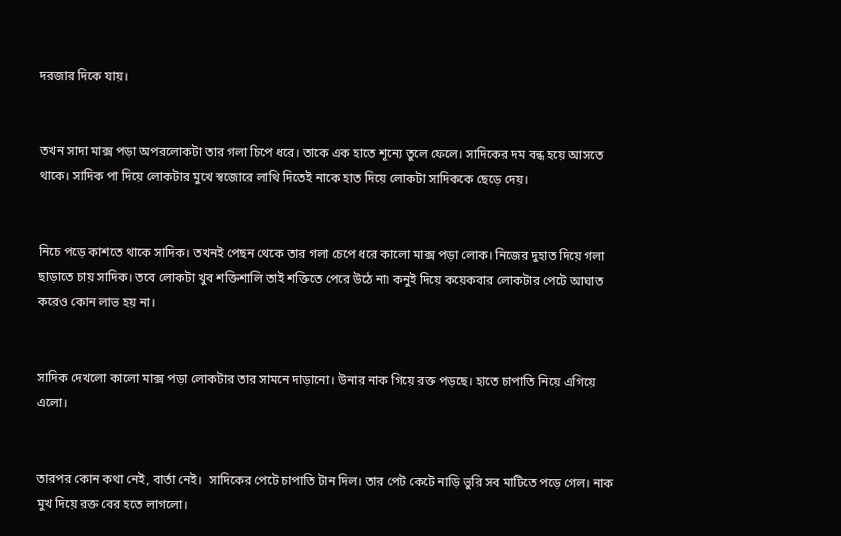দরজার দিকে যায়।


তখন সাদা মাক্স পড়া অপরলোকটা তার গলা চিপে ধরে। তাকে এক হাতে শূন্যে তুলে ফেলে। সাদিকের দম বন্ধ হয়ে আসতে থাকে। সাদিক পা দিয়ে লোকটার মুখে স্বজোরে লাথি দিতেই নাকে হাত দিয়ে লোকটা সাদিককে ছেড়ে দেয়।


নিচে পড়ে কাশতে থাকে সাদিক। তখনই পেছন থেকে তার গলা চেপে ধরে কালো মাক্স পড়া লোক। নিজের দুহাত দিয়ে গলা ছাড়াতে চায় সাদিক। তবে লোকটা খুব শক্তিশালি তাই শক্তিতে পেরে উঠে না৷ কনুই দিয়ে কয়েকবার লোকটার পেটে আঘাত করেও কোন লাভ হয় না।


সাদিক দেখলো কালো মাক্স পড়া লোকটার তার সামনে দাড়ানো। উনার নাক গিয়ে রক্ত পড়ছে। হাতে চাপাতি নিয়ে এগিয়ে এলো।


তারপর কোন কথা নেই, বার্তা নেই।  সাদিকের পেটে চাপাতি টান দিল। তার পেট কেটে নাড়ি ভুরি সব মাটিতে পড়ে গেল। নাক মুখ দিয়ে রক্ত বের হতে লাগলো।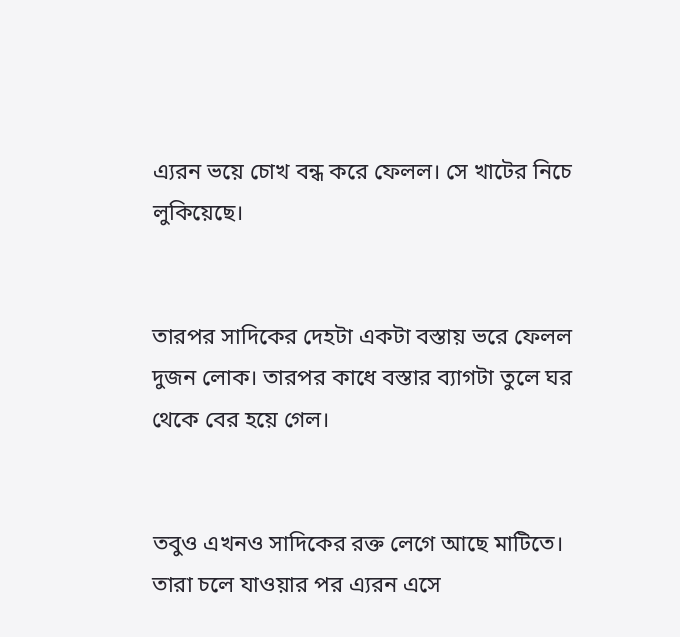এ্যরন ভয়ে চোখ বন্ধ করে ফেলল। সে খাটের নিচে লুকিয়েছে।


তারপর সাদিকের দেহটা একটা বস্তায় ভরে ফেলল দুজন লোক। তারপর কাধে বস্তার ব্যাগটা তুলে ঘর থেকে বের হয়ে গেল।


তবুও এখনও সাদিকের রক্ত লেগে আছে মাটিতে। তারা চলে যাওয়ার পর এ্যরন এসে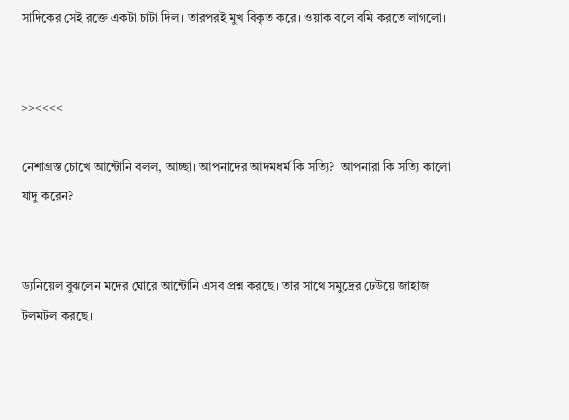সাদিকের সেই রক্তে একটা চাটা দিল। তারপরই মুখ বিকৃত করে। ওয়াক বলে বমি করতে লাগলো।


>><<<<

নেশাগ্রস্ত চোখে আন্টোনি বলল, আচ্ছা। আপনাদের আদমধর্ম কি সত্যি?  আপনারা কি সত্যি কালো যাদু করেন?


ড্যনিয়েল বুঝলেন মদের ঘোরে আন্টোনি এসব প্রশ্ন করছে। তার সাথে সমুদ্রের ঢেউয়ে জাহাজ টলমটল করছে।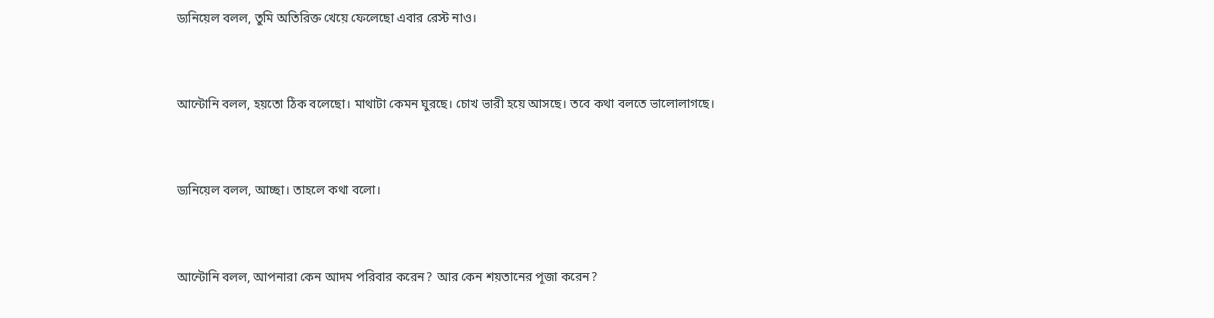ড্যনিয়েল বলল, তুমি অতিরিক্ত খেয়ে ফেলেছো এবার রেস্ট নাও।


আন্টোনি বলল, হয়তো ঠিক বলেছো। মাথাটা কেমন ঘুরছে। চোখ ভারী হয়ে আসছে। তবে কথা বলতে ভালোলাগছে।


ড্যনিয়েল বলল, আচ্ছা। তাহলে কথা বলো।


আন্টোনি বলল, আপনারা কেন আদম পরিবার করেন? আর কেন শয়তানের পূজা করেন?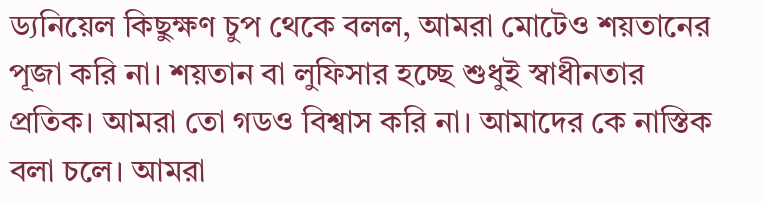ড্যনিয়েল কিছুক্ষণ চুপ থেকে বলল, আমরা মোটেও শয়তানের পূজা করি না। শয়তান বা লুফিসার হচ্ছে শুধুই স্বাধীনতার প্রতিক। আমরা তো গডও বিশ্বাস করি না। আমাদের কে নাস্তিক বলা চলে। আমরা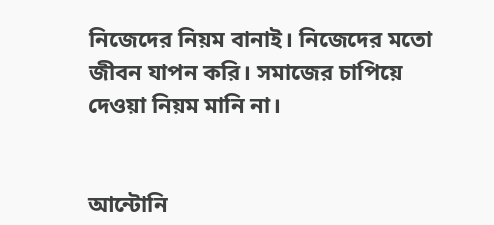নিজেদের নিয়ম বানাই। নিজেদের মতো জীবন যাপন করি। সমাজের চাপিয়ে দেওয়া নিয়ম মানি না।


আন্টোনি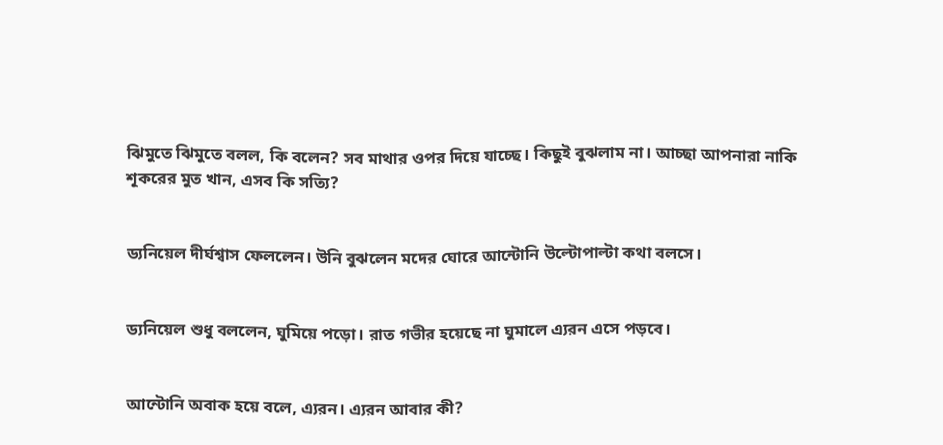ঝিমুতে ঝিমুতে বলল, কি বলেন? সব মাথার ওপর দিয়ে যাচ্ছে। কিছুই বুঝলাম না। আচ্ছা আপনারা নাকি শূকরের মুত খান, এসব কি সত্যি?


ড্যনিয়েল দীর্ঘশ্বাস ফেললেন। উনি বুঝলেন মদের ঘোরে আন্টোনি উল্টোপাল্টা কথা বলসে।


ড্যনিয়েল শুধু বললেন, ঘুমিয়ে পড়ো। রাত গভীর হয়েছে না ঘুমালে এ্যরন এসে পড়বে।


আন্টোনি অবাক হয়ে বলে, এ্যরন। এ্যরন আবার কী?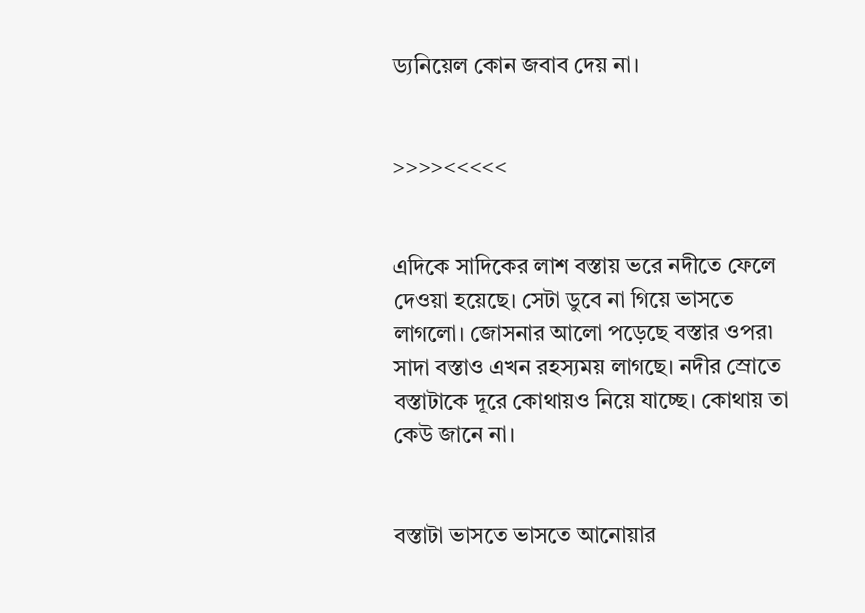ড্যনিয়েল কোন জবাব দেয় না।


>>>><<<<<


এদিকে সাদিকের লাশ বস্তায় ভরে নদীতে ফেলে দেওয়া হয়েছে। সেটা ডুবে না গিয়ে ভাসতে লাগলো। জোসনার আলো পড়েছে বস্তার ওপর৷ সাদা বস্তাও এখন রহস্যময় লাগছে। নদীর স্রোতে বস্তাটাকে দূরে কোথায়ও নিয়ে যাচ্ছে। কোথায় তা কেউ জানে না।


বস্তাটা ভাসতে ভাসতে আনোয়ার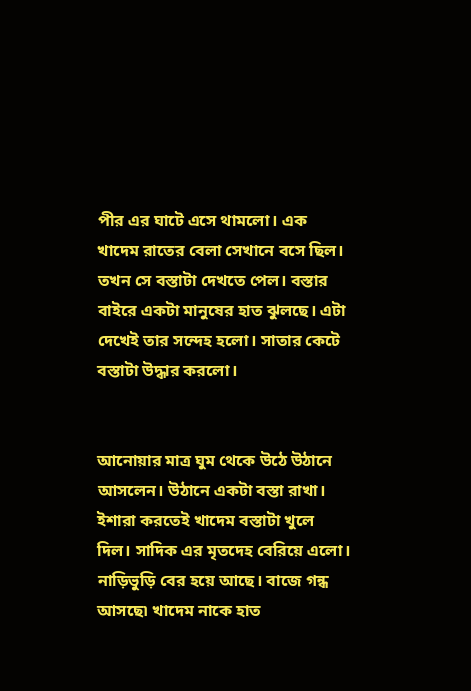পীর এর ঘাটে এসে থামলো। এক খাদেম রাতের বেলা সেখানে বসে ছিল। তখন সে বস্তাটা দেখতে পেল। বস্তার বাইরে একটা মানুষের হাত ঝুলছে। এটা দেখেই তার সন্দেহ হলো। সাতার কেটে বস্তাটা উদ্ধার করলো।


আনোয়ার মাত্র ঘুম থেকে উঠে উঠানে আসলেন। উঠানে একটা বস্তা রাখা। ইশারা করতেই খাদেম বস্তাটা খুলে দিল। সাদিক এর মৃতদেহ বেরিয়ে এলো। নাড়িভুড়ি বের হয়ে আছে। বাজে গন্ধ আসছে৷ খাদেম নাকে হাত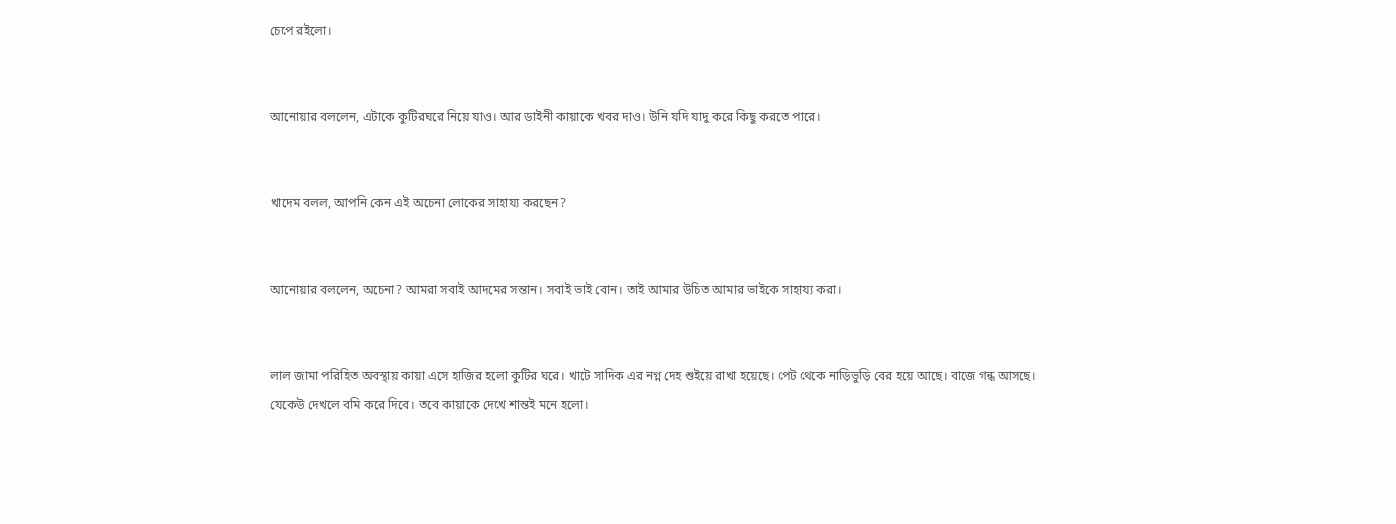চেপে রইলো।


আনোয়ার বললেন, এটাকে কুটিরঘরে নিয়ে যাও। আর ডাইনী কায়াকে খবর দাও। উনি যদি যাদু করে কিছু করতে পারে।


খাদেম বলল, আপনি কেন এই অচেনা লোকের সাহায্য করছেন?


আনোয়ার বললেন, অচেনা? আমরা সবাই আদমের সন্তান। সবাই ভাই বোন। তাই আমার উচিত আমার ভাইকে সাহায্য করা।


লাল জামা পরিহিত অবস্থায় কায়া এসে হাজির হলো কুটির ঘরে। খাটে সাদিক এর নগ্ন দেহ শুইয়ে রাখা হয়েছে। পেট থেকে নাড়িভুড়ি বের হয়ে আছে। বাজে গন্ধ আসছে। যেকেউ দেখলে বমি করে দিবে। তবে কায়াকে দেখে শান্তই মনে হলো।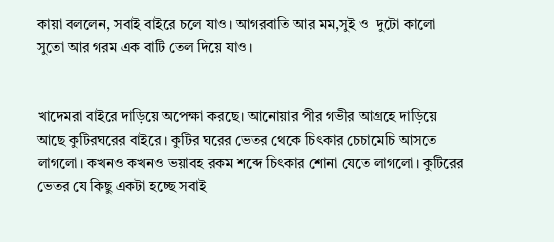কায়া বললেন, সবাই বাইরে চলে যাও। আগরবাতি আর মম,সুই ও  দুটো কালো সুতো আর গরম এক বাটি তেল দিয়ে যাও।


খাদেমরা বাইরে দাড়িয়ে অপেক্ষা করছে। আনোয়ার পীর গভীর আগ্রহে দাড়িয়ে আছে কুটিরঘরের বাইরে। কুটির ঘরের ভেতর থেকে চিৎকার চেচামেচি আসতে লাগলো। কখনও কখনও ভয়াবহ রকম শব্দে চিৎকার শোনা যেতে লাগলো। কুটিরের ভেতর যে কিছু একটা হচ্ছে সবাই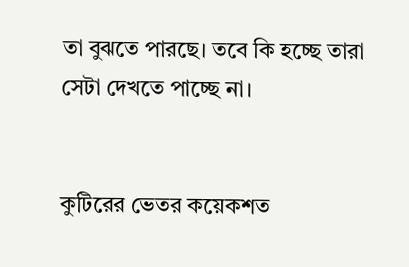তা বুঝতে পারছে। তবে কি হচ্ছে তারা সেটা দেখতে পাচ্ছে না।


কুটিরের ভেতর কয়েকশত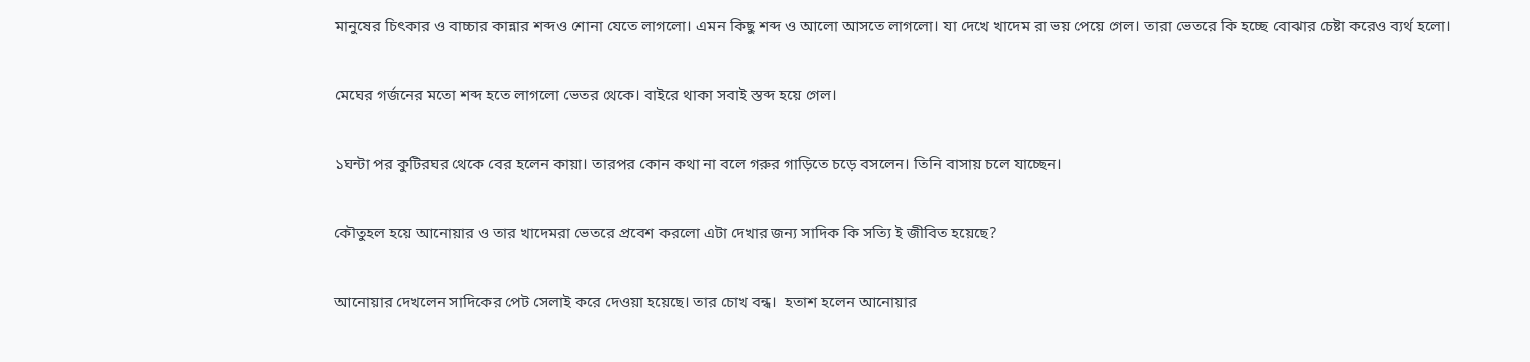মানুষের চিৎকার ও বাচ্চার কান্নার শব্দও শোনা যেতে লাগলো। এমন কিছু শব্দ ও আলো আসতে লাগলো। যা দেখে খাদেম রা ভয় পেয়ে গেল। তারা ভেতরে কি হচ্ছে বোঝার চেষ্টা করেও ব্যর্থ হলো।


মেঘের গর্জনের মতো শব্দ হতে লাগলো ভেতর থেকে। বাইরে থাকা সবাই স্তব্দ হয়ে গেল।


১ঘন্টা পর কুটিরঘর থেকে বের হলেন কায়া। তারপর কোন কথা না বলে গরুর গাড়িতে চড়ে বসলেন। তিনি বাসায় চলে যাচ্ছেন।


কৌতুহল হয়ে আনোয়ার ও তার খাদেমরা ভেতরে প্রবেশ করলো এটা দেখার জন্য সাদিক কি সত্যি ই জীবিত হয়েছে?


আনোয়ার দেখলেন সাদিকের পেট সেলাই করে দেওয়া হয়েছে। তার চোখ বন্ধ।  হতাশ হলেন আনোয়ার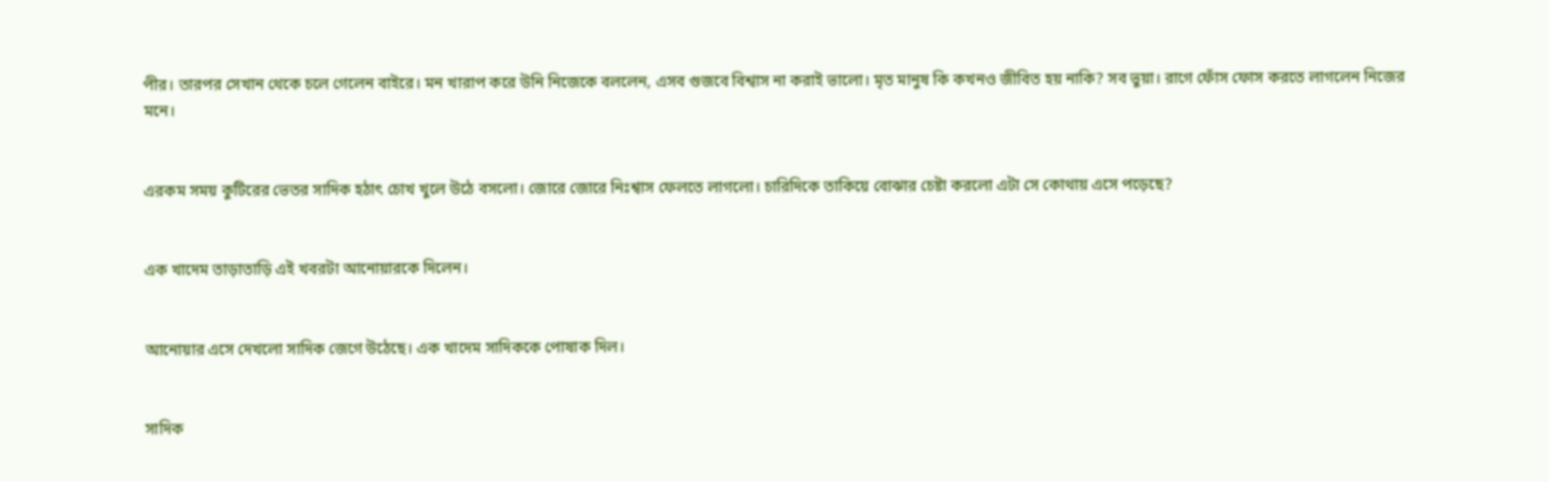পীর। তারপর সেখান থেকে চলে গেলেন বাইরে। মন খারাপ করে উনি নিজেকে বললেন, এসব গুজবে বিশ্বাস না করাই ভালো। মৃত মানুষ কি কখনও জীবিত হয় নাকি? সব ভুয়া। রাগে ফোঁস ফোস করতে লাগলেন নিজের মনে।


এরকম সময় কুটিরের ভেতর সাদিক হঠাৎ চোখ খুলে উঠে বসলো। জোরে জোরে নিঃশ্বাস ফেলতে লাগলো। চারিদিকে তাকিয়ে বোঝার চেষ্টা করলো এটা সে কোথায় এসে পড়েছে?


এক খাদেম তাড়াতাড়ি এই খবরটা আনোয়ারকে দিলেন।


আনোয়ার এসে দেখলো সাদিক জেগে উঠেছে। এক খাদেম সাদিককে পোষাক দিল।


সাদিক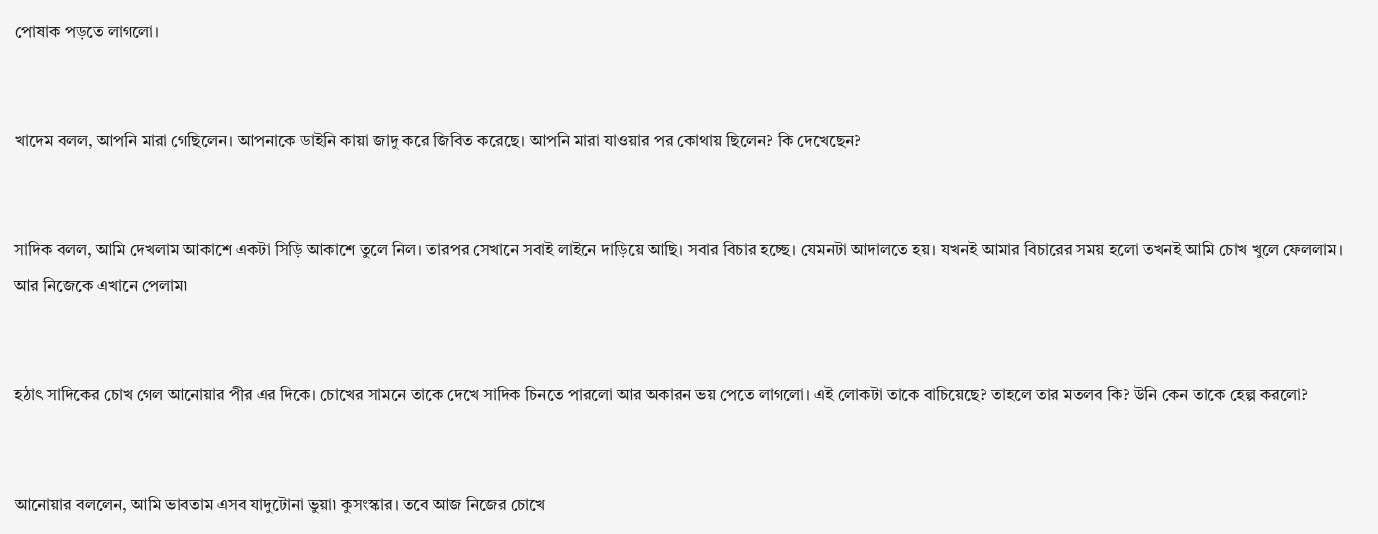পোষাক পড়তে লাগলো।


খাদেম বলল, আপনি মারা গেছিলেন। আপনাকে ডাইনি কায়া জাদু করে জিবিত করেছে। আপনি মারা যাওয়ার পর কোথায় ছিলেন? কি দেখেছেন?


সাদিক বলল, আমি দেখলাম আকাশে একটা সিড়ি আকাশে তুলে নিল। তারপর সেখানে সবাই লাইনে দাড়িয়ে আছি। সবার বিচার হচ্ছে। যেমনটা আদালতে হয়। যখনই আমার বিচারের সময় হলো তখনই আমি চোখ খুলে ফেললাম। আর নিজেকে এখানে পেলাম৷


হঠাৎ সাদিকের চোখ গেল আনোয়ার পীর এর দিকে। চোখের সামনে তাকে দেখে সাদিক চিনতে পারলো আর অকারন ভয় পেতে লাগলো। এই লোকটা তাকে বাচিয়েছে? তাহলে তার মতলব কি? উনি কেন তাকে হেল্প করলো?


আনোয়ার বললেন, আমি ভাবতাম এসব যাদুটোনা ভুয়া৷ কুসংস্কার। তবে আজ নিজের চোখে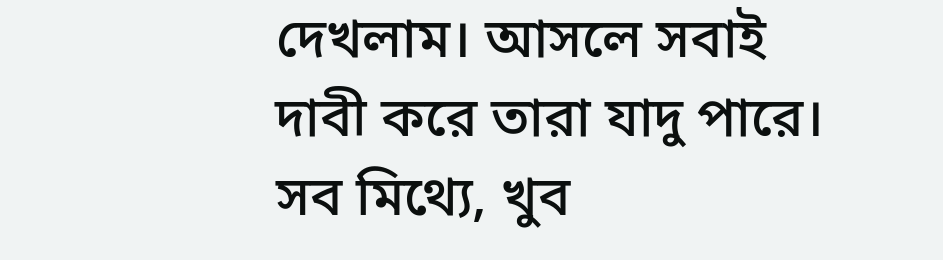দেখলাম। আসলে সবাই দাবী করে তারা যাদু পারে। সব মিথ্যে, খুব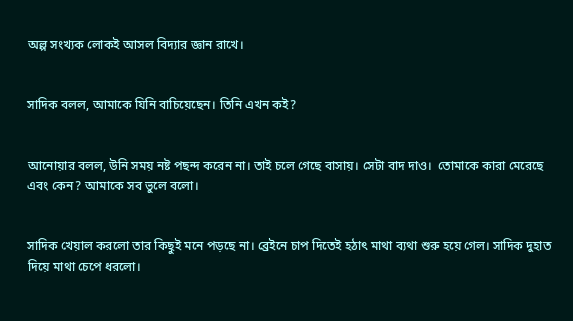অল্প সংখ্যক লোকই আসল বিদ্যার জ্ঞান রাখে।


সাদিক বলল, আমাকে যিনি বাচিয়েছেন। তিনি এখন কই?


আনোয়ার বলল, উনি সময় নষ্ট পছন্দ করেন না। তাই চলে গেছে বাসায়। সেটা বাদ দাও।  তোমাকে কারা মেরেছে এবং কেন? আমাকে সব ভুলে বলো।


সাদিক খেয়াল করলো তার কিছুই মনে পড়ছে না। ব্রেইনে চাপ দিতেই হঠাৎ মাথা ব্যথা শুরু হয়ে গেল। সাদিক দুহাত দিয়ে মাথা চেপে ধরলো।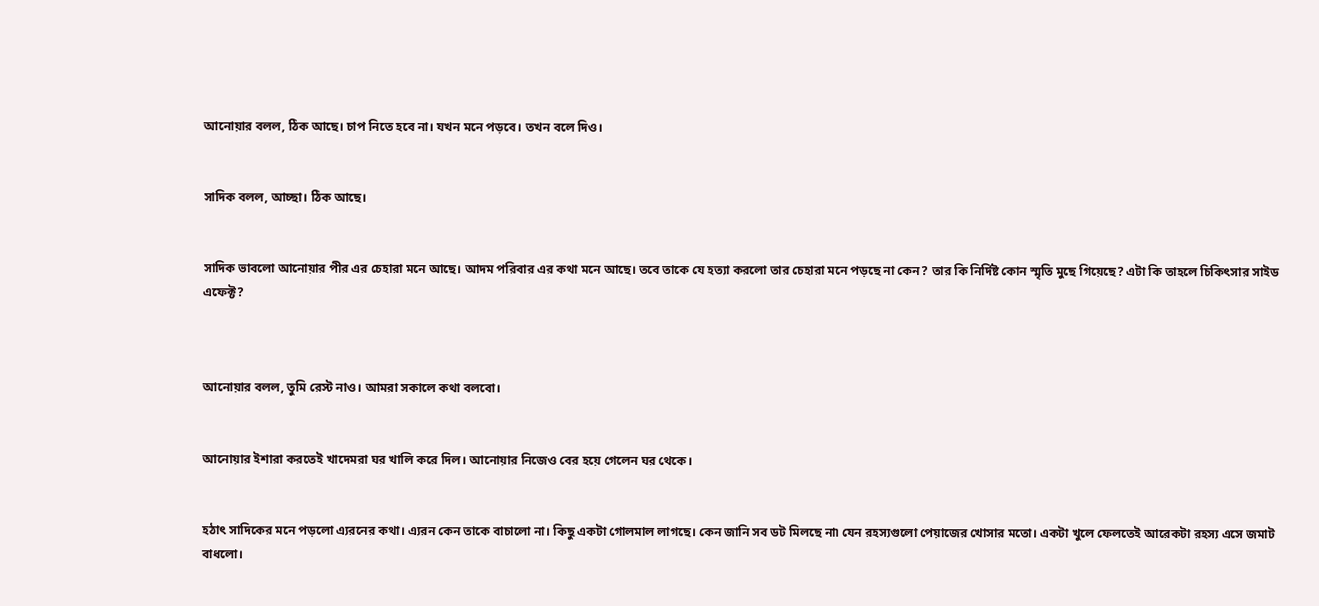আনোয়ার বলল, ঠিক আছে। চাপ নিতে হবে না। যখন মনে পড়বে। তখন বলে দিও।


সাদিক বলল, আচ্ছা। ঠিক আছে।


সাদিক ভাবলো আনোয়ার পীর এর চেহারা মনে আছে। আদম পরিবার এর কথা মনে আছে। তবে তাকে যে হত্যা করলো তার চেহারা মনে পড়ছে না কেন? তার কি নির্দিষ্ট কোন স্মৃতি মুছে গিয়েছে? এটা কি তাহলে চিকিৎসার সাইড এফেক্ট?



আনোয়ার বলল, তুমি রেস্ট নাও। আমরা সকালে কথা বলবো।


আনোয়ার ইশারা করতেই খাদেমরা ঘর খালি করে দিল। আনোয়ার নিজেও বের হয়ে গেলেন ঘর থেকে।


হঠাৎ সাদিকের মনে পড়লো এ্যরনের কথা। এ্যরন কেন তাকে বাচালো না। কিছু একটা গোলমাল লাগছে। কেন জানি সব ডট মিলছে না৷ যেন রহস্যগুলো পেয়াজের খোসার মতো। একটা খুলে ফেলতেই আরেকটা রহস্য এসে জমাট বাধলো।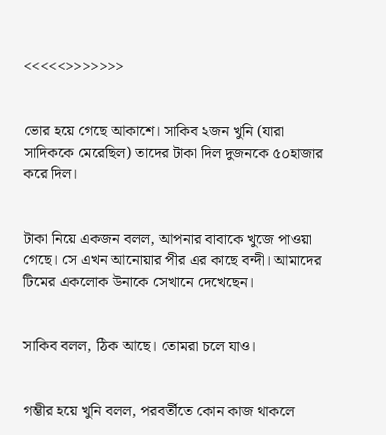<<<<<>>>>>>>


ভোর হয়ে গেছে আকাশে। সাকিব ২জন খুনি (যারা সাদিককে মেরেছিল) তাদের টাকা দিল দুজনকে ৫০হাজার করে দিল।


টাকা নিয়ে একজন বলল, আপনার বাবাকে খুজে পাওয়া গেছে। সে এখন আনোয়ার পীর এর কাছে বন্দী। আমাদের টিমের একলোক উনাকে সেখানে দেখেছেন।


সাকিব বলল, ঠিক আছে। তোমরা চলে যাও।


গম্ভীর হয়ে খুনি বলল, পরবর্তীতে কোন কাজ থাকলে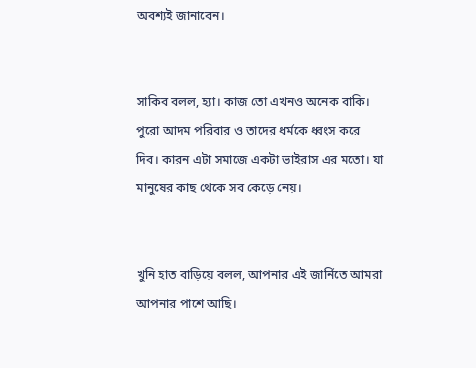অবশ্যই জানাবেন।


সাকিব বলল, হ্যা। কাজ তো এখনও অনেক বাকি। পুরো আদম পরিবার ও তাদের ধর্মকে ধ্বংস করে দিব। কারন এটা সমাজে একটা ভাইরাস এর মতো। যা মানুষের কাছ থেকে সব কেড়ে নেয়।


খুনি হাত বাড়িয়ে বলল, আপনার এই জার্নিতে আমরা আপনার পাশে আছি।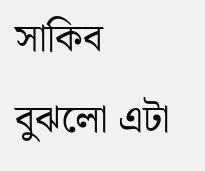সাকিব বুঝলো এটা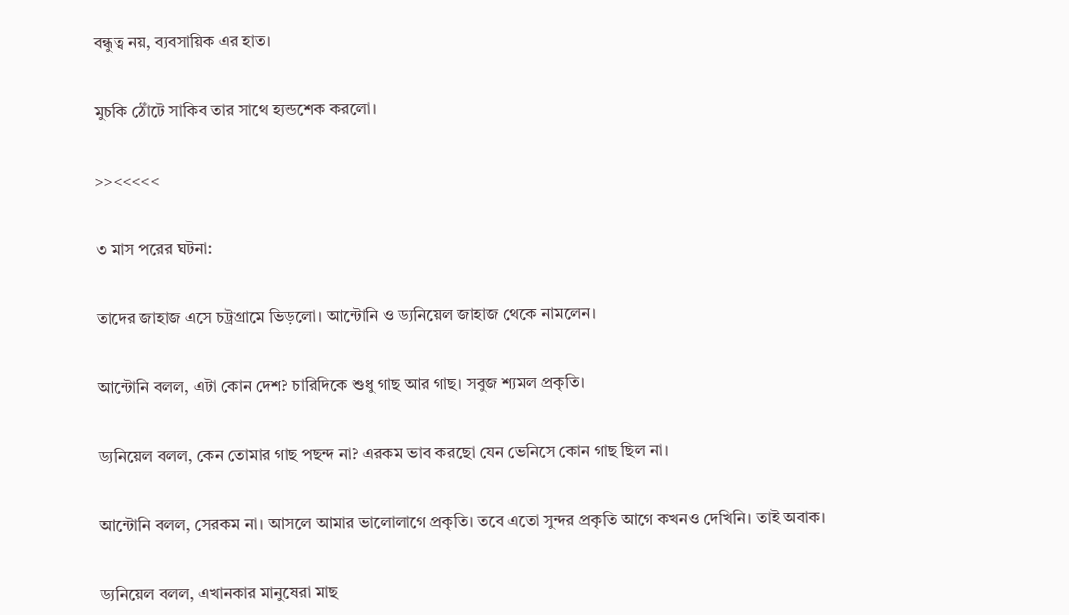বন্ধুত্ব নয়, ব্যবসায়িক এর হাত।


মুচকি ঠোঁটে সাকিব তার সাথে হ্যন্ডশেক করলো।


>><<<<<


৩ মাস পরের ঘটনা:


তাদের জাহাজ এসে চট্রগ্রামে ভিড়লো। আন্টোনি ও ড্যনিয়েল জাহাজ থেকে নামলেন।


আন্টোনি বলল, এটা কোন দেশ? চারিদিকে শুধু গাছ আর গাছ। সবুজ শ্যমল প্রকৃতি।


ড্যনিয়েল বলল, কেন তোমার গাছ পছন্দ না? এরকম ভাব করছো যেন ভেনিসে কোন গাছ ছিল না।


আন্টোনি বলল, সেরকম না। আসলে আমার ভালোলাগে প্রকৃতি। তবে এতো সুন্দর প্রকৃতি আগে কখনও দেখিনি। তাই অবাক।


ড্যনিয়েল বলল, এখানকার মানুষেরা মাছ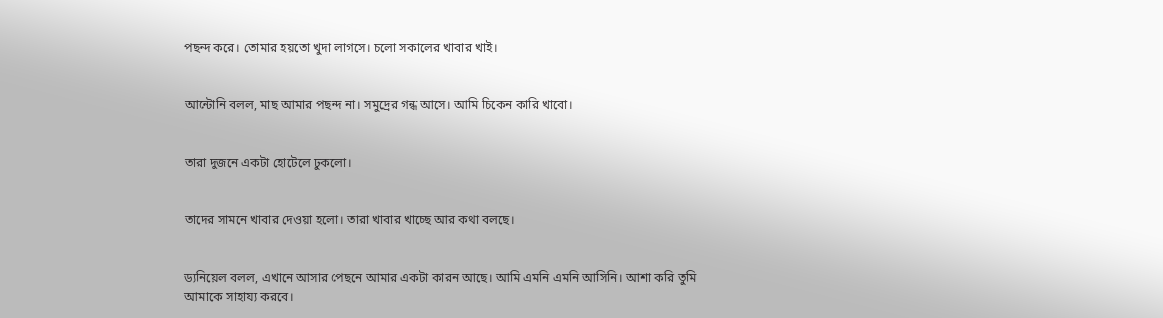পছন্দ করে। তোমার হয়তো খুদা লাগসে। চলো সকালের খাবার খাই।


আন্টোনি বলল, মাছ আমার পছন্দ না। সমুদ্রের গন্ধ আসে। আমি চিকেন কারি খাবো।


তারা দুজনে একটা হোটেলে ঢুকলো।


তাদের সামনে খাবার দেওয়া হলো। তারা খাবার খাচ্ছে আর কথা বলছে।


ড্যনিয়েল বলল, এখানে আসার পেছনে আমার একটা কারন আছে। আমি এমনি এমনি আসিনি। আশা করি তুমি আমাকে সাহায্য করবে।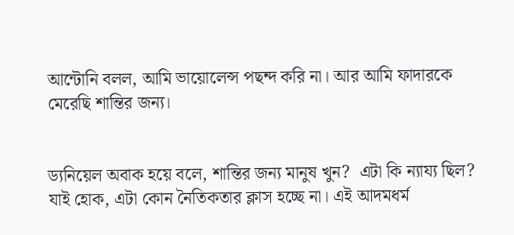আন্টোনি বলল, আমি ভায়োলেন্স পছন্দ করি না। আর আমি ফাদারকে মেরেছি শান্তির জন্য।


ড্যনিয়েল অবাক হয়ে বলে, শান্তির জন্য মানুষ খুন?  এটা কি ন্যায্য ছিল? যাই হোক, এটা কোন নৈতিকতার ক্লাস হচ্ছে না। এই আদমধর্ম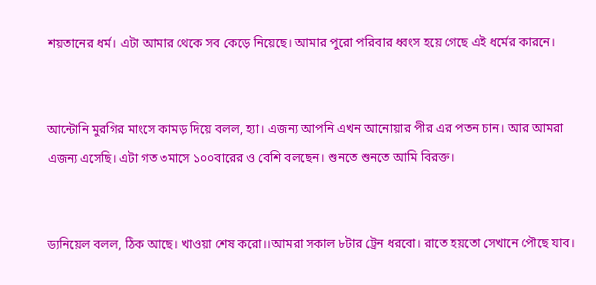শয়তানের ধর্ম। এটা আমার থেকে সব কেড়ে নিয়েছে। আমার পুরো পরিবার ধ্বংস হয়ে গেছে এই ধর্মের কারনে।


আন্টোনি মুরগির মাংসে কামড় দিয়ে বলল, হ্যা। এজন্য আপনি এখন আনোয়ার পীর এর পতন চান। আর আমরা এজন্য এসেছি। এটা গত ৩মাসে ১০০বারের ও বেশি বলছেন। শুনতে শুনতে আমি বিরক্ত।


ড্যনিয়েল বলল, ঠিক আছে। খাওয়া শেষ করো।।আমরা সকাল ৮টার ট্রেন ধরবো। রাতে হয়তো সেখানে পৌছে যাব।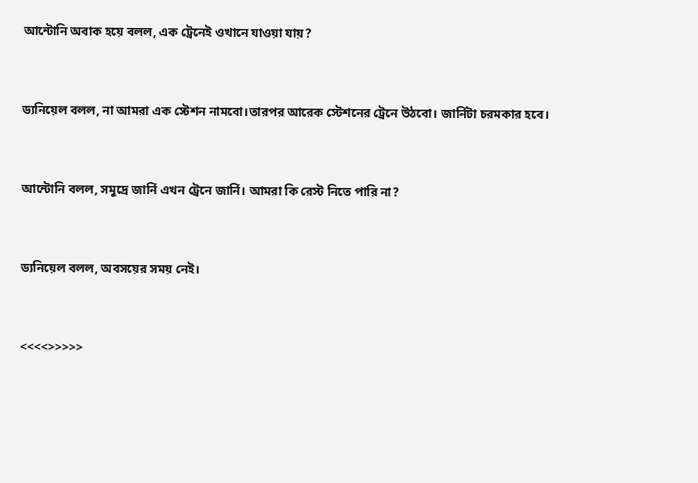আন্টোনি অবাক হয়ে বলল, এক ট্রেনেই ওখানে যাওয়া যায়?


ড্যনিয়েল বলল, না আমরা এক স্টেশন নামবো।তারপর আরেক স্টেশনের ট্রেনে উঠবো। জার্নিটা চরমকার হবে।


আন্টোনি বলল, সমুদ্রে জার্নি এখন ট্রেনে জার্নি। আমরা কি রেস্ট নিতে পারি না?


ড্যনিয়েল বলল, অবসয়ের সময় নেই।


<<<<>>>>>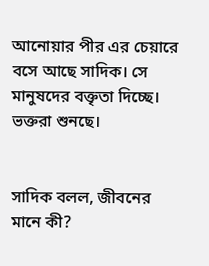আনোয়ার পীর এর চেয়ারে বসে আছে সাদিক। সে মানুষদের বক্তৃতা দিচ্ছে। ভক্তরা শুনছে।


সাদিক বলল, জীবনের মানে কী?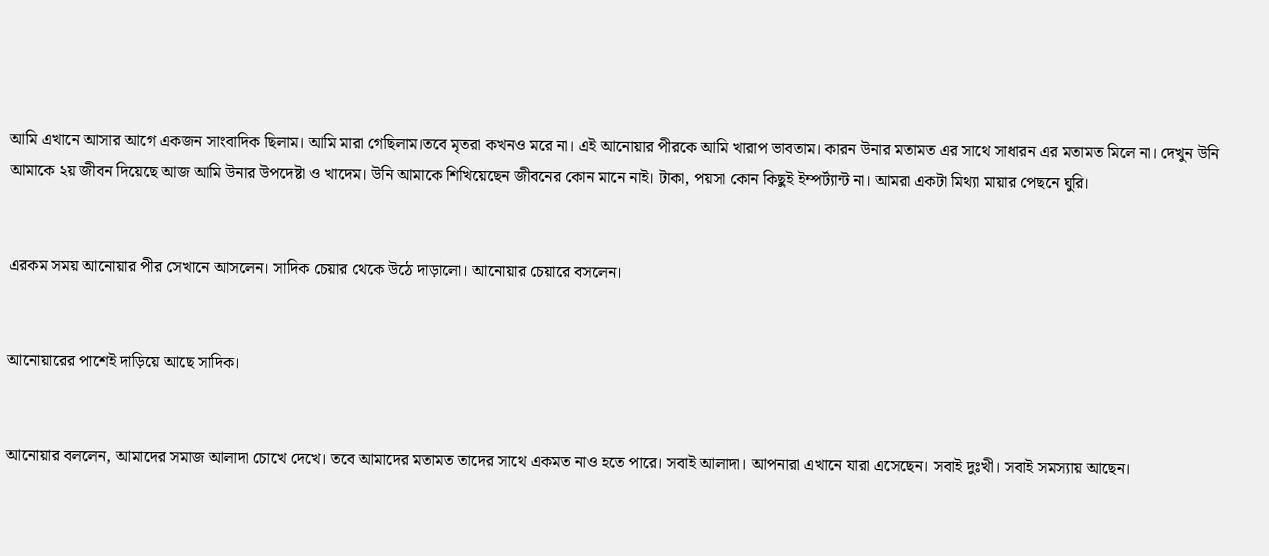আমি এখানে আসার আগে একজন সাংবাদিক ছিলাম। আমি মারা গেছিলাম।তবে মৃতরা কখনও মরে না। এই আনোয়ার পীরকে আমি খারাপ ভাবতাম। কারন উনার মতামত এর সাথে সাধারন এর মতামত মিলে না। দেখুন উনি আমাকে ২য় জীবন দিয়েছে আজ আমি উনার উপদেষ্টা ও খাদেম। উনি আমাকে শিখিয়েছেন জীবনের কোন মানে নাই। টাকা, পয়সা কোন কিছুই ইম্পর্ট্যান্ট না। আমরা একটা মিথ্যা মায়ার পেছনে ঘুরি।


এরকম সময় আনোয়ার পীর সেখানে আসলেন। সাদিক চেয়ার থেকে উঠে দাড়ালো। আনোয়ার চেয়ারে বসলেন।


আনোয়ারের পাশেই দাড়িয়ে আছে সাদিক।


আনোয়ার বললেন, আমাদের সমাজ আলাদা চোখে দেখে। তবে আমাদের মতামত তাদের সাথে একমত নাও হতে পারে। সবাই আলাদা। আপনারা এখানে যারা এসেছেন। সবাই দুঃখী। সবাই সমস্যায় আছেন।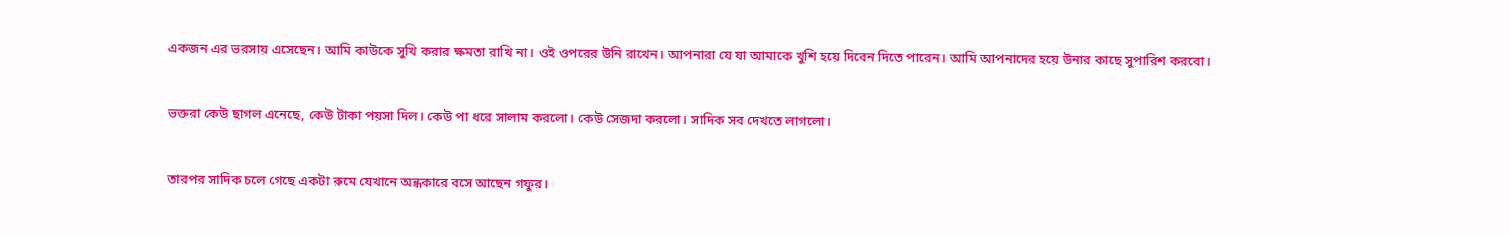একজন এর ভরসায় এসেছেন। আমি কাউকে সুখি করার ক্ষমতা রাখি না। ওই ওপরের উনি রাখেন। আপনারা যে যা আমাকে খুশি হয়ে দিবেন দিতে পারেন। আমি আপনাদের হয়ে উনার কাছে সুপারিশ করবো।


ভক্তরা কেউ ছাগল এনেছে, কেউ টাকা পয়সা দিল। কেউ পা ধরে সালাম করলো। কেউ সেজদা করলো। সাদিক সব দেখতে লাগলো।


তারপর সাদিক চলে গেছে একটা রুমে যেখানে অন্ধকারে বসে আছেন গফুর।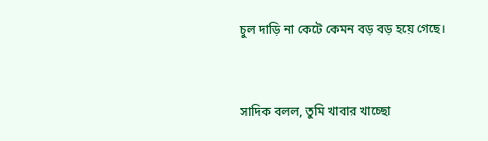চুল দাড়ি না কেটে কেমন বড় বড় হয়ে গেছে।


সাদিক বলল, তুমি খাবার খাচ্ছো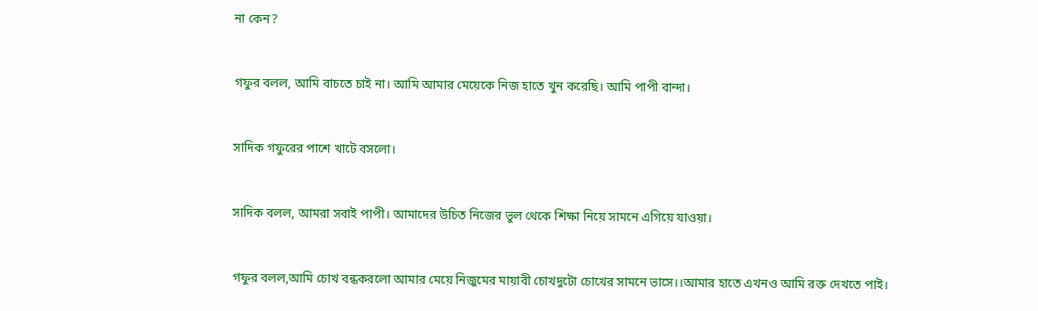না কেন?


গফুর বলল, আমি বাচতে চাই না। আমি আমার মেয়েকে নিজ হাতে খুন করেছি। আমি পাপী বান্দা।


সাদিক গফুরের পাশে খাটে বসলো।


সাদিক বলল, আমরা সবাই পাপী। আমাদের উচিত নিজের ভুল থেকে শিক্ষা নিয়ে সামনে এগিয়ে যাওয়া।


গফুর বলল,আমি চোখ বন্ধকরলো আমার মেয়ে নিজুমের মায়াবী চোখদুটো চোখের সামনে ভাসে।।আমার হাতে এখনও আমি রক্ত দেখতে পাই।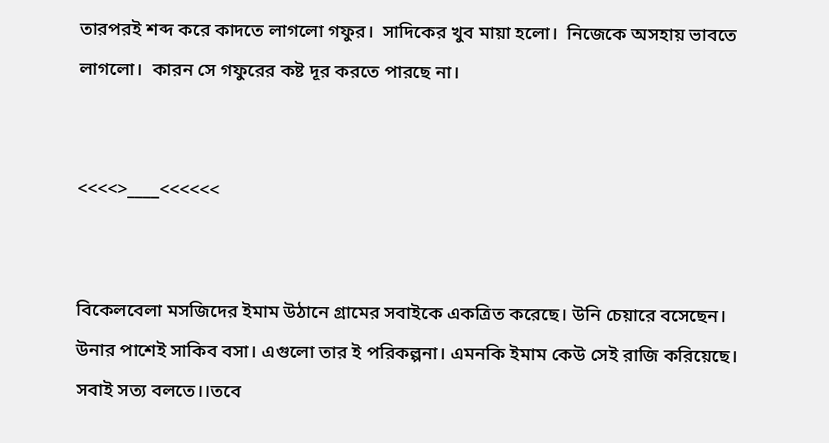তারপরই শব্দ করে কাদতে লাগলো গফুর।  সাদিকের খুব মায়া হলো।  নিজেকে অসহায় ভাবতে লাগলো।  কারন সে গফুরের কষ্ট দূর করতে পারছে না।


<<<<>____<<<<<<


বিকেলবেলা মসজিদের ইমাম উঠানে গ্রামের সবাইকে একত্রিত করেছে। উনি চেয়ারে বসেছেন। উনার পাশেই সাকিব বসা। এগুলো তার ই পরিকল্পনা। এমনকি ইমাম কেউ সেই রাজি করিয়েছে। সবাই সত্য বলতে।।তবে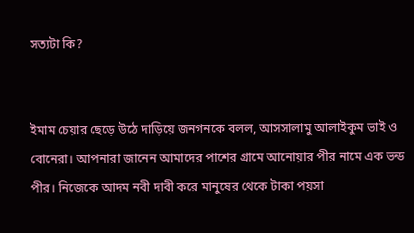সত্যটা কি?


ইমাম চেয়ার ছেড়ে উঠে দাড়িয়ে জনগনকে বলল, আসসালামু আলাইকুম ভাই ও বোনেরা। আপনারা জানেন আমাদের পাশের গ্রামে আনোয়ার পীর নামে এক ভন্ড পীর। নিজেকে আদম নবী দাবী করে মানুষের থেকে টাকা পয়সা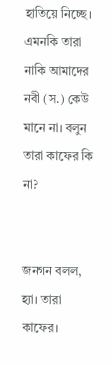হাতিয়ে নিচ্ছে। এমনকি তারা নাকি আমাদের নবী (স.) কেউ মানে না। বলুন তারা কাফের কি না?


জনগন বলল, হ্যা। তারা কাফের।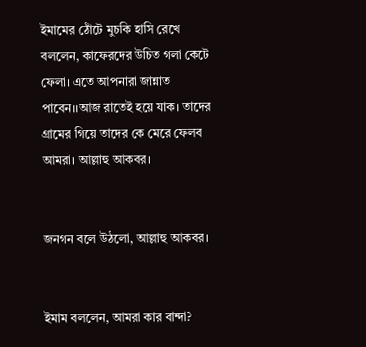ইমামের ঠোঁটে মুচকি হাসি রেখে বললেন, কাফেরদের উচিত গলা কেটে ফেলা। এতে আপনারা জান্নাত পাবেন।।আজ রাতেই হয়ে যাক। তাদের গ্রামের গিয়ে তাদের কে মেরে ফেলব আমরা। আল্লাহু আকবর।


জনগন বলে উঠলো, আল্লাহু আকবর।


ইমাম বললেন, আমরা কার বান্দা?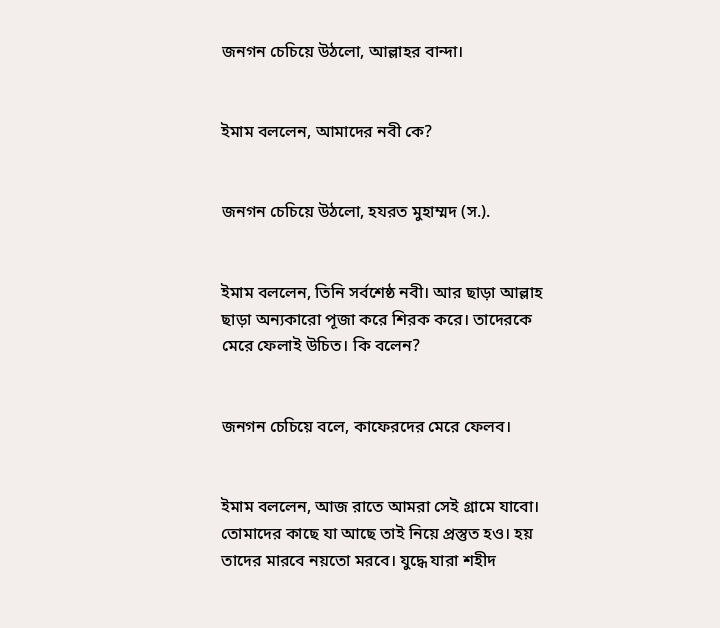জনগন চেচিয়ে উঠলো, আল্লাহর বান্দা।


ইমাম বললেন, আমাদের নবী কে?


জনগন চেচিয়ে উঠলো, হযরত মুহাম্মদ (স.).


ইমাম বললেন, তিনি সর্বশেষ্ঠ নবী। আর ছাড়া আল্লাহ ছাড়া অন্যকারো পূজা করে শিরক করে। তাদেরকে মেরে ফেলাই উচিত। কি বলেন?


জনগন চেচিয়ে বলে, কাফেরদের মেরে ফেলব।


ইমাম বললেন, আজ রাতে আমরা সেই গ্রামে যাবো। তোমাদের কাছে যা আছে তাই নিয়ে প্রস্তুত হও। হয় তাদের মারবে নয়তো মরবে। যুদ্ধে যারা শহীদ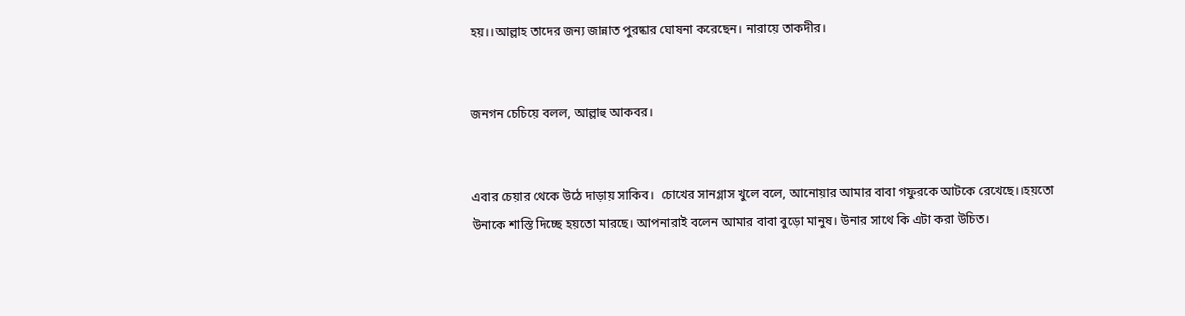হয়।।আল্লাহ তাদের জন্য জান্নাত পুরষ্কার ঘোষনা করেছেন। নারায়ে তাকদীর।


জনগন চেচিয়ে বলল, আল্লাহু আকবর।


এবার চেয়ার থেকে উঠে দাড়ায় সাকিব।  চোখের সানগ্লাস খুলে বলে, আনোয়ার আমার বাবা গফুরকে আটকে রেখেছে।।হয়তো উনাকে শাস্তি দিচ্ছে হয়তো মারছে। আপনারাই বলেন আমার বাবা বুড়ো মানুষ। উনার সাথে কি এটা করা উচিত।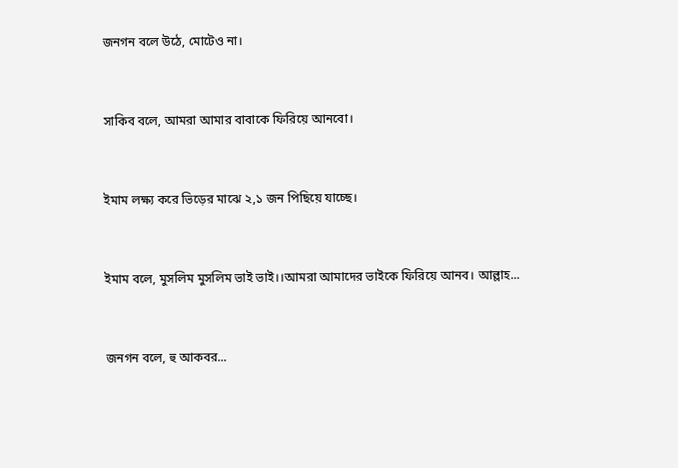জনগন বলে উঠে, মোটেও না।


সাকিব বলে, আমরা আমার বাবাকে ফিরিয়ে আনবো।


ইমাম লক্ষ্য করে ভিড়ের মাঝে ২,১ জন পিছিয়ে যাচ্ছে।


ইমাম বলে, মুসলিম মুসলিম ভাই ভাই।।আমরা আমাদের ভাইকে ফিরিয়ে আনব। আল্লাহ...


জনগন বলে, হু আকবর...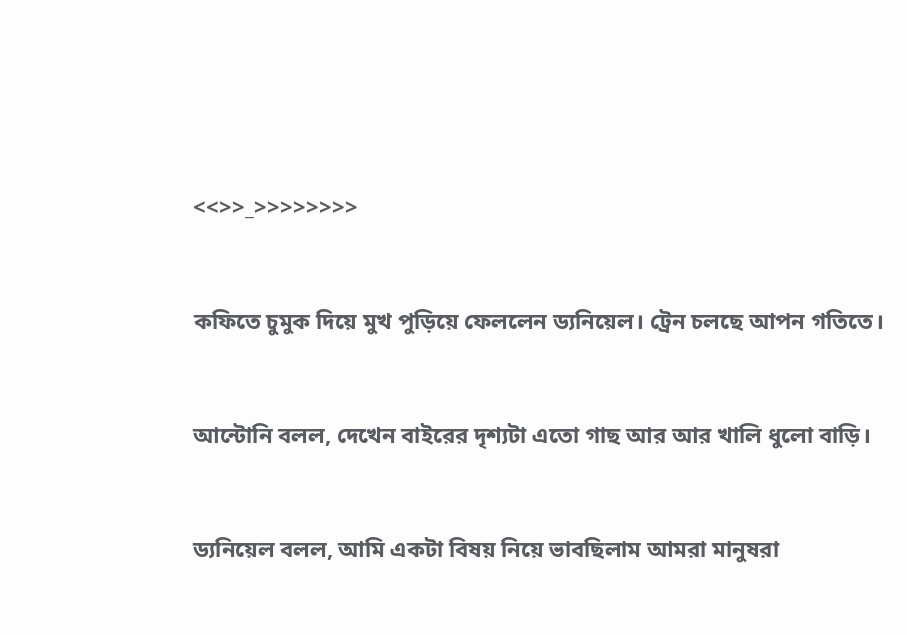<<>>_>>>>>>>>


কফিতে চুমুক দিয়ে মুখ পুড়িয়ে ফেললেন ড্যনিয়েল। ট্রেন চলছে আপন গতিতে।


আন্টোনি বলল, দেখেন বাইরের দৃশ্যটা এতো গাছ আর আর খালি ধুলো বাড়ি।


ড্যনিয়েল বলল, আমি একটা বিষয় নিয়ে ভাবছিলাম আমরা মানুষরা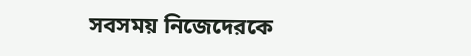সবসময় নিজেদেরকে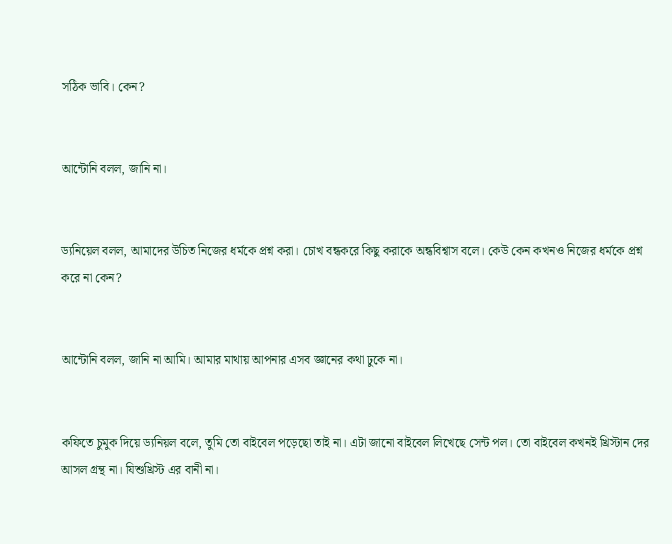সঠিক ভাবি। কেন?


আন্টোনি বলল, জানি না।


ড্যনিয়েল বলল, আমাদের উচিত নিজের ধর্মকে প্রশ্ন করা। চোখ বন্ধকরে কিছু করাকে অন্ধবিশ্বাস বলে। কেউ কেন কখনও নিজের ধর্মকে প্রশ্ন করে না কেন?


আন্টোনি বলল, জানি না আমি। আমার মাথায় আপনার এসব জ্ঞানের কথা ঢুকে না।


কফিতে চুমুক দিয়ে ড্যনিয়ল বলে, তুমি তো বাইবেল পড়েছো তাই না। এটা জানো বাইবেল লিখেছে সেন্ট পল। তো বাইবেল কখনই খ্রিস্টান দের আসল গ্রন্থ না। যিশুখ্রিস্ট এর বানী না।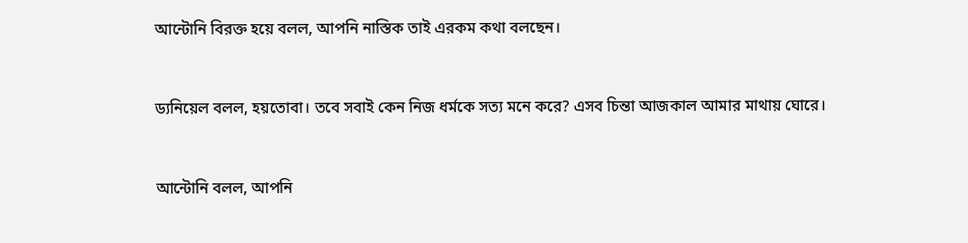আন্টোনি বিরক্ত হয়ে বলল, আপনি নাস্তিক তাই এরকম কথা বলছেন।


ড্যনিয়েল বলল, হয়তোবা। তবে সবাই কেন নিজ ধর্মকে সত্য মনে করে? এসব চিন্তা আজকাল আমার মাথায় ঘোরে।


আন্টোনি বলল, আপনি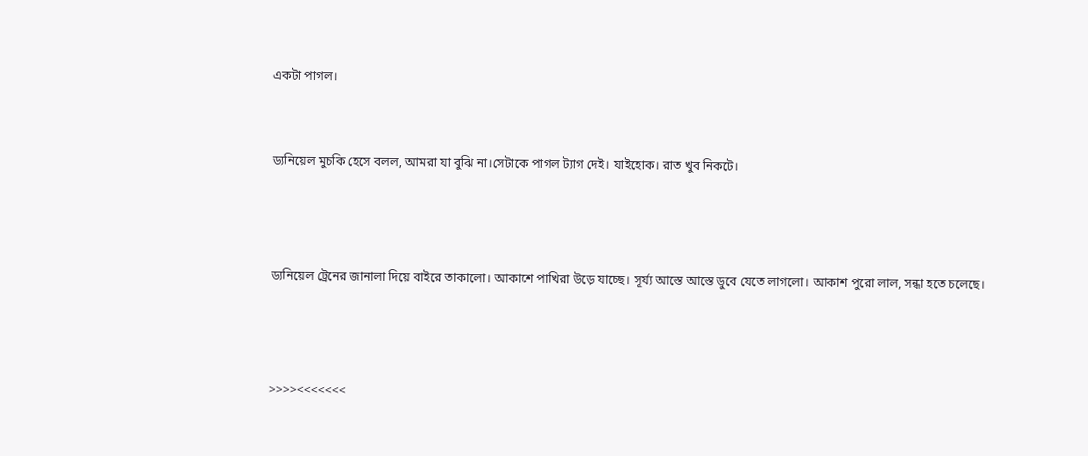একটা পাগল।


ড্যনিয়েল মুচকি হেসে বলল, আমরা যা বুঝি না।সেটাকে পাগল ট্যাগ দেই। যাইহোক। রাত খুব নিকটে।



ড্যনিয়েল ট্রেনের জানালা দিয়ে বাইরে তাকালো। আকাশে পাখিরা উড়ে যাচ্ছে। সূর্য্য আস্তে আস্তে ডুবে যেতে লাগলো। আকাশ পুরো লাল, সন্ধা হতে চলেছে।



>>>><<<<<<<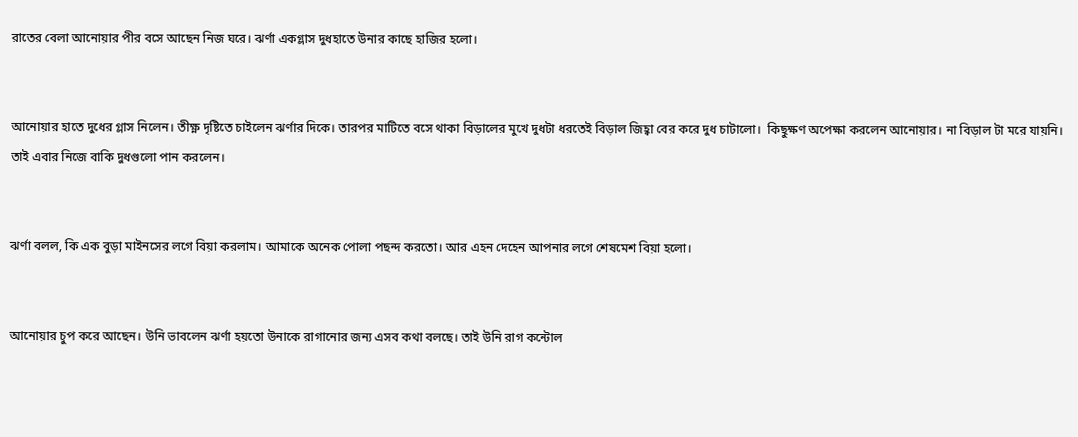রাতের বেলা আনোয়ার পীর বসে আছেন নিজ ঘরে। ঝর্ণা একগ্লাস দুধহাতে উনার কাছে হাজির হলো।


আনোয়ার হাতে দুধের গ্লাস নিলেন। তীক্ষ্ণ দৃষ্টিতে চাইলেন ঝর্ণার দিকে। তারপর মাটিতে বসে থাকা বিড়ালের মুখে দুধটা ধরতেই বিড়াল জিহ্বা বের করে দুধ চাটালো।  কিছুক্ষণ অপেক্ষা করলেন আনোয়ার। না বিড়াল টা মরে যায়নি। তাই এবার নিজে বাকি দুধগুলো পান করলেন।


ঝর্ণা বলল, কি এক বুড়া মাইনসের লগে বিয়া করলাম। আমাকে অনেক পোলা পছন্দ করতো। আর এহন দেহেন আপনার লগে শেষমেশ বিয়া হলো।


আনোয়ার চুপ করে আছেন। উনি ভাবলেন ঝর্ণা হয়তো উনাকে রাগানোর জন্য এসব কথা বলছে। তাই উনি রাগ কন্টোল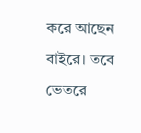করে আছেন বাইরে। তবে ভেতরে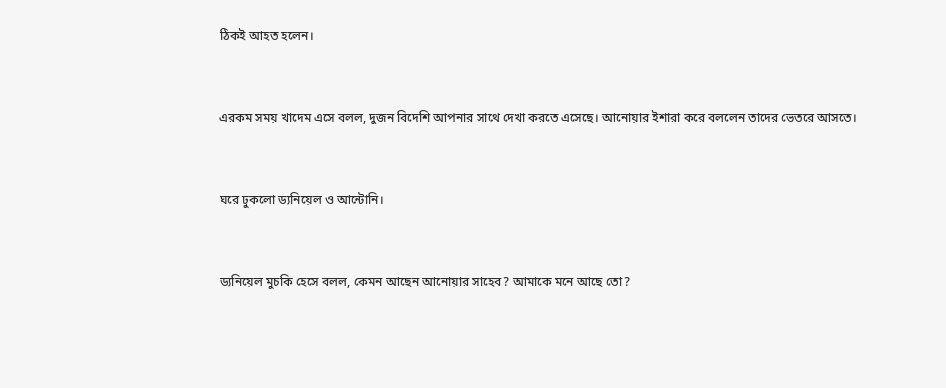ঠিকই আহত হলেন।


এরকম সময় খাদেম এসে বলল, দুজন বিদেশি আপনার সাথে দেখা করতে এসেছে। আনোয়ার ইশারা করে বললেন তাদের ভেতরে আসতে।


ঘরে ঢুকলো ড্যনিয়েল ও আন্টোনি।


ড্যনিয়েল মুচকি হেসে বলল, কেমন আছেন আনোয়ার সাহেব? আমাকে মনে আছে তো?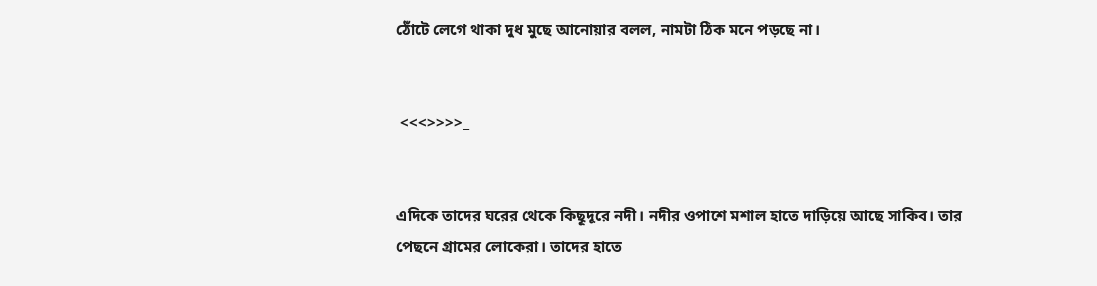ঠোঁটে লেগে থাকা দুধ মুছে আনোয়ার বলল, নামটা ঠিক মনে পড়ছে না।


 <<<>>>>_


এদিকে তাদের ঘরের থেকে কিছূদূরে নদী। নদীর ওপাশে মশাল হাতে দাড়িয়ে আছে সাকিব। তার পেছনে গ্রামের লোকেরা। তাদের হাতে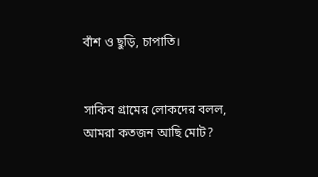বাঁশ ও ছুড়ি, চাপাতি।


সাকিব গ্রামের লোকদের বলল, আমরা কতজন আছি মোট?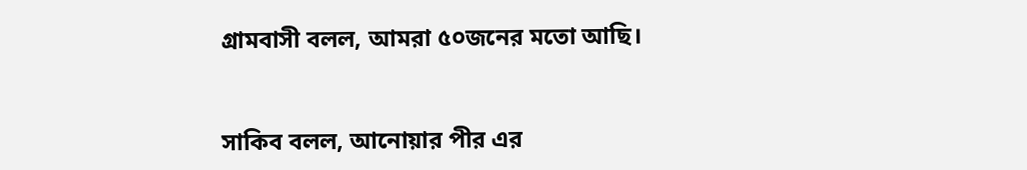গ্রামবাসী বলল, আমরা ৫০জনের মতো আছি।


সাকিব বলল, আনোয়ার পীর এর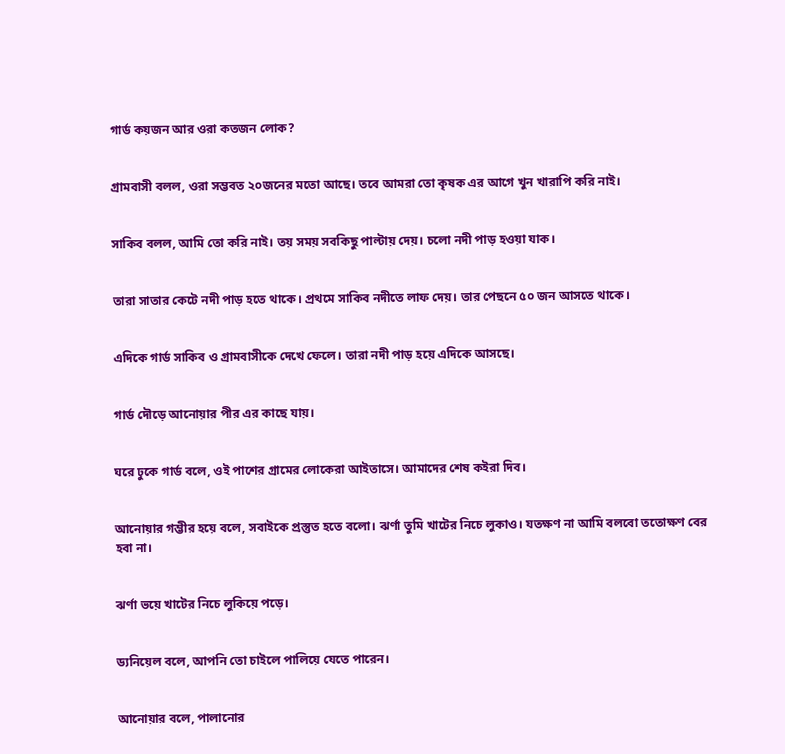গার্ড কয়জন আর ওরা কতজন লোক?


গ্রামবাসী বলল, ওরা সম্ভবত ২০জনের মতো আছে। তবে আমরা তো কৃষক এর আগে খুন খারাপি করি নাই।


সাকিব বলল, আমি তো করি নাই। তয় সময় সবকিছু পাল্টায় দেয়। চলো নদী পাড় হওয়া যাক।


তারা সাতার কেটে নদী পাড় হতে থাকে। প্রথমে সাকিব নদীতে লাফ দেয়। তার পেছনে ৫০ জন আসতে থাকে।


এদিকে গার্ড সাকিব ও গ্রামবাসীকে দেখে ফেলে। তারা নদী পাড় হয়ে এদিকে আসছে।


গার্ড দৌড়ে আনোয়ার পীর এর কাছে যায়।


ঘরে ঢুকে গার্ড বলে, ওই পাশের গ্রামের লোকেরা আইতাসে। আমাদের শেষ কইরা দিব।


আনোয়ার গম্ভীর হয়ে বলে, সবাইকে প্রস্তুত হতে বলো। ঝর্ণা তুমি খাটের নিচে লুকাও। যতক্ষণ না আমি বলবো ততোক্ষণ বের হবা না।


ঝর্ণা ভয়ে খাটের নিচে লুকিয়ে পড়ে।


ড্যনিয়েল বলে, আপনি তো চাইলে পালিয়ে যেতে পারেন।


আনোয়ার বলে, পালানোর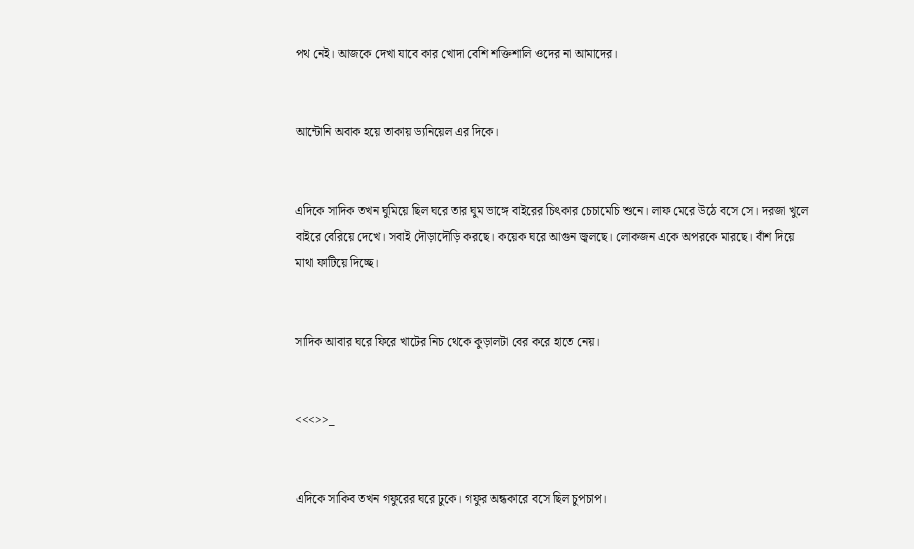পথ নেই। আজকে দেখা যাবে কার খোদা বেশি শক্তিশালি ওদের না আমাদের।


আন্টোনি অবাক হয়ে তাকায় ড্যনিয়েল এর দিকে।


এদিকে সাদিক তখন ঘুমিয়ে ছিল ঘরে তার ঘুম ভাঙ্গে বাইরের চিৎকার চেচামেচি শুনে। লাফ মেরে উঠে বসে সে। দরজা খুলে বাইরে বেরিয়ে দেখে। সবাই দৌড়াদৌড়ি করছে। কয়েক ঘরে আগুন জ্বলছে। লোকজন একে অপরকে মারছে। বাঁশ দিয়ে মাথা ফাটিয়ে দিচ্ছে।


সাদিক আবার ঘরে ফিরে খাটের নিচ থেকে কুড়ালটা বের করে হাতে নেয়।


<<<>>_


এদিকে সাকিব তখন গফুরের ঘরে ঢুকে। গফুর অন্ধকারে বসে ছিল চুপচাপ।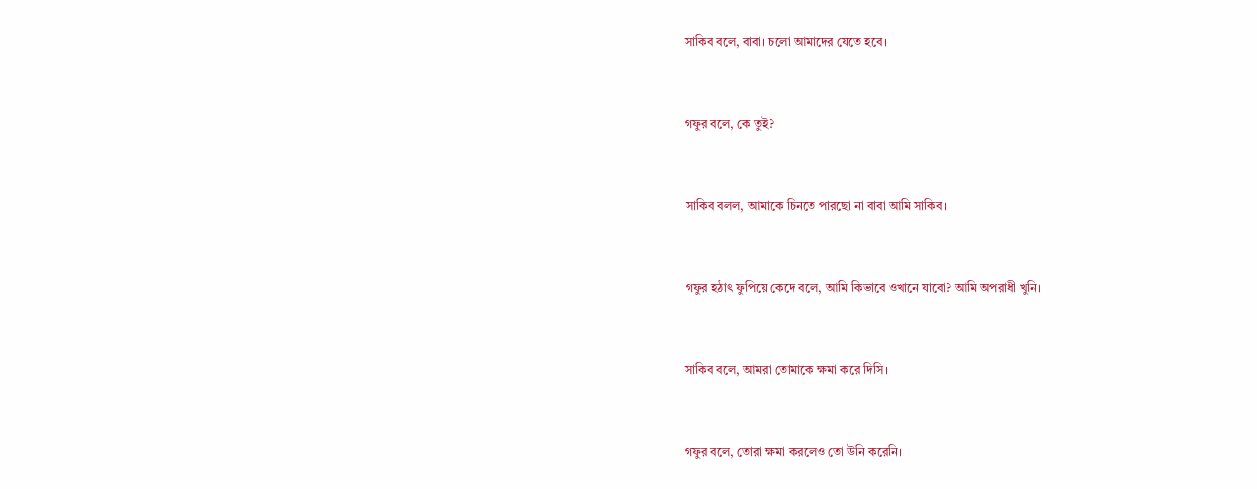সাকিব বলে, বাবা। চলো আমাদের যেতে হবে।


গফুর বলে, কে তুই?


সাকিব বলল, আমাকে চিনতে পারছো না বাবা আমি সাকিব।


গফুর হঠাৎ ফুপিয়ে কেদে বলে, আমি কিভাবে ওখানে যাবো? আমি অপরাধী খুনি।


সাকিব বলে, আমরা তোমাকে ক্ষমা করে দিসি।


গফুর বলে, তোরা ক্ষমা করলেও তো উনি করেনি।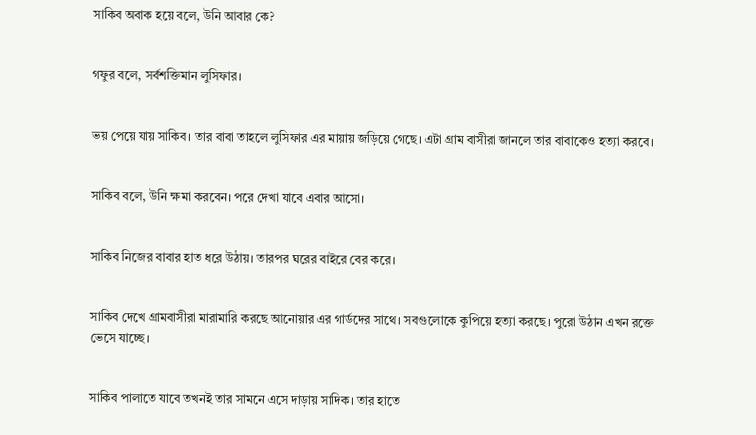সাকিব অবাক হয়ে বলে, উনি আবার কে?


গফুর বলে, সর্বশক্তিমান লুসিফার।


ভয় পেয়ে যায় সাকিব। তার বাবা তাহলে লুসিফার এর মায়ায় জড়িয়ে গেছে। এটা গ্রাম বাসীরা জানলে তার বাবাকেও হত্যা করবে।


সাকিব বলে, উনি ক্ষমা করবেন। পরে দেখা যাবে এবার আসো।


সাকিব নিজের বাবার হাত ধরে উঠায়। তারপর ঘরের বাইরে বের করে।


সাকিব দেখে গ্রামবাসীরা মারামারি করছে আনোয়ার এর গার্ডদের সাথে। সবগুলোকে কুপিয়ে হত্যা করছে। পুরো উঠান এখন রক্তে ভেসে যাচ্ছে।


সাকিব পালাতে যাবে তখনই তার সামনে এসে দাড়ায় সাদিক। তার হাতে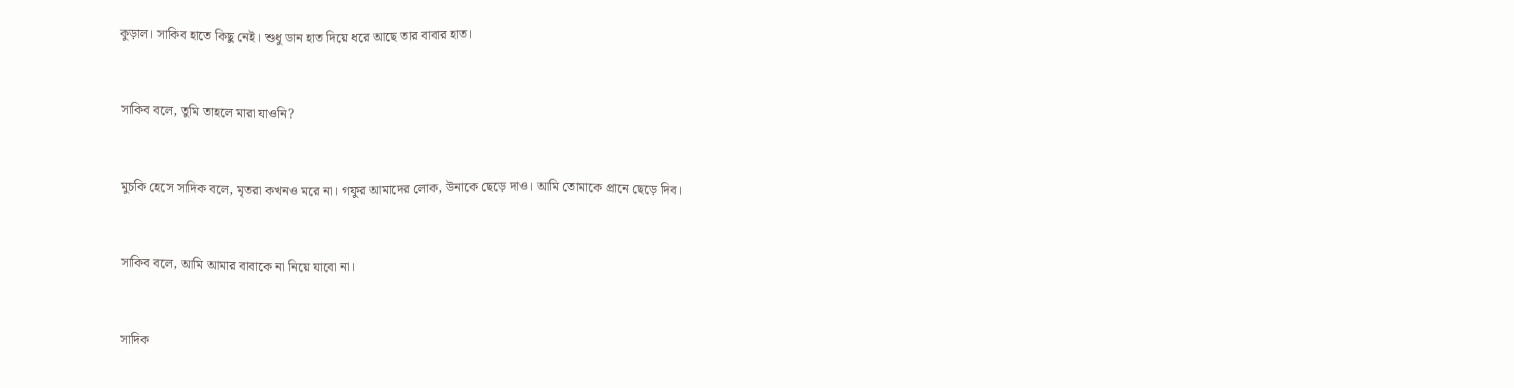কুড়াল। সাকিব হাতে কিছু নেই। শুধু ডান হাত দিয়ে ধরে আছে তার বাবার হাত।


সাকিব বলে, তুমি তাহলে মারা যাওনি?


মুচকি হেসে সাদিক বলে, মৃতরা কখনও মরে না। গফুর আমাদের লোক, উনাকে ছেড়ে দাও। আমি তোমাকে প্রানে ছেড়ে দিব।


সাকিব বলে, আমি আমার বাবাকে না নিয়ে যাবো না।


সাদিক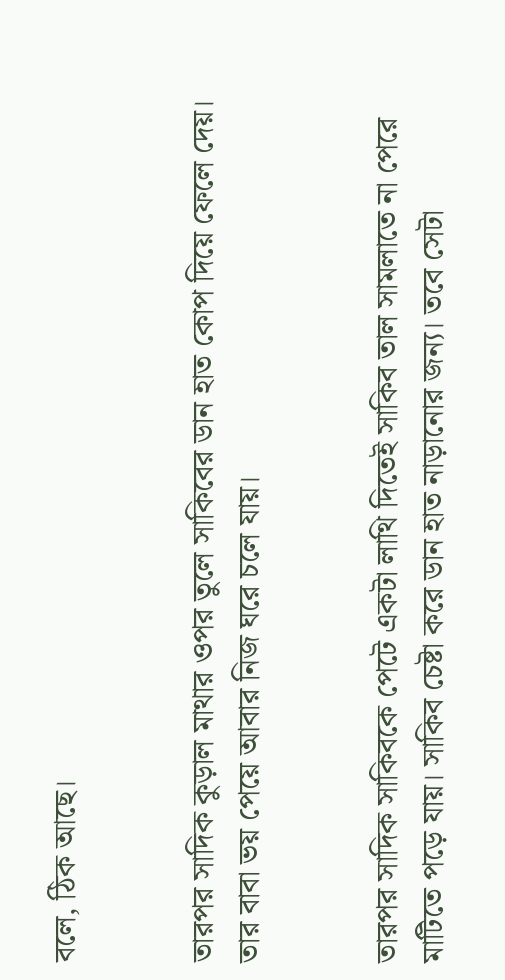বলে, ঠিক আছে।


তারপর সাদিক কুড়াল মাথার ওপর তুলে সাকিবের ডান হাত কোপ দিয়ে ফেলে দেয়। তার বাবা ভয় পেয়ে আবার নিজ ঘরে চলে যায়।


তারপর সাদিক সাকিবকে পেটে একটা লাথি দিতেই সাকিব তাল সামলাতে না পেরে মাটিতে পড়ে যায়। সাকিব চেষ্টা করে ডান হাত নাড়ানোর জন্য। তবে সেটা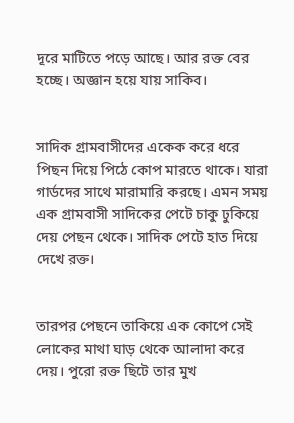দূরে মাটিতে পড়ে আছে। আর রক্ত বের হচ্ছে। অজ্ঞান হয়ে যায় সাকিব।


সাদিক গ্রামবাসীদের একেক করে ধরে পিছন দিয়ে পিঠে কোপ মারতে থাকে। যারা গার্ডদের সাথে মারামারি করছে। এমন সময় এক গ্রামবাসী সাদিকের পেটে চাকু ঢুকিয়ে দেয় পেছন থেকে। সাদিক পেটে হাত দিয়ে দেখে রক্ত।


তারপর পেছনে তাকিয়ে এক কোপে সেই লোকের মাথা ঘাড় থেকে আলাদা করে দেয়। পুরো রক্ত ছিটে তার মুখ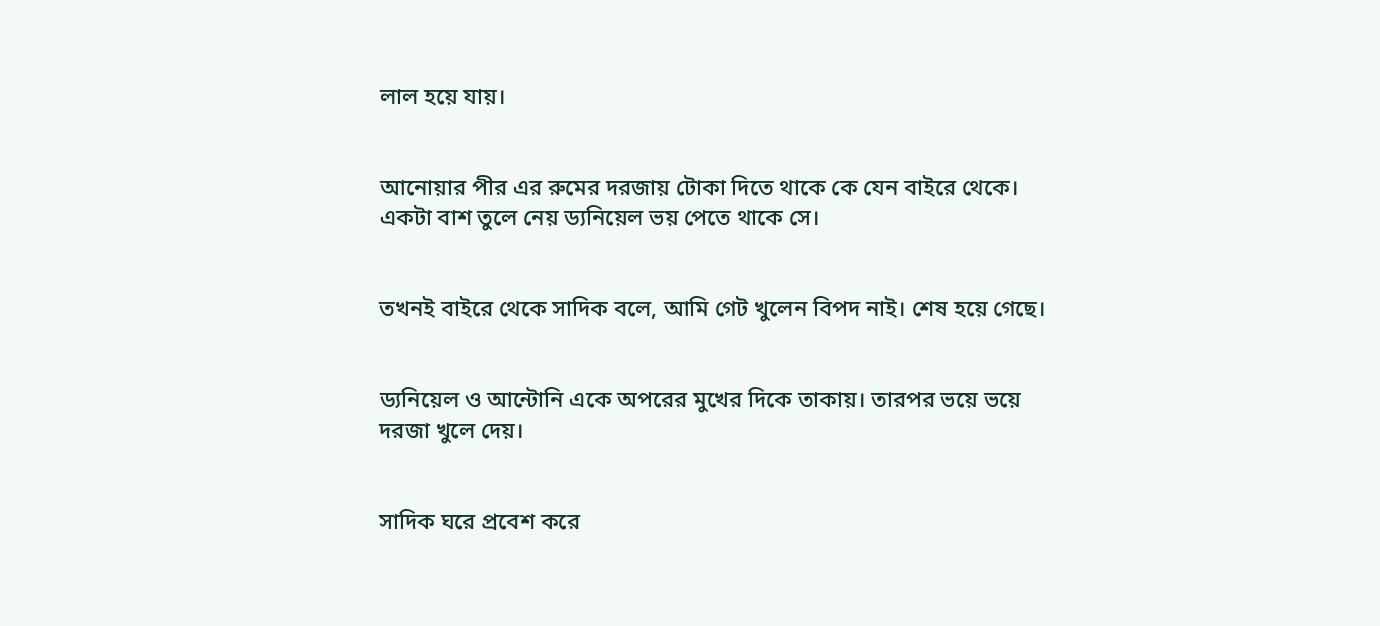লাল হয়ে যায়।


আনোয়ার পীর এর রুমের দরজায় টোকা দিতে থাকে কে যেন বাইরে থেকে। একটা বাশ তুলে নেয় ড্যনিয়েল ভয় পেতে থাকে সে।


তখনই বাইরে থেকে সাদিক বলে, আমি গেট খুলেন বিপদ নাই। শেষ হয়ে গেছে।


ড্যনিয়েল ও আন্টোনি একে অপরের মুখের দিকে তাকায়। তারপর ভয়ে ভয়ে দরজা খুলে দেয়।


সাদিক ঘরে প্রবেশ করে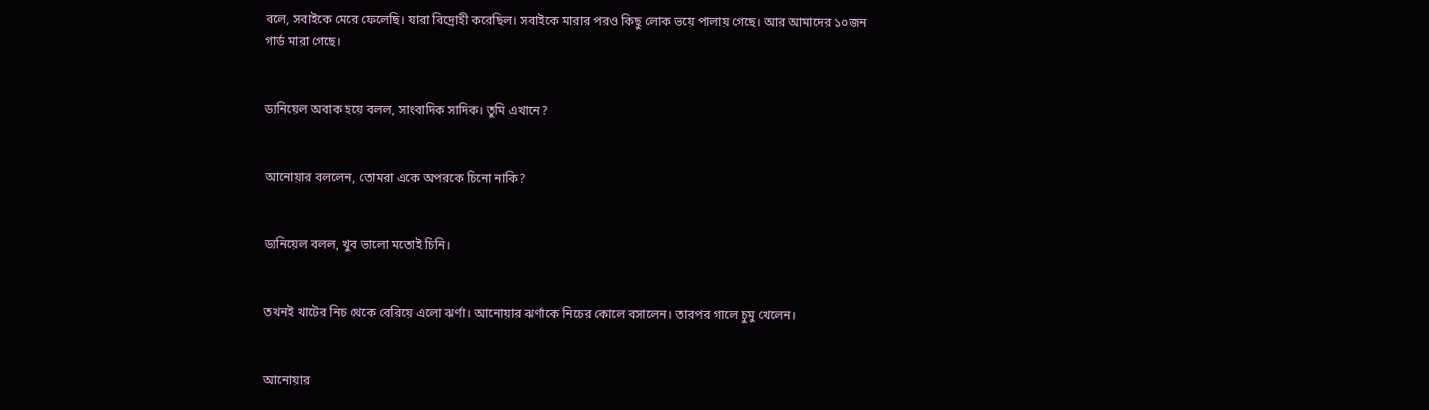বলে, সবাইকে মেরে ফেলেছি। যারা বিদ্রোহী করেছিল। সবাইকে মারার পরও কিছু লোক ভয়ে পালায় গেছে। আর আমাদের ১০জন গার্ড মারা গেছে।


ড্যনিয়েল অবাক হয়ে বলল, সাংবাদিক সাদিক। তুমি এখানে?


আনোয়ার বললেন, তোমরা একে অপরকে চিনো নাকি?


ড্যনিয়েল বলল, খুব ভালো মতোই চিনি।


তখনই খাটের নিচ থেকে বেরিয়ে এলো ঝর্ণা। আনোয়ার ঝর্ণাকে নিচের কোলে বসালেন। তারপর গালে চুমু খেলেন।


আনোয়ার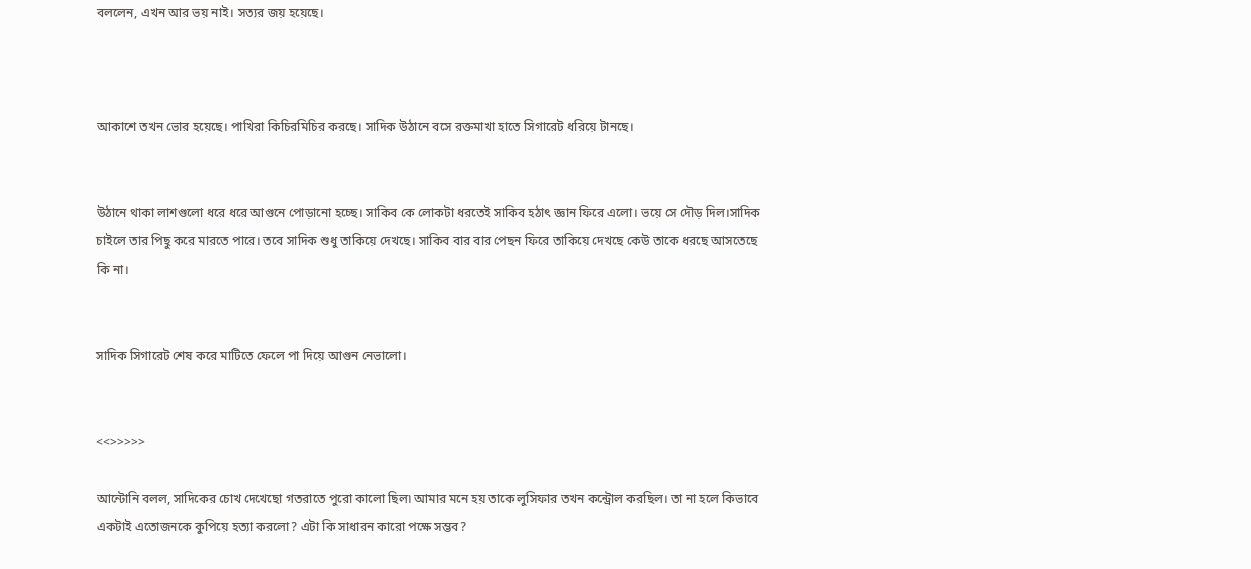বললেন, এখন আর ভয় নাই। সত্যর জয় হয়েছে।



আকাশে তখন ভোর হয়েছে। পাখিরা কিচিরমিচির করছে। সাদিক উঠানে বসে রক্তমাখা হাতে সিগারেট ধরিয়ে টানছে।


উঠানে থাকা লাশগুলো ধরে ধরে আগুনে পোড়ানো হচ্ছে। সাকিব কে লোকটা ধরতেই সাকিব হঠাৎ জ্ঞান ফিরে এলো। ভয়ে সে দৌড় দিল।সাদিক চাইলে তার পিছু করে মারতে পারে। তবে সাদিক শুধু তাকিয়ে দেখছে। সাকিব বার বার পেছন ফিরে তাকিয়ে দেখছে কেউ তাকে ধরছে আসতেছে কি না।


সাদিক সিগারেট শেষ করে মাটিতে ফেলে পা দিয়ে আগুন নেভালো।


<<>>>>>

আন্টোনি বলল, সাদিকের চোখ দেখেছো গতরাতে পুরো কালো ছিল৷ আমার মনে হয় তাকে লুসিফার তখন কন্ট্রোল করছিল। তা না হলে কিভাবে একটাই এতোজনকে কুপিয়ে হত্যা করলো? এটা কি সাধারন কারো পক্ষে সম্ভব?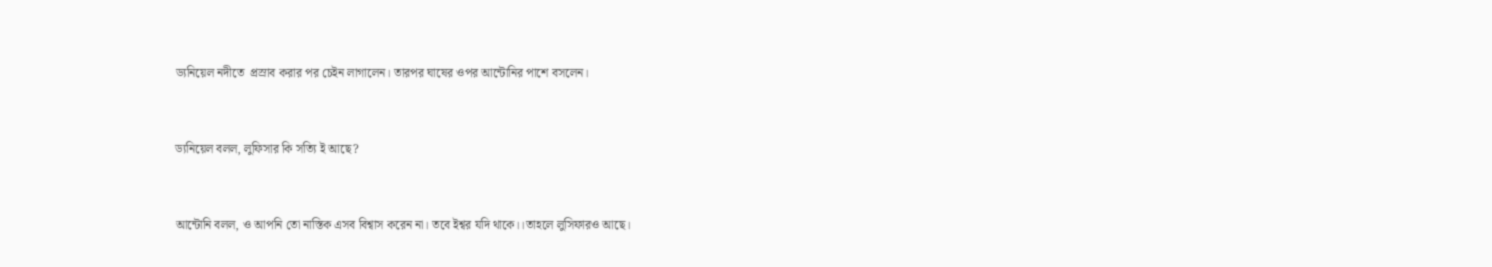ড্যনিয়েল নদীতে  প্রস্রাব করার পর চেইন লাগালেন। তারপর ঘাষের ওপর আন্টোনির পাশে বসলেন।


ড্যনিয়েল বলল, লুফিসার কি সত্যি ই আছে?


আন্টোনি বলল, ও আপনি তো নাস্তিক এসব বিশ্বাস করেন না। তবে ইশ্বর যদি থাকে।।তাহলে লুসিফারও আছে।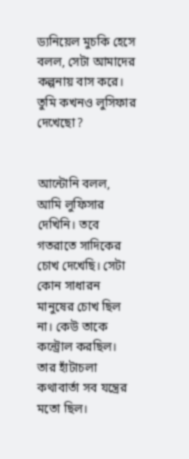ড্যনিয়েল মুচকি হেসে বলল, সেটা আমাদের কল্পনায় বাস করে। তুমি কখনও লুসিফার দেখেছো?


আন্টোনি বলল, আমি লুফিসার দেখিনি। তবে গতরাতে সাদিকের চোখ দেখেছি। সেটা কোন সাধারন মানুষের চোখ ছিল না। কেউ তাকে কন্ট্রোল করছিল। তার হাঁটাচলা কথাবার্তা সব যন্ত্রের মতো ছিল।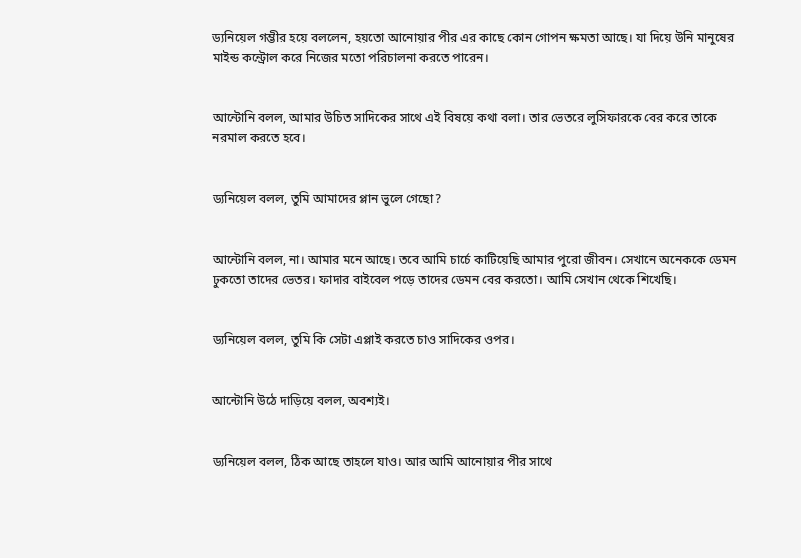ড্যনিয়েল গম্ভীর হয়ে বললেন, হয়তো আনোয়ার পীর এর কাছে কোন গোপন ক্ষমতা আছে। যা দিয়ে উনি মানুষের মাইন্ড কন্ট্রোল করে নিজের মতো পরিচালনা করতে পারেন।


আন্টোনি বলল, আমার উচিত সাদিকের সাথে এই বিষয়ে কথা বলা। তার ভেতরে লুসিফারকে বের করে তাকে নরমাল করতে হবে।


ড্যনিয়েল বলল, তুমি আমাদের প্লান ভুলে গেছো?


আন্টোনি বলল, না। আমার মনে আছে। তবে আমি চার্চে কাটিয়েছি আমার পুরো জীবন। সেখানে অনেককে ডেমন ঢুকতো তাদের ভেতর। ফাদার বাইবেল পড়ে তাদের ডেমন বের করতো। আমি সেখান থেকে শিখেছি।


ড্যনিয়েল বলল, তুমি কি সেটা এপ্লাই করতে চাও সাদিকের ওপর।


আন্টোনি উঠে দাড়িয়ে বলল, অবশ্যই।


ড্যনিয়েল বলল, ঠিক আছে তাহলে যাও। আর আমি আনোয়ার পীর সাথে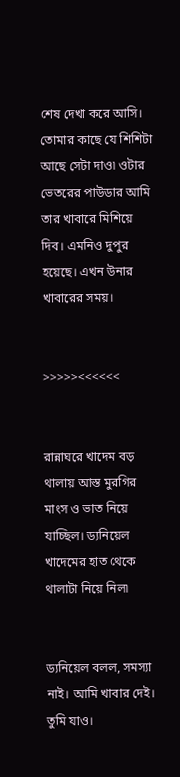শেষ দেখা করে আসি। তোমার কাছে যে শিশিটা আছে সেটা দাও৷ ওটার ভেতরের পাউডার আমি তার খাবারে মিশিয়ে দিব। এমনিও দুপুর হয়েছে। এখন উনার খাবারের সময়।


>>>>><<<<<<


রান্নাঘরে খাদেম বড় থালায় আস্ত মুরগির মাংস ও ভাত নিয়ে যাচ্ছিল। ড্যনিয়েল খাদেমের হাত থেকে থালাটা নিয়ে নিল৷


ড্যনিয়েল বলল, সমস্যা নাই। আমি খাবার দেই। তুমি যাও।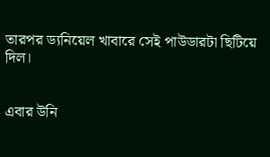তারপর ড্যনিয়েল খাবারে সেই পাউডারটা ছিটিয়ে দিল।


এবার উনি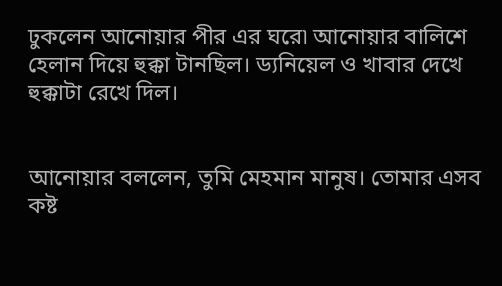ঢুকলেন আনোয়ার পীর এর ঘরে৷ আনোয়ার বালিশে হেলান দিয়ে হুক্কা টানছিল। ড্যনিয়েল ও খাবার দেখে হুক্কাটা রেখে দিল।


আনোয়ার বললেন, তুমি মেহমান মানুষ। তোমার এসব কষ্ট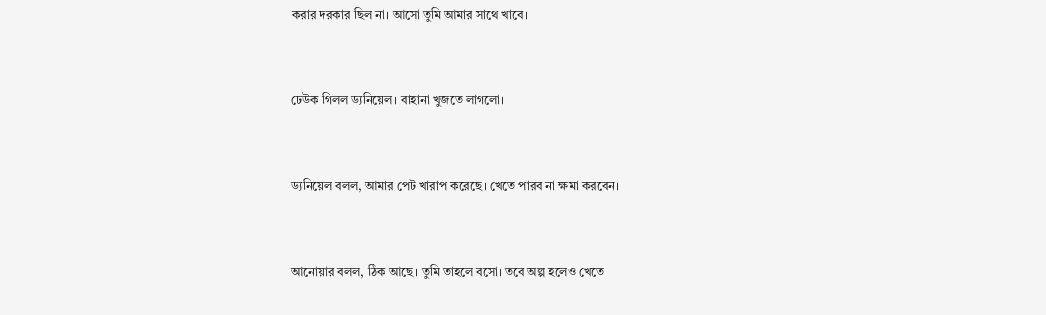করার দরকার ছিল না। আসো তুমি আমার সাথে খাবে।


ঢেউক গিলল ড্যনিয়েল। বাহানা খুজতে লাগলো।


ড্যনিয়েল বলল, আমার পেট খারাপ করেছে। খেতে পারব না ক্ষমা করবেন।


আনোয়ার বলল, ঠিক আছে। তুমি তাহলে বসো। তবে অল্প হলেও খেতে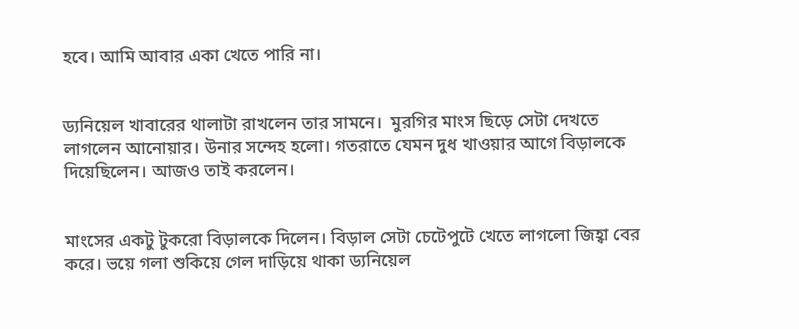হবে। আমি আবার একা খেতে পারি না।


ড্যনিয়েল খাবারের থালাটা রাখলেন তার সামনে।  মুরগির মাংস ছিড়ে সেটা দেখতে লাগলেন আনোয়ার। উনার সন্দেহ হলো। গতরাতে যেমন দুধ খাওয়ার আগে বিড়ালকে দিয়েছিলেন। আজও তাই করলেন।


মাংসের একটু টুকরো বিড়ালকে দিলেন। বিড়াল সেটা চেটেপুটে খেতে লাগলো জিহ্বা বের করে। ভয়ে গলা শুকিয়ে গেল দাড়িয়ে থাকা ড্যনিয়েল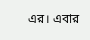এর। এবার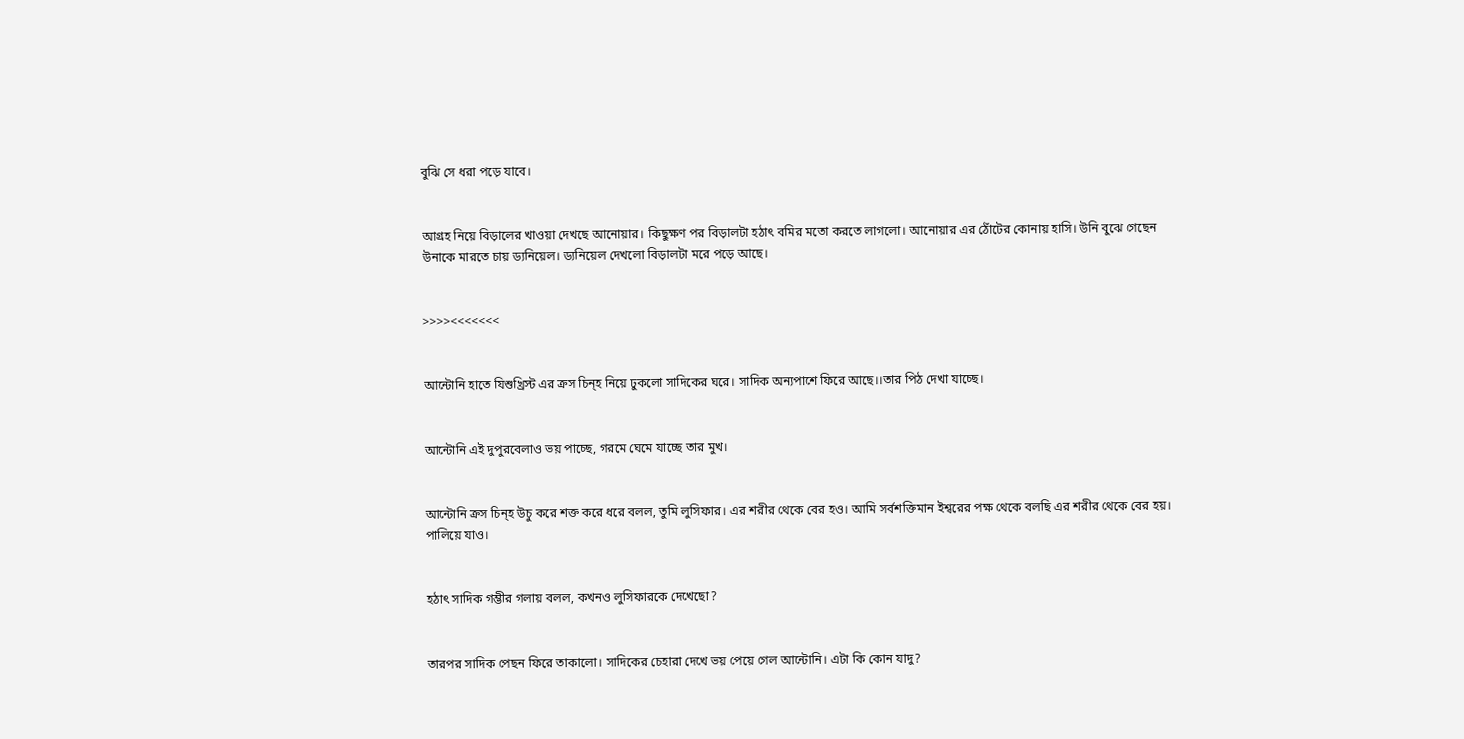বুঝি সে ধরা পড়ে যাবে।


আগ্রহ নিয়ে বিড়ালের খাওয়া দেখছে আনোয়ার। কিছুক্ষণ পর বিড়ালটা হঠাৎ বমির মতো করতে লাগলো। আনোয়ার এর ঠোঁটের কোনায় হাসি। উনি বুঝে গেছেন উনাকে মারতে চায় ড্যনিয়েল। ড্যনিয়েল দেখলো বিড়ালটা মরে পড়ে আছে।


>>>><<<<<<<


আন্টোনি হাতে যিশুখ্রিস্ট এর ক্রস চিন্হ নিয়ে ঢুকলো সাদিকের ঘরে। সাদিক অন্যপাশে ফিরে আছে।।তার পিঠ দেখা যাচ্ছে।


আন্টোনি এই দুপুরবেলাও ভয় পাচ্ছে, গরমে ঘেমে যাচ্ছে তার মুখ।


আন্টোনি ক্রস চিন্হ উচু করে শক্ত করে ধরে বলল, তুমি লুসিফার। এর শরীর থেকে বের হও। আমি সর্বশক্তিমান ইশ্বরের পক্ষ থেকে বলছি এর শরীর থেকে বের হয়। পালিয়ে যাও।


হঠাৎ সাদিক গম্ভীর গলায় বলল, কখনও লুসিফারকে দেখেছো?


তারপর সাদিক পেছন ফিরে তাকালো। সাদিকের চেহারা দেখে ভয় পেয়ে গেল আন্টোনি। এটা কি কোন যাদু?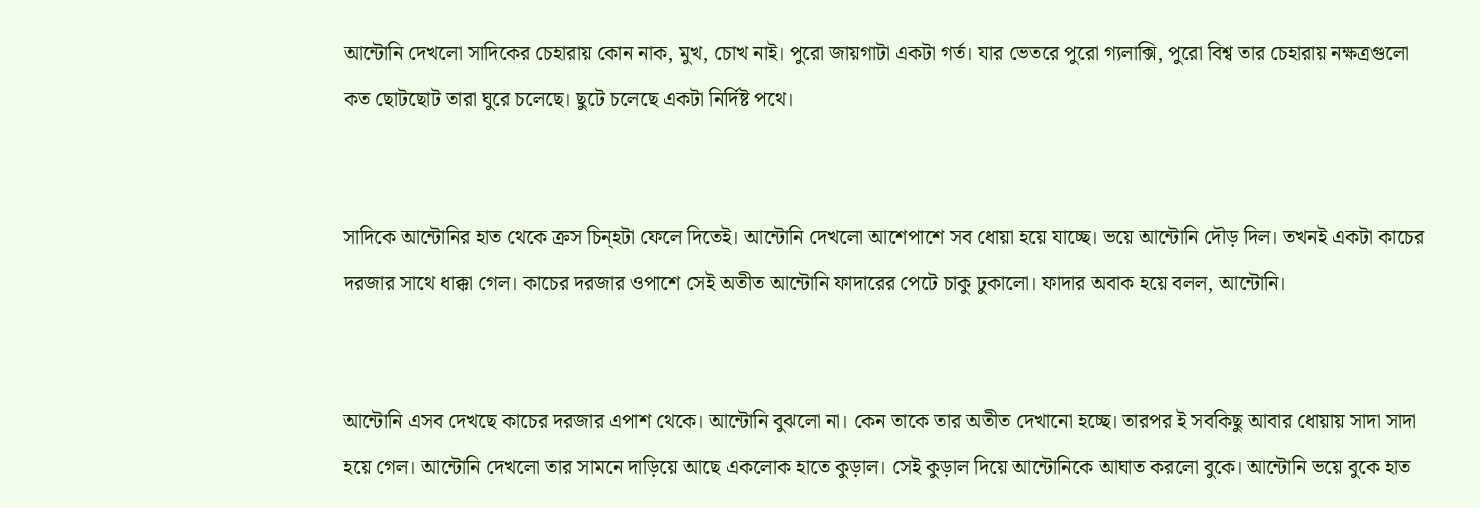আন্টোনি দেখলো সাদিকের চেহারায় কোন নাক, মুখ, চোখ নাই। পুরো জায়গাটা একটা গর্ত। যার ভেতরে পুরো গ্যলাক্সি, পুরো বিশ্ব তার চেহারায় নক্ষত্রগুলো কত ছোটছোট তারা ঘুরে চলেছে। ছুটে চলেছে একটা নির্দিষ্ট পথে।


সাদিকে আন্টোনির হাত থেকে ক্রস চিন্হটা ফেলে দিতেই। আন্টোনি দেখলো আশেপাশে সব ধোয়া হয়ে যাচ্ছে। ভয়ে আন্টোনি দৌড় দিল। তখনই একটা কাচের দরজার সাথে ধাক্কা গেল। কাচের দরজার ওপাশে সেই অতীত আন্টোনি ফাদারের পেটে চাকু ঢুকালো। ফাদার অবাক হয়ে বলল, আন্টোনি।


আন্টোনি এসব দেখছে কাচের দরজার এপাশ থেকে। আন্টোনি বুঝলো না। কেন তাকে তার অতীত দেখানো হচ্ছে। তারপর ই সবকিছু আবার ধোয়ায় সাদা সাদা হয়ে গেল। আন্টোনি দেখলো তার সামনে দাড়িয়ে আছে একলোক হাতে কুড়াল। সেই কুড়াল দিয়ে আন্টোনিকে আঘাত করলো বুকে। আন্টোনি ভয়ে বুকে হাত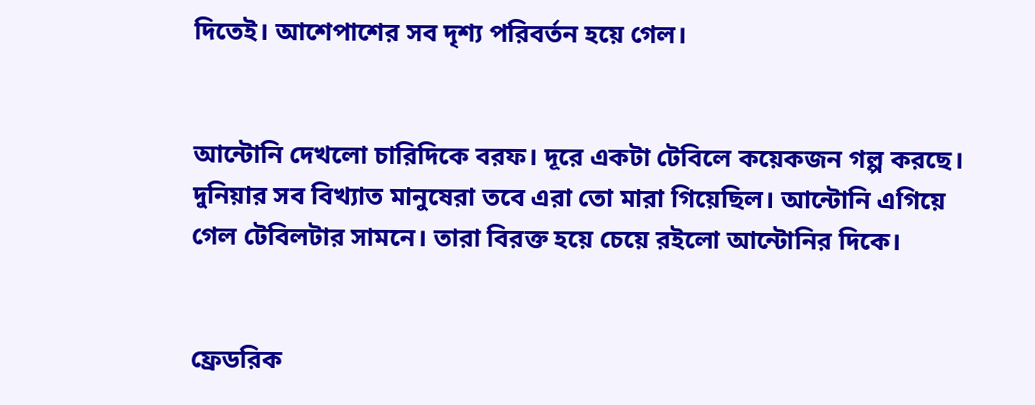দিতেই। আশেপাশের সব দৃশ্য পরিবর্তন হয়ে গেল।


আন্টোনি দেখলো চারিদিকে বরফ। দূরে একটা টেবিলে কয়েকজন গল্প করছে। দুনিয়ার সব বিখ্যাত মানুষেরা তবে এরা তো মারা গিয়েছিল। আন্টোনি এগিয়ে গেল টেবিলটার সামনে। তারা বিরক্ত হয়ে চেয়ে রইলো আন্টোনির দিকে।


ফ্রেডরিক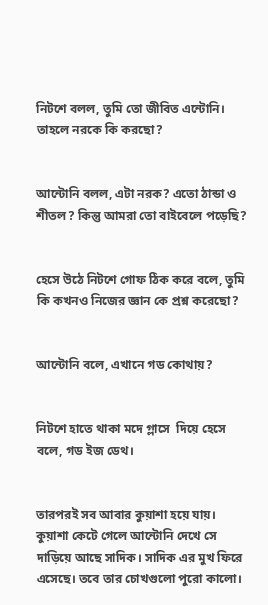নিটশে বলল, তুমি তো জীবিত এন্টোনি। তাহলে নরকে কি করছো?


আন্টোনি বলল, এটা নরক? এতো ঠান্ডা ও শীতল? কিন্তু আমরা তো বাইবেলে পড়েছি?


হেসে উঠে নিটশে গোফ ঠিক করে বলে, তুমি কি কখনও নিজের জ্ঞান কে প্রশ্ন করেছো?


আন্টোনি বলে, এখানে গড কোথায়?


নিটশে হাতে থাকা মদে গ্লাসে  দিয়ে হেসে বলে, গড ইজ ডেথ।


তারপরই সব আবার কুয়াশা হয়ে যায়। কুয়াশা কেটে গেলে আন্টোনি দেখে সে দাড়িয়ে আছে সাদিক। সাদিক এর মুখ ফিরে এসেছে। তবে তার চোখগুলো পুরো কালো।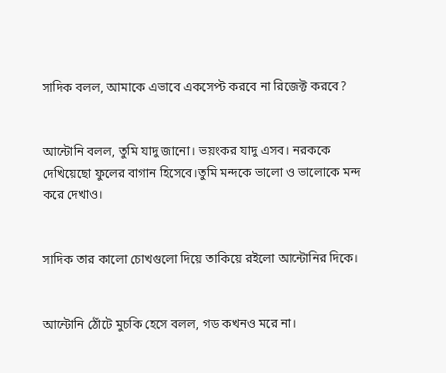সাদিক বলল, আমাকে এভাবে একসেপ্ট করবে না রিজেক্ট করবে?


আন্টোনি বলল, তুমি যাদু জানো। ভয়ংকর যাদু এসব। নরককে দেখিয়েছো ফুলের বাগান হিসেবে।তুমি মন্দকে ভালো ও ভালোকে মন্দ করে দেখাও।


সাদিক তার কালো চোখগুলো দিয়ে তাকিয়ে রইলো আন্টোনির দিকে।


আন্টোনি ঠোঁটে মুচকি হেসে বলল, গড কখনও মরে না।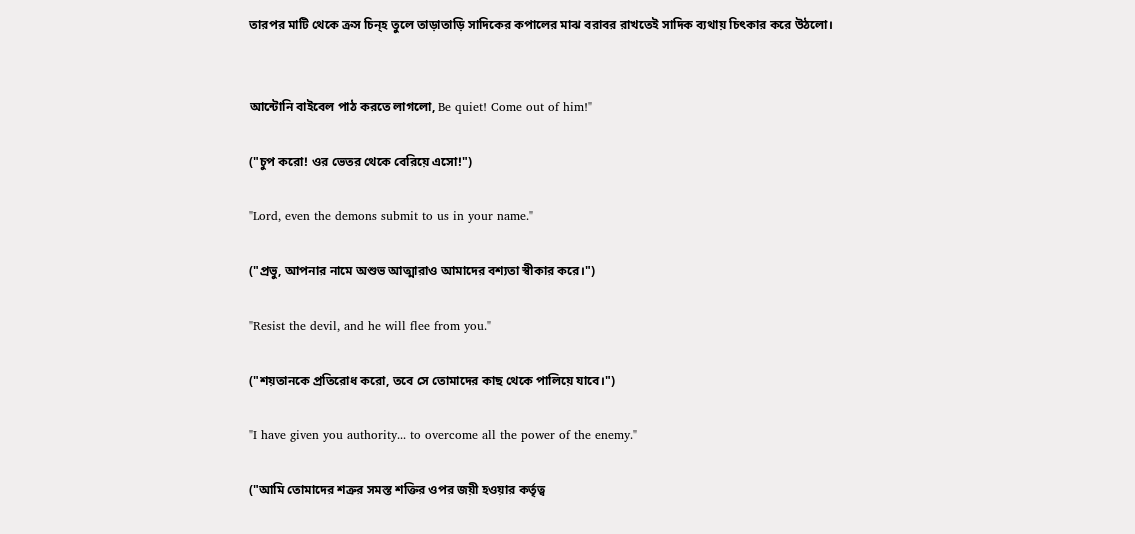তারপর মাটি থেকে ক্রস চিন্হ তুলে তাড়াতাড়ি সাদিকের কপালের মাঝ বরাবর রাখতেই সাদিক ব্যথায় চিৎকার করে উঠলো।


আন্টোনি বাইবেল পাঠ করতে লাগলো, Be quiet! Come out of him!"

("চুপ করো! ওর ভেতর থেকে বেরিয়ে এসো!")

"Lord, even the demons submit to us in your name."

("প্রভু, আপনার নামে অশুভ আত্মারাও আমাদের বশ্যতা স্বীকার করে।")

"Resist the devil, and he will flee from you."

("শয়তানকে প্রতিরোধ করো, তবে সে তোমাদের কাছ থেকে পালিয়ে যাবে।")

"I have given you authority... to overcome all the power of the enemy."

("আমি তোমাদের শত্রুর সমস্ত শক্তির ওপর জয়ী হওয়ার কর্তৃত্ব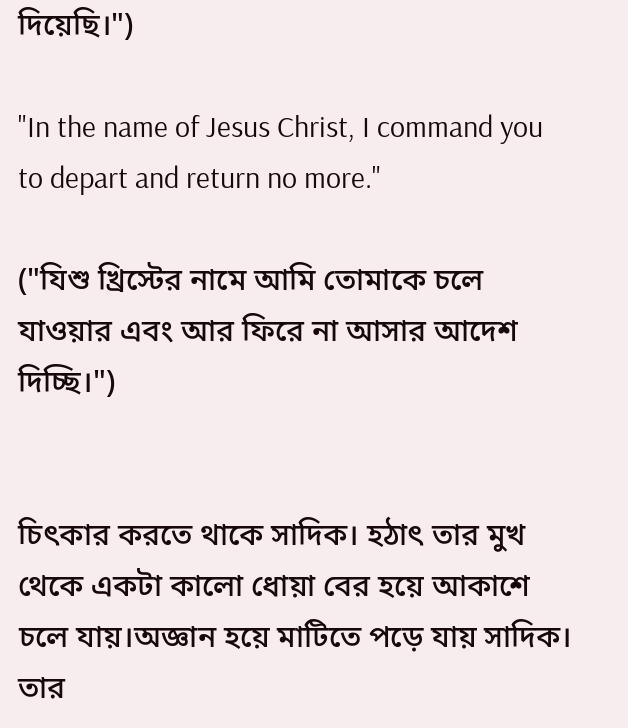দিয়েছি।")

"In the name of Jesus Christ, I command you to depart and return no more."

("যিশু খ্রিস্টের নামে আমি তোমাকে চলে যাওয়ার এবং আর ফিরে না আসার আদেশ দিচ্ছি।")


চিৎকার করতে থাকে সাদিক। হঠাৎ তার মুখ থেকে একটা কালো ধোয়া বের হয়ে আকাশে চলে যায়।অজ্ঞান হয়ে মাটিতে পড়ে যায় সাদিক। তার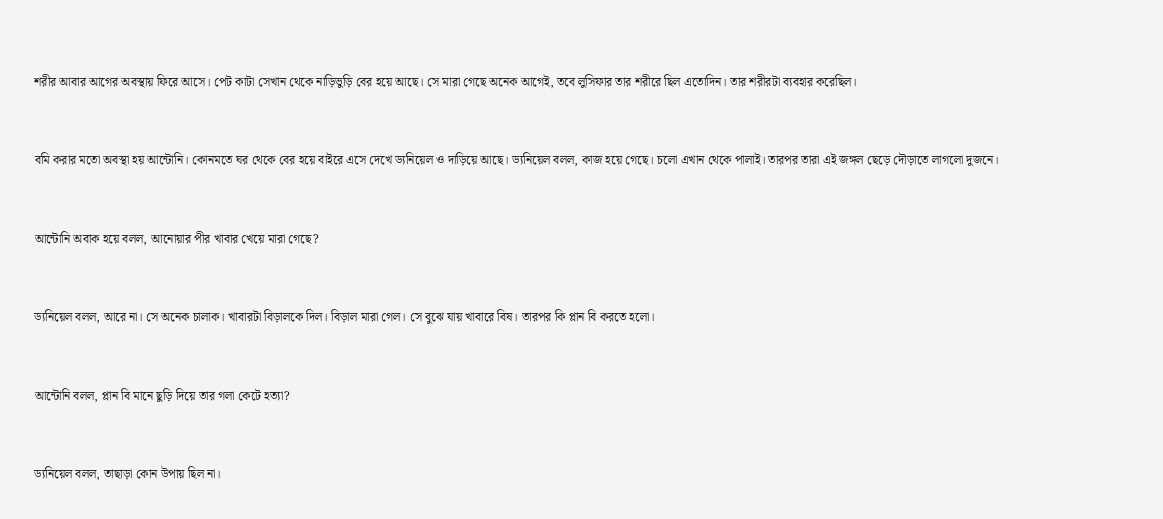শরীর আবার আগের অবস্থায় ফিরে আসে। পেট কাটা সেখান থেকে নাড়িভুড়ি বের হয়ে আছে। সে মারা গেছে অনেক আগেই, তবে লুসিফার তার শরীরে ছিল এতোদিন। তার শরীরটা ব্যবহার করেছিল।


বমি করার মতো অবস্থা হয় আন্টোনি। কোনমতে ঘর থেকে বের হয়ে বাইরে এসে দেখে ড্যনিয়েল ও দাড়িয়ে আছে। ড্যনিয়েল বলল, কাজ হয়ে গেছে। চলো এখান থেকে পালাই। তারপর তারা এই জঙ্গল ছেড়ে দৌড়াতে লাগলো দুজনে।


আন্টোনি অবাক হয়ে বলল, আনোয়ার পীর খাবার খেয়ে মারা গেছে?


ড্যনিয়েল বলল, আরে না। সে অনেক চালাক। খাবারটা বিড়ালকে দিল। বিড়াল মারা গেল। সে বুঝে যায় খাবারে বিষ। তারপর কি প্লান বি করতে হলো।


আন্টোনি বলল, প্লান বি মানে ছুড়ি দিয়ে তার গলা কেটে হত্যা?


ড্যনিয়েল বলল, তাছাড়া কোন উপায় ছিল না।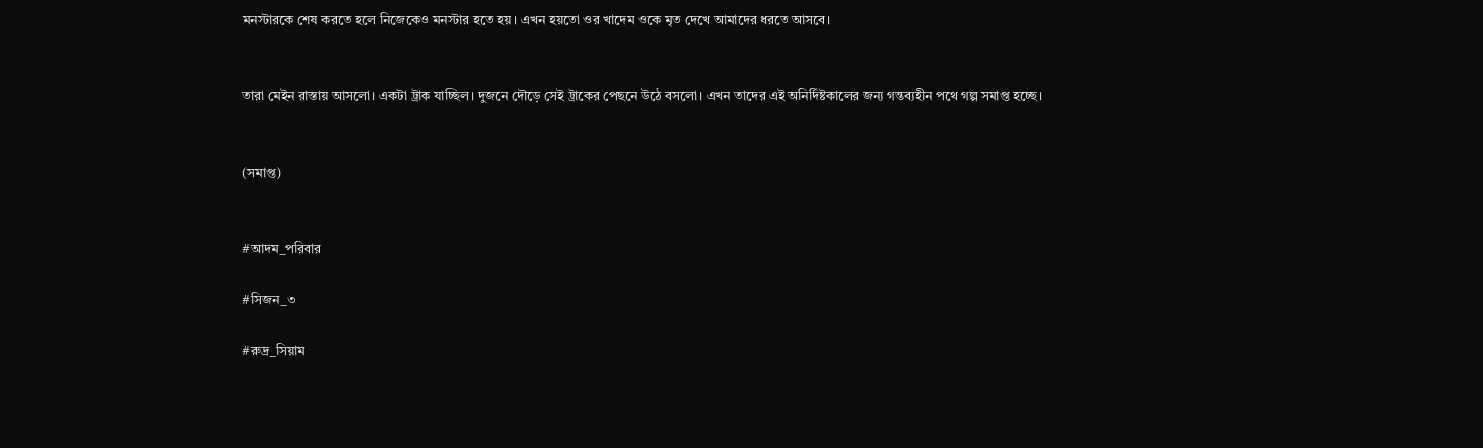মনস্টারকে শেষ করতে হলে নিজেকেও মনস্টার হতে হয়। এখন হয়তো ওর খাদেম ওকে মৃত দেখে আমাদের ধরতে আসবে।


তারা মেইন রাস্তায় আসলো। একটা ট্রাক যাচ্ছিল। দুজনে দৌড়ে সেই ট্রাকের পেছনে উঠে বসলো। এখন তাদের এই অনির্দিষ্টকালের জন্য গন্তব্যহীন পথে গল্প সমাপ্ত হচ্ছে।


(সমাপ্ত)


#আদম_পরিবার

#সিজন_৩

#রুদ্র_সিয়াম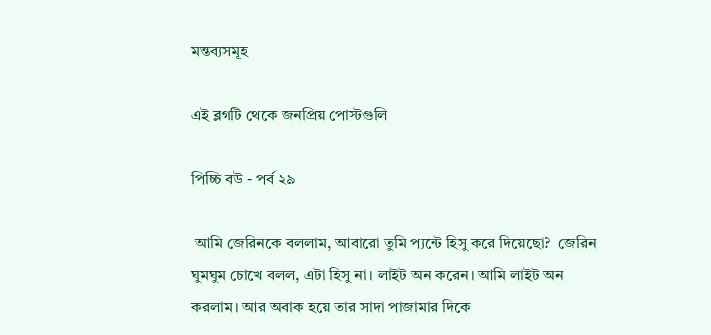মন্তব্যসমূহ

এই ব্লগটি থেকে জনপ্রিয় পোস্টগুলি

পিচ্চি বউ - পর্ব ২৯

 আমি জেরিনকে বললাম, আবারো তুমি প্যন্টে হিসু করে দিয়েছো?  জেরিন ঘুমঘুম চোখে বলল, এটা হিসু না। লাইট অন করেন। আমি লাইট অন করলাম। আর অবাক হয়ে তার সাদা পাজামার দিকে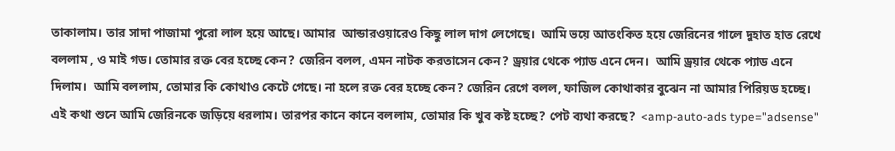তাকালাম। তার সাদা পাজামা পুরো লাল হয়ে আছে। আমার  আন্ডারওয়ারেও কিছু লাল দাগ লেগেছে।  আমি ভয়ে আতংকিত হয়ে জেরিনের গালে দুহাত হাত রেখে  বললাম , ও মাই গড। তোমার রক্ত বের হচ্ছে কেন? জেরিন বলল, এমন নাটক করতাসেন কেন? ড্রয়ার থেকে প্যাড এনে দেন।  আমি ড্রয়ার থেকে প্যাড এনে দিলাম।  আমি বললাম, তোমার কি কোথাও কেটে গেছে। না হলে রক্ত বের হচ্ছে কেন? জেরিন রেগে বলল, ফাজিল কোথাকার বুঝেন না আমার পিরিয়ড হচ্ছে। এই কথা শুনে আমি জেরিনকে জড়িয়ে ধরলাম। তারপর কানে কানে বললাম, তোমার কি খুব কষ্ট হচ্ছে? পেট ব্যথা করছে?  <amp-auto-ads type="adsense"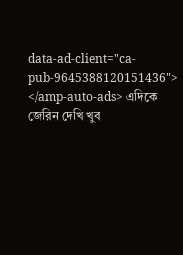data-ad-client="ca-pub-9645388120151436"> </amp-auto-ads> এদিকে জেরিন দেখি খুব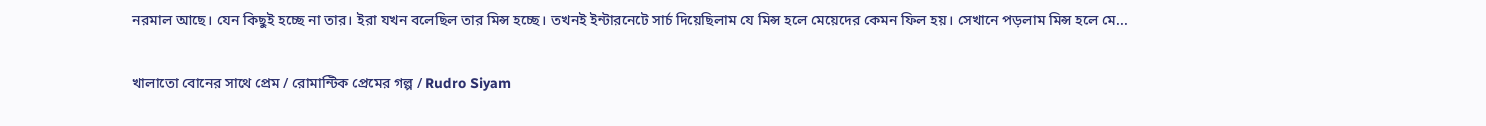নরমাল আছে। যেন কিছুই হচ্ছে না তার। ইরা যখন বলেছিল তার মিন্স হচ্ছে। তখনই ইন্টারনেটে সার্চ দিয়েছিলাম যে মিন্স হলে মেয়েদের কেমন ফিল হয়। সেখানে পড়লাম মিন্স হলে মে...

খালাতো বোনের সাথে প্রেম / রোমান্টিক প্রেমের গল্প / Rudro Siyam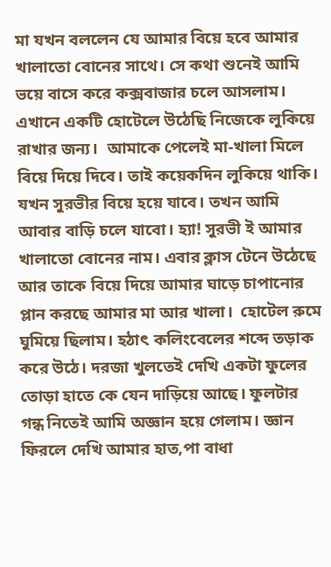মা যখন বললেন যে আমার বিয়ে হবে আমার খালাতো বোনের সাথে। সে কথা শুনেই আমি ভয়ে বাসে করে কক্সবাজার চলে আসলাম। এখানে একটি হোটেলে উঠেছি নিজেকে লুকিয়ে রাখার জন্য।  আমাকে পেলেই মা-খালা মিলে বিয়ে দিয়ে দিবে। তাই কয়েকদিন লুকিয়ে থাকি। যখন সুরভীর বিয়ে হয়ে যাবে। তখন আমি আবার বাড়ি চলে যাবো। হ্যা! সুরভী ই আমার খালাতো বোনের নাম। এবার ক্লাস টেনে উঠেছে আর তাকে বিয়ে দিয়ে আমার ঘাড়ে চাপানোর প্লান করছে আমার মা আর খালা।  হোটেল রুমে ঘুমিয়ে ছিলাম। হঠাৎ কলিংবেলের শব্দে তড়াক করে উঠে। দরজা খুলতেই দেখি একটা ফুলের তোড়া হাতে কে যেন দাড়িয়ে আছে। ফুলটার গন্ধ নিতেই আমি অজ্ঞান হয়ে গেলাম। জ্ঞান ফিরলে দেখি আমার হাত,পা বাধা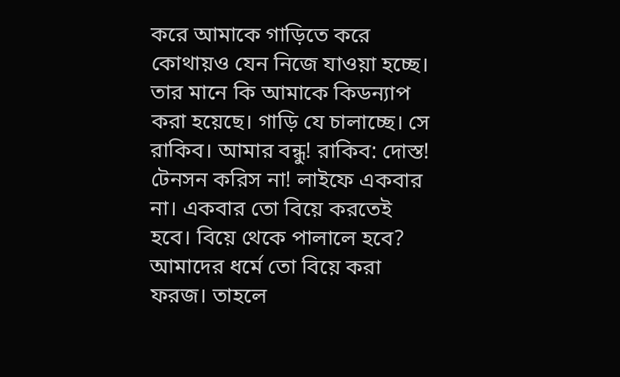করে আমাকে গাড়িতে করে কোথায়ও যেন নিজে যাওয়া হচ্ছে। তার মানে কি আমাকে কিডন্যাপ করা হয়েছে। গাড়ি যে চালাচ্ছে। সে রাকিব। আমার বন্ধু! রাকিব: দোস্ত! টেনসন করিস না! লাইফে একবার না। একবার তো বিয়ে করতেই হবে। বিয়ে থেকে পালালে হবে?  আমাদের ধর্মে তো বিয়ে করা ফরজ। তাহলে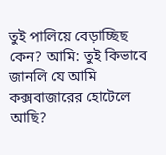তুই পালিয়ে বেড়াচ্ছিছ কেন? আমি: তুই কিভাবে জানলি যে আমি কক্সবাজারের হোটেলে আছি?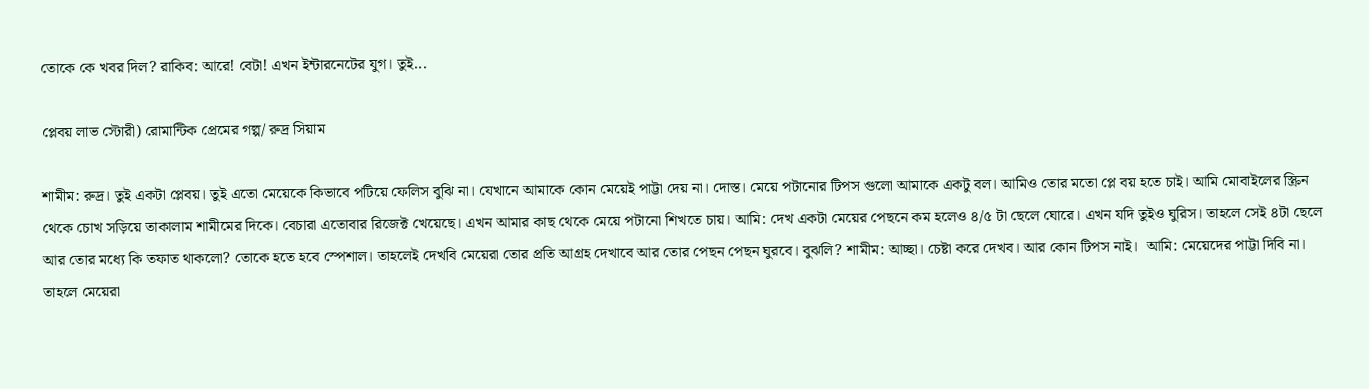তোকে কে খবর দিল? রাকিব: আরে! বেটা! এখন ইন্টারনেটের যুগ। তুই...

প্লেবয় লাভ স্টোরী) রোমান্টিক প্রেমের গল্প/ রুদ্র সিয়াম

শামীম: রুদ্র। তুই একটা প্লেবয়। তুই এতো মেয়েকে কিভাবে পটিয়ে ফেলিস বুঝি না। যেখানে আমাকে কোন মেয়েই পাট্টা দেয় না। দোস্ত। মেয়ে পটানোর টিপস গুলো আমাকে একটু বল। আমিও তোর মতো প্লে বয় হতে চাই। আমি মোবাইলের স্ক্রিন থেকে চোখ সড়িয়ে তাকালাম শামীমের দিকে। বেচারা এতোবার রিজেক্ট খেয়েছে। এখন আমার কাছ থেকে মেয়ে পটানো শিখতে চায়। আমি: দেখ একটা মেয়ের পেছনে কম হলেও ৪/৫ টা ছেলে ঘোরে। এখন যদি তুইও ঘুরিস। তাহলে সেই ৪টা ছেলে আর তোর মধ্যে কি তফাত থাকলো? তোকে হতে হবে স্পেশাল। তাহলেই দেখবি মেয়েরা তোর প্রতি আগ্রহ দেখাবে আর তোর পেছন পেছন ঘুরবে। বুঝলি? শামীম: আচ্ছা। চেষ্টা করে দেখব। আর কোন টিপস নাই।  আমি: মেয়েদের পাট্টা দিবি না। তাহলে মেয়েরা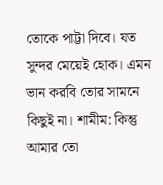তোকে পাট্টা দিবে। যত সুন্দর মেয়েই হোক। এমন ভান করবি তোর সামনে কিছুই না। শামীম: কিন্তু আমার তো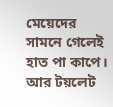মেয়েদের সামনে গেলেই হাত পা কাপে। আর টয়লেট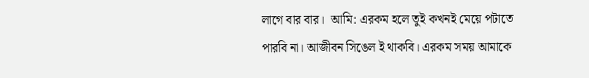লাগে বার বার।  আমি: এরকম হলে তুই কখনই মেয়ে পটাতে পারবি না। আজীবন সিঙেল ই থাকবি। এরকম সময় আমাকে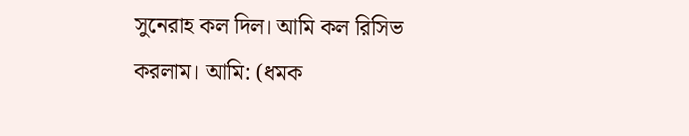সুনেরাহ কল দিল। আমি কল রিসিভ করলাম। আমি: (ধমক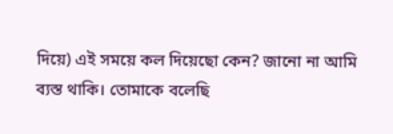দিয়ে) এই সময়ে কল দিয়েছো কেন? জানো না আমি ব্যস্ত থাকি। তোমাকে বলেছি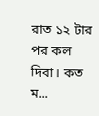রাত ১২ টার পর কল দিবা। কত ম...